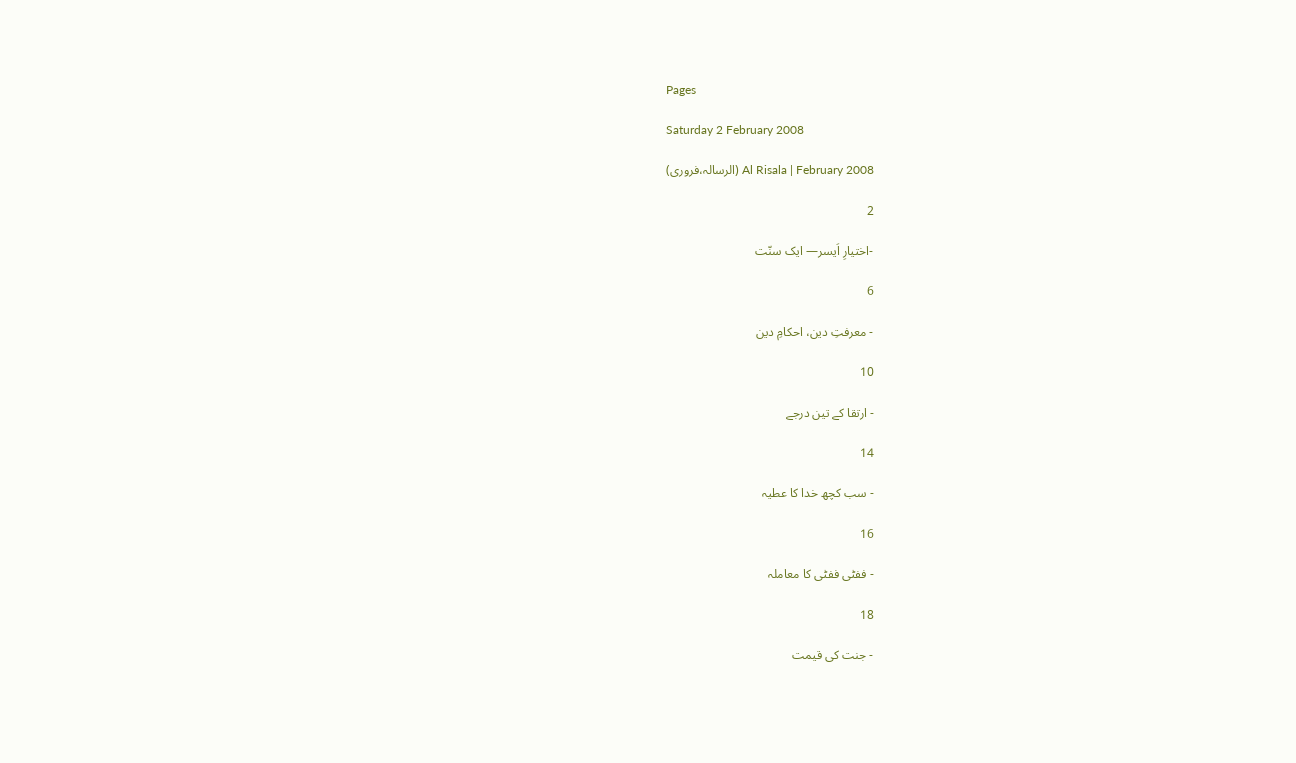Pages

Saturday 2 February 2008

Al Risala | February 2008 (الرسالہ،فروری)

2

-اختیارِ اَیسر— ایک سنّت

6

- معرفتِ دین، احکامِ دین

10

- ارتقا کے تین درجے

14

- سب کچھ خدا کا عطیہ

16

- ففٹی ففٹی کا معاملہ

18

- جنت کی قیمت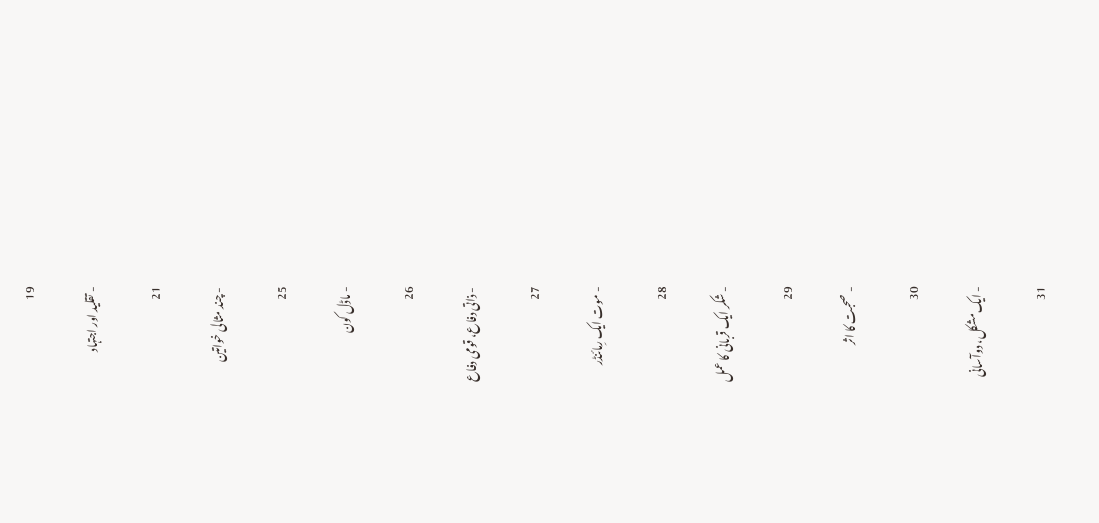19

- تقلید اور اجتہاد

21

- چند مثالی خواتین

25

- ماڈل کون

26

- ذاتی دفاع، قومی دفاع

27

- موت ایک رِمائنڈر

28

- شکر ایک قربانی کا عمل

29

- صحبت کا اثر

30

- ایک مشکل، دوآسانی

31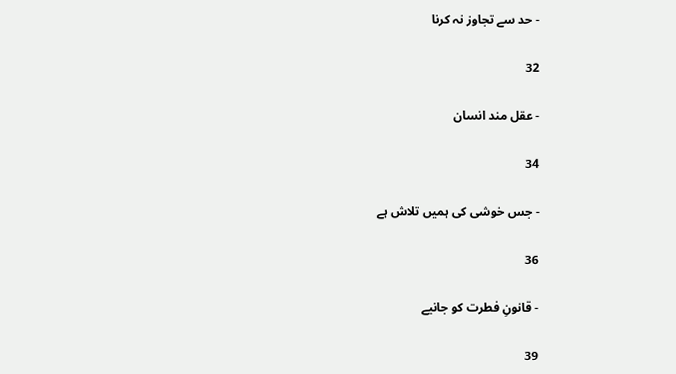- حد سے تجاوز نہ کرنا

32

- عقل مند انسان

34

- جس خوشی کی ہمیں تلاش ہے

36

- قانونِ فطرت کو جانیے

39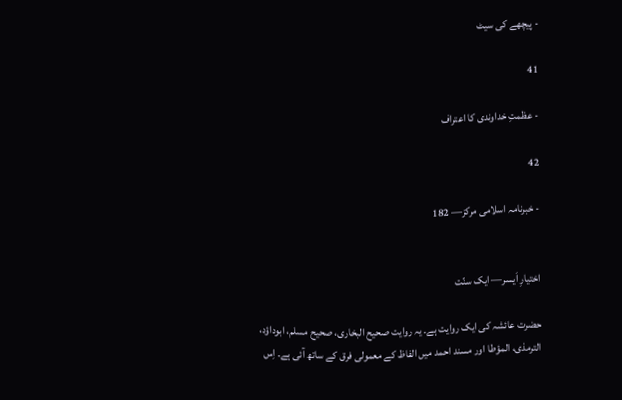- پیچھے کی سیٹ

41

- عظمتِ خداوندی کا اعتراف

42

- خبرنامہ اسلامی مرکز— 182


اختیارِ اَیسر— ایک سنّت

حضرت عائشہ کی ایک روایت ہے۔ یہ روایت صحیح البخاری، صحیح مسلم، ابوداؤد، الترمذی، المؤطا اور مسند احمد میں الفاظ کے معمولی فرق کے ساتھ آئی ہے۔ اِس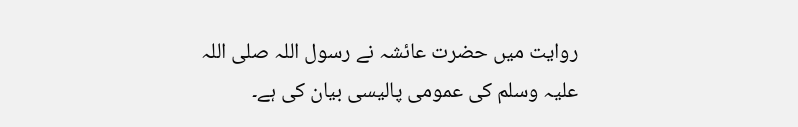روایت میں حضرت عائشہ نے رسول اللہ صلی اللہ علیہ وسلم کی عمومی پالیسی بیان کی ہے۔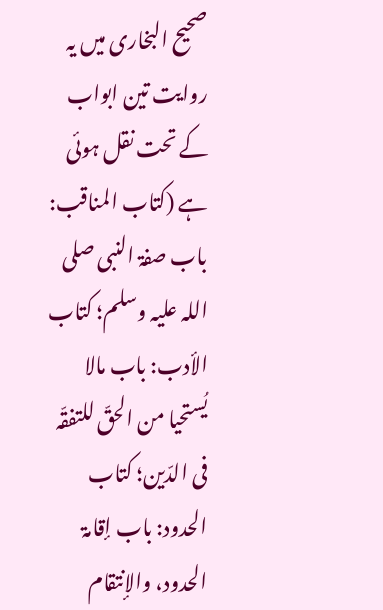صحیح البخاری میں یہ روایت تین ابواب کے تحت نقل ہوئی ہے (کتاب المناقب: باب صفۃ النبی صلی اللہ علیہ وسلم؛ کتاب الأدب: باب مالا یُستحیا من الحقّ للتفقّہ فی الدّین؛ کتاب الحدود: باب إقامۃ الحدود، والإنتقام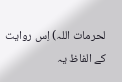لحرمات اللہ) اِس روایت کے الفاظ یہ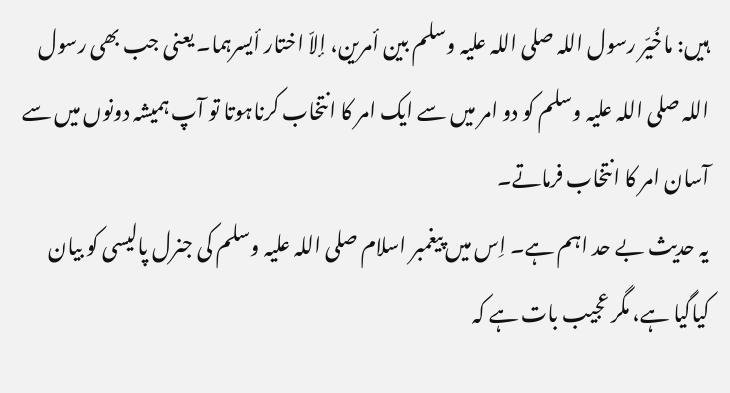ہیں: ماخُیّر رسول اللہ صلی اللہ علیہ وسلم بین أمرین، إلاّ اختار أیسرہما۔ یعنی جب بھی رسول اللہ صلی اللہ علیہ وسلم کو دو امر میں سے ایک امر کا انتخاب کرناہوتا تو آپ ہمیشہ دونوں میں سے آسان امر کا انتخاب فرماتے۔
یہ حدیث بے حد اہم ہے۔ اِس میں پیغمبر اسلام صلی اللہ علیہ وسلم کی جنرل پالیسی کو بیان کیاگیا ہے، مگر عجیب بات ہے کہ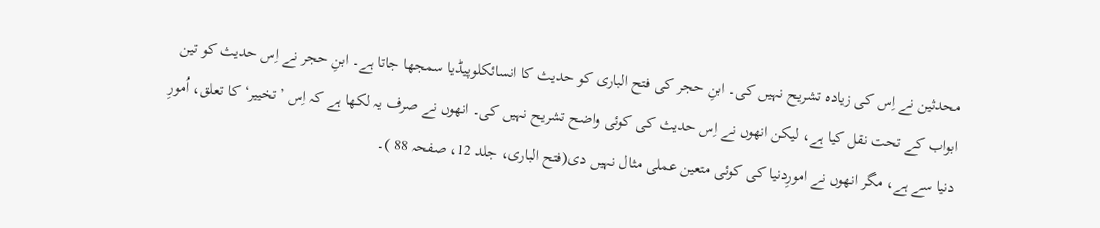محدثین نے اِس کی زیادہ تشریح نہیں کی۔ ابنِ حجر کی فتح الباری کو حدیث کا انسائکلوپیڈیا سمجھا جاتا ہے۔ ابنِ حجر نے اِس حدیث کو تین ابواب کے تحت نقل کیا ہے، لیکن انھوں نے اِس حدیث کی کوئی واضح تشریح نہیں کی۔ انھوں نے صرف یہ لکھا ہے کہ اِس ’تخییر‘ کا تعلق، اُمورِ دنیا سے ہے، مگر انھوں نے امورِدنیا کی کوئی متعین عملی مثال نہیں دی(فتح الباری، جلد 12، صفحہ 88 )۔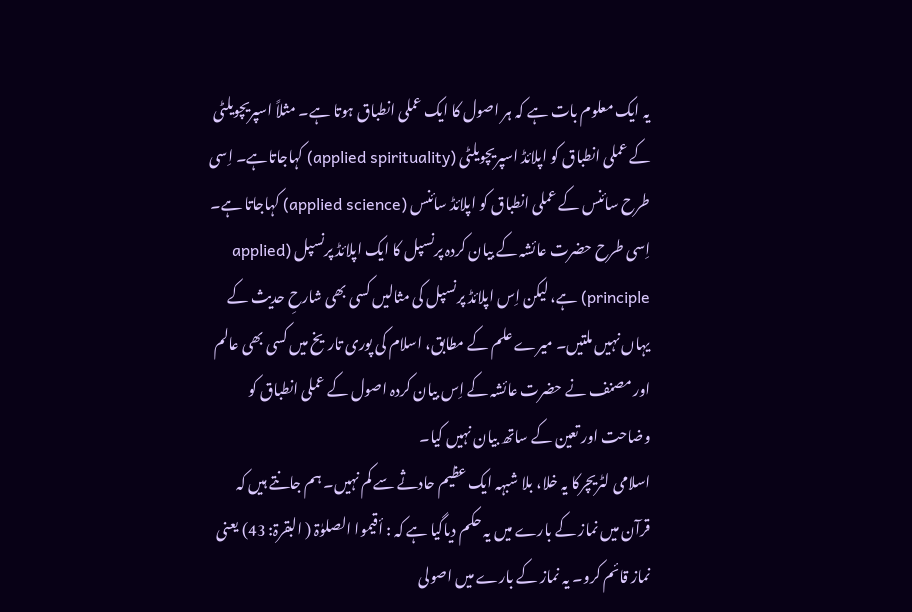یہ ایک معلوم بات ہے کہ ہر اصول کا ایک عملی انطباق ہوتا ہے۔ مثلاً اسپریچویلٹی کے عملی انطباق کو اپلائڈ اسپریچویلٹی (applied spirituality) کہاجاتاہے۔ اِسی طرح سائنس کے عملی انطباق کو اپلائڈ سائنس (applied science) کہاجاتا ہے۔ اِسی طرح حضرت عائشہ کے بیان کردہ پرنسپل کا ایک اپلائڈ پرنسپل (applied principle) ہے، لیکن اِس اپلائڈ پرنسپل کی مثالیں کسی بھی شارحِ حدیث کے یہاں نہیں ملتیں۔ میرے علم کے مطابق، اسلام کی پوری تاریخ میں کسی بھی عالم اور مصنف نے حضرت عائشہ کے اِس بیان کردہ اصول کے عملی انطباق کو وضاحت اور تعین کے ساتھ بیان نہیں کیا۔
اسلامی لٹریچرکا یہ خلا، بلا شبہہ ایک عظیم حادثے سے کم نہیں۔ ہم جانتے ہیں کہ قرآن میں نماز کے بارے میں یہ حکم دیاگیا ہے کہ : أقیموا الصلوٰۃ ( البقرۃ: 43) یعنی نماز قائم کرو۔ یہ نماز کے بارے میں اصولی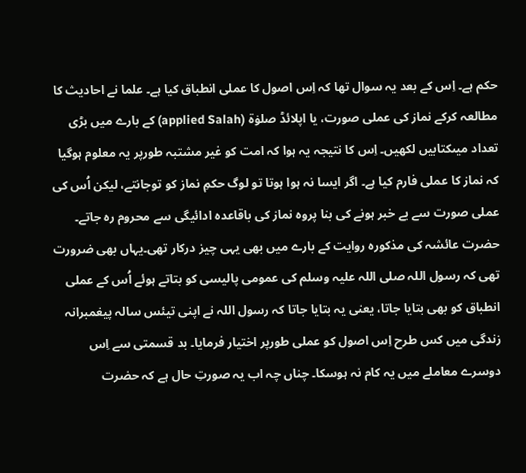حکم ہے۔ اِس کے بعد یہ سوال تھا کہ اِس اصول کا عملی انطباق کیا ہے۔ علما نے احادیث کا مطالعہ کرکے نماز کی عملی صورت، یا اپلائڈ صلوٰۃ (applied Salah) کے بارے میں بڑی تعداد میںکتابیں لکھیں۔ اِس کا نتیجہ یہ ہوا کہ امت کو غیر مشتبہ طورپر یہ معلوم ہوگیا کہ نماز کا عملی فارم کیا ہے۔ اگر ایسا نہ ہوا ہوتا تو لوگ حکمِ نماز کو توجانتے، لیکن اُس کی عملی صورت سے بے خبر ہونے کی بنا پروہ نماز کی باقاعدہ ادائیگی سے محروم رہ جاتے۔
حضرت عائشہ کی مذکورہ روایت کے بارے میں بھی یہی چیز درکار تھی۔یہاں بھی ضرورت تھی کہ رسول اللہ صلی اللہ علیہ وسلم کی عمومی پالیسی کو بتاتے ہوئے اُس کے عملی انطباق کو بھی بتایا جاتا، یعنی یہ بتایا جاتا کہ رسول اللہ نے اپنی تیئس سالہ پیغمبرانہ زندگی میں کس طرح اِس اصول کو عملی طورپر اختیار فرمایا۔ بد قسمتی سے اِس دوسرے معاملے میں یہ کام نہ ہوسکا۔ چناں چہ اب یہ صورتِ حال ہے کہ حضرت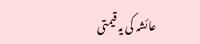عائشہ کی یہ قیمتی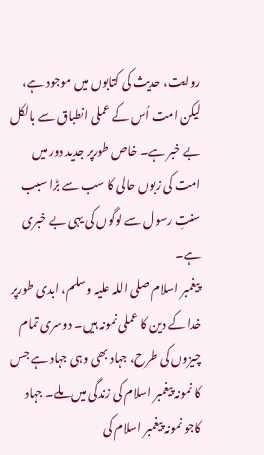روایت، حدیث کی کتابوں میں موجود ہے، لیکن امت اُس کے عملی انطباق سے بالکل بے خبر ہے۔ خاص طورپر جدید دور میں امت کی زبوں حالی کا سب سے بڑا سبب سنتِ رسول سے لوگوں کی یہی بے خبری ہے۔
پیغمبر اسلام صلی اللہ علیہ وسلم، ابدی طورپر خدا کے دین کا عملی نمونہ ہیں۔ دوسری تمام چیزوں کی طرح، جہاد بھی وہی جہاد ہے جس کا نمونہ پیغمبر اسلام کی زندگی میں ملے۔ جہاد کاجو نمونہ پیغمبر اسلام کی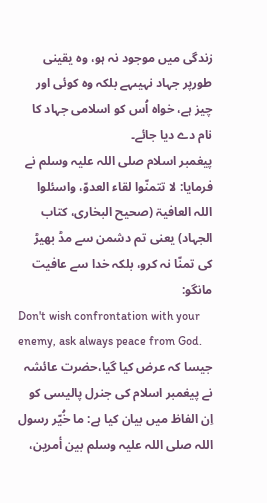زندگی میں موجود نہ ہو، وہ یقینی طورپر جہاد نہیںہے بلکہ وہ کوئی اور چیز ہے، خواہ اُس کو اسلامی جہاد کا نام دے دیا جائے۔
پیغمبر اسلام صلی اللہ علیہ وسلم نے فرمایا: لا تتمنّوا لقاء العدوّ، واسئلوا اللہ العافیۃ (صحیح البخاری، کتاب الجہاد) یعنی تم دشمن سے مڈ بھیڑ کی تمنّا نہ کرو، بلکہ خدا سے عافیت مانگو:
Don't wish confrontation with your enemy, ask always peace from God.
جیسا کہ عرض کیا گیا،حضرت عائشہ نے پیغمبر اسلام کی جنرل پالیسی کو اِن الفاظ میں بیان کیا ہے: ما خُیّر رسول اللہ صلی اللہ علیہ وسلم بین أمرین،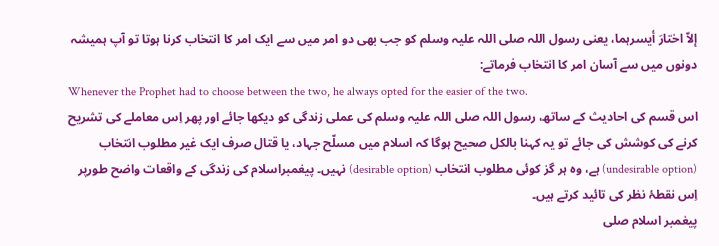إلاّ اختارَ أیسرہما، یعنی رسول اللہ صلی اللہ علیہ وسلم کو جب بھی دو امر میں سے ایک امر کا انتخاب کرنا ہوتا تو آپ ہمیشہ دونوں میں سے آسان امر کا انتخاب فرماتے:
Whenever the Prophet had to choose between the two, he always opted for the easier of the two.
اس قسم کی احادیث کے ساتھ، رسول اللہ صلی اللہ علیہ وسلم کی عملی زندگی کو دیکھا جائے اور پھر اِس معاملے کی تشریح کرنے کی کوشش کی جائے تو یہ کہنا بالکل صحیح ہوگا کہ اسلام میں مسلّح جہاد، یا قتال صرف ایک غیر مطلوب انتخاب (undesirable option) ہے، وہ ہر گز کوئی مطلوب انتخاب (desirable option) نہیں۔ پیغمبراسلام کی زندگی کے واقعات واضح طورپر اِس نقطۂ نظر کی تائید کرتے ہیں۔
پیغمبر اسلام صلی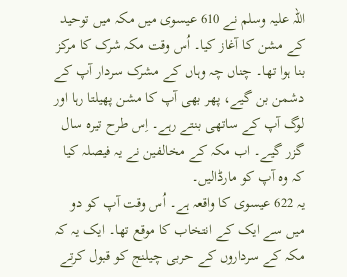اللہ علیہ وسلم نے 610 عیسوی میں مکہ میں توحید کے مشن کا آغاز کیا۔ اُس وقت مکہ شرک کا مرکز بنا ہوا تھا۔ چناں چہ وہاں کے مشرک سردار آپ کے دشمن بن گیے، پھر بھی آپ کا مشن پھیلتا رہا اور لوگ آپ کے ساتھی بنتے رہے۔ اِس طرح تیرہ سال گزر گیے۔ اب مکہ کے مخالفین نے یہ فیصلہ کیا کہ وہ آپ کو مارڈالیں۔
یہ 622 عیسوی کا واقعہ ہے۔ اُس وقت آپ کو دو میں سے ایک کے انتخاب کا موقع تھا۔ ایک یہ کہ مکہ کے سرداروں کے حربی چیلنج کو قبول کرتے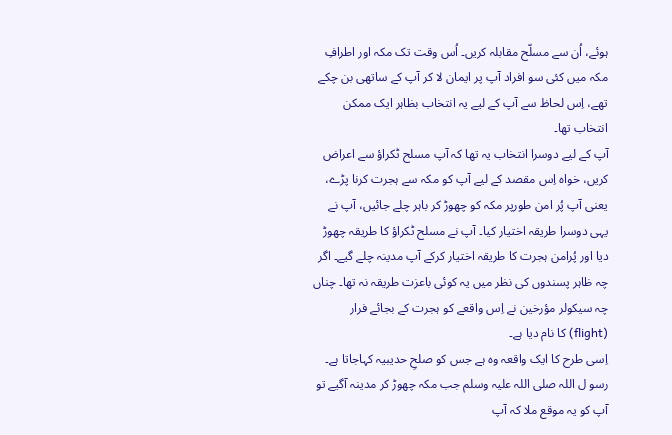ہوئے، اُن سے مسلّح مقابلہ کریں۔ اُس وقت تک مکہ اور اطرافِ مکہ میں کئی سو افراد آپ پر ایمان لا کر آپ کے ساتھی بن چکے تھے، اِس لحاظ سے آپ کے لیے یہ انتخاب بظاہر ایک ممکن انتخاب تھا۔
آپ کے لیے دوسرا انتخاب یہ تھا کہ آپ مسلح ٹکراؤ سے اعراض کریں، خواہ اِس مقصد کے لیے آپ کو مکہ سے ہجرت کرنا پڑے، یعنی آپ پُر امن طورپر مکہ کو چھوڑ کر باہر چلے جائیں، آپ نے یہی دوسرا طریقہ اختیار کیا۔ آپ نے مسلح ٹکراؤ کا طریقہ چھوڑ دیا اور پُرامن ہجرت کا طریقہ اختیار کرکے آپ مدینہ چلے گیے۔ اگر چہ ظاہر پسندوں کی نظر میں یہ کوئی باعزت طریقہ نہ تھا۔ چناں چہ سیکولر مؤرخین نے اِس واقعے کو ہجرت کے بجائے فرار (flight) کا نام دیا ہے۔
اِسی طرح کا ایک واقعہ وہ ہے جس کو صلحِ حدیبیہ کہاجاتا ہے۔ رسو ل اللہ صلی اللہ علیہ وسلم جب مکہ چھوڑ کر مدینہ آگیے تو آپ کو یہ موقع ملا کہ آپ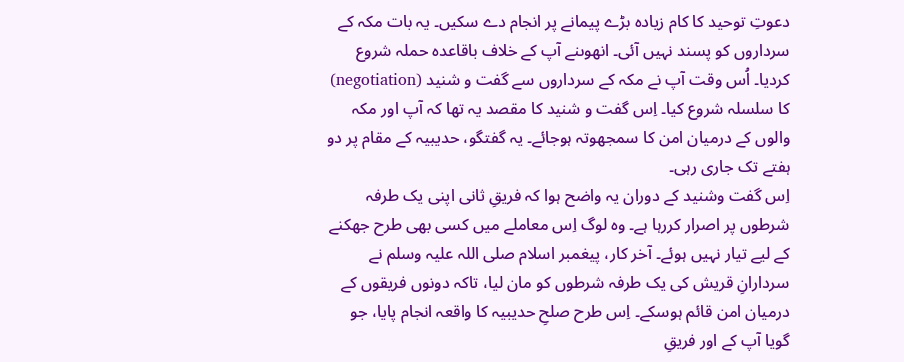دعوتِ توحید کا کام زیادہ بڑے پیمانے پر انجام دے سکیں۔ یہ بات مکہ کے سرداروں کو پسند نہیں آئی۔ انھوںنے آپ کے خلاف باقاعدہ حملہ شروع کردیا۔ اُس وقت آپ نے مکہ کے سرداروں سے گفت و شنید (negotiation) کا سلسلہ شروع کیا۔ اِس گفت و شنید کا مقصد یہ تھا کہ آپ اور مکہ والوں کے درمیان امن کا سمجھوتہ ہوجائے۔ یہ گفتگو، حدیبیہ کے مقام پر دو ہفتے تک جاری رہی۔
اِس گفت وشنید کے دوران یہ واضح ہوا کہ فریقِ ثانی اپنی یک طرفہ شرطوں پر اصرار کررہا ہے۔ وہ لوگ اِس معاملے میں کسی بھی طرح جھکنے کے لیے تیار نہیں ہوئے۔ آخر کار، پیغمبر اسلام صلی اللہ علیہ وسلم نے سردارانِ قریش کی یک طرفہ شرطوں کو مان لیا، تاکہ دونوں فریقوں کے درمیان امن قائم ہوسکے۔ اِس طرح صلحِ حدیبیہ کا واقعہ انجام پایا، جو گویا آپ کے اور فریقِ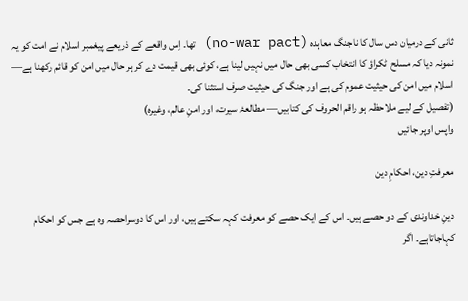ثانی کے درمیان دس سال کا ناجنگ معاہدہ (no-war pact) تھا۔ اِس واقعے کے ذریعے پیغمبر اسلام نے امت کو یہ نمونہ دیا کہ مسلح ٹکراؤ کا انتخاب کسی بھی حال میں نہیں لینا ہے، کوئی بھی قیمت دے کر ہر حال میں امن کو قائم رکھنا ہے— اسلام میں امن کی حیثیت عموم کی ہے اور جنگ کی حیثیت صرف استثنا کی۔
(تفصیل کے لیے ملاحظہ ہو راقم الحروف کی کتابیں— مطالعۂ سیرت، اور امنِ عالم، وغیرہ)
واپس اوپر جائیں

معرفتِ دین، احکامِ دین

دینِ خداوندی کے دو حصے ہیں۔ اس کے ایک حصے کو معرفت کہہ سکتے ہیں، اور اس کا دوسراحصہ وہ ہے جس کو احکام کہاجاتاہے۔ اگر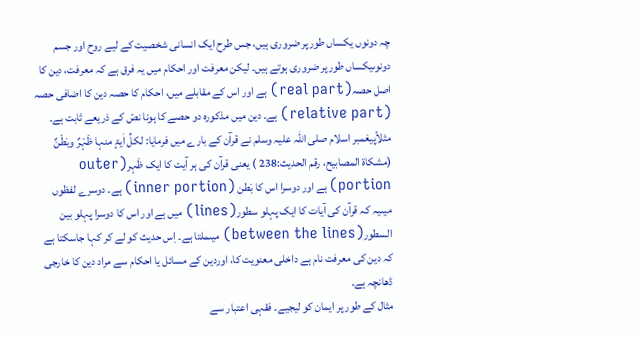چہ دونوں یکساں طورپر ضروری ہیں، جس طرح ایک انسانی شخصیت کے لیے روح اور جسم دونوںیکساں طورپر ضروری ہوتے ہیں۔ لیکن معرفت اور احکام میں یہ فرق ہے کہ معرفت، دین کا اصل حصہ(real part) ہے اور اس کے مقابلے میں، احکام کا حصہ دین کا اضافی حصہ (relative part) ہے۔ دین میں مذکورہ دو حصے کا ہونا نصّ کے ذریعے ثابت ہے۔ مثلاًپیغمبر اسلام صلی اللہ علیہ وسلم نے قرآن کے بارے میں فرمایا: لکلِّ اٰیۃٍ منہا ظَہْرٌ وبَطْنٌ (مشکاۃ المصابیح، رقم الحدیث:238 ) یعنی قرآن کی ہر آیت کا ایک ظَہر(outer portion) ہے اور دوسرا اس کا بَطن (inner portion) ہے۔ دوسرے لفظوں میںیہ کہ قرآن کی آیات کا ایک پہلو سطور(lines) میں ہے اور اس کا دوسرا پہلو بین السطور(between the lines) میںملتا ہے۔ اِس حدیث کو لے کر کہا جاسکتا ہے کہ دین کی معرفت نام ہے داخلی معنویت کا، اوردین کے مسائل یا احکام سے مراد دین کا خارجی ڈھانچہ ہے۔
مثال کے طور پر ایمان کو لیجیے۔ فقہی اعتبار سے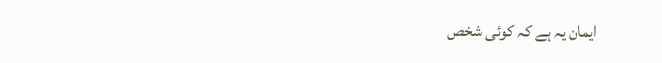ایمان یہ ہے کہ کوئی شخص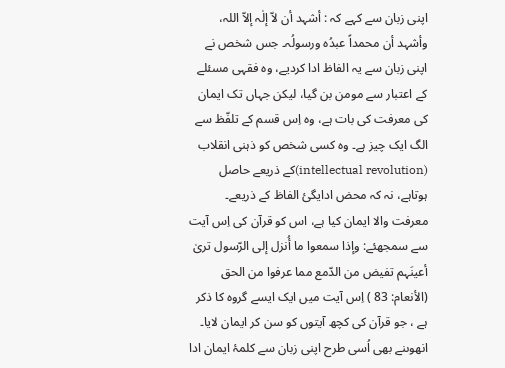اپنی زبان سے کہے کہ : أشہد أن لاّ إلٰہ إلاّ اللہ، وأشہد أن محمداً عبدُہ ورسولُہ۔ جس شخص نے اپنی زبان سے یہ الفاظ ادا کردیے، وہ فقہی مسئلے کے اعتبار سے مومن بن گیا، لیکن جہاں تک ایمان کی معرفت کی بات ہے، وہ اِس قسم کے تلفّظ سے الگ ایک چیز ہے۔ وہ کسی شخص کو ذہنی انقلاب (intellectual revolution)کے ذریعے حاصل ہوتاہے، نہ کہ محض ادایگیٔ الفاظ کے ذریعے۔
معرفت والا ایمان کیا ہے، اس کو قرآن کی اِس آیت سے سمجھئے: وإذا سمعوا ما أُنزل إلی الرّسول تریٰ أعینَہم تفیض من الدّمع مما عرفوا من الحق (الأنعام: 83 ) اِس آیت میں ایک ایسے گروہ کا ذکر ہے ، جو قرآن کی کچھ آیتوں کو سن کر ایمان لایا۔ انھوںنے بھی اُسی طرح اپنی زبان سے کلمۂ ایمان ادا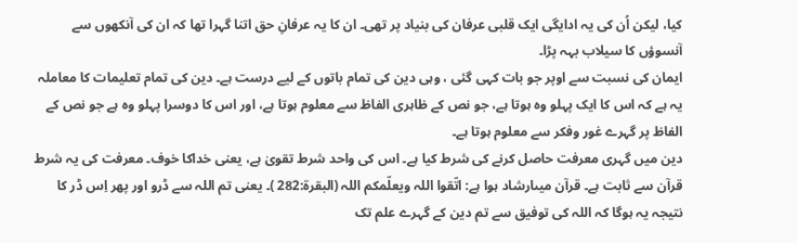کیا، لیکن اُن کی یہ ادایگی ایک قلبی عرفان کی بنیاد پر تھی۔ ان کا یہ عرفانِ حق اتنا گہرا تھا کہ ان کی آنکھوں سے آنسوؤں کا سیلاب بہہ پڑا۔
ایمان کی نسبت سے اوپر جو بات کہی گئی ، وہی دین کی تمام باتوں کے لیے درست ہے۔ دین کی تمام تعلیمات کا معاملہ یہ ہے کہ اس کا ایک پہلو وہ ہوتا ہے، جو نص کے ظاہری الفاظ سے معلوم ہوتا ہے، اور اس کا دوسرا پہلو وہ ہے جو نص کے الفاظ پر گہرے غور وفکر سے معلوم ہوتا ہے۔
دین میں گہری معرفت حاصل کرنے کی شرط کیا ہے۔ اس کی واحد شرط تقویٰ ہے، یعنی خداکا خوف۔ معرفت کی یہ شرط قرآن سے ثابت ہے۔ قرآن میںارشاد ہوا ہے: اتّقوا اللہ ویعلّمکم اللہ (البقرۃ:282 )۔ یعنی تم اللہ سے ڈرو اور پھر اِس ڈر کا نتیجہ یہ ہوگا کہ اللہ کی توفیق سے تم دین کے گہرے علم تک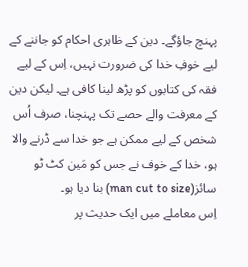پہنچ جاؤگے۔ دین کے ظاہری احکام کو جاننے کے لیے خوفِ خدا کی ضرورت نہیں، اِس کے لیے فقہ کی کتابوں کو پڑھ لینا کافی ہے۔ لیکن دین کے معرفت والے حصے تک پہنچنا، صرف اُس شخص کے لیے ممکن ہے جو خدا سے ڈرنے والا ہو، خدا کے خوف نے جس کو مَین کٹ ٹو سائز(man cut to size) بنا دیا ہو۔
اِس معاملے میں ایک حدیث پر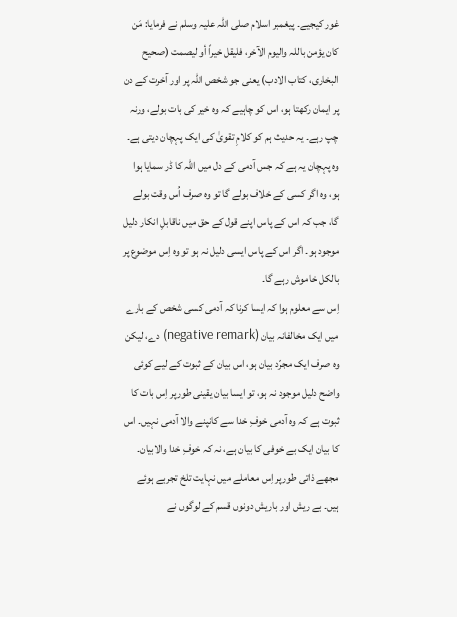غور کیجیے۔ پیغمبر اسلام صلی اللہ علیہ وسلم نے فرمایا: مَن کان یؤمن باللہ والیوم الآخر، فلیقل خیراً أو لیصمت (صحیح البخاری، کتاب الادب) یعنی جو شخص اللہ پر اور آخرت کے دن پر ایمان رکھتا ہو، اس کو چاہیے کہ وہ خیر کی بات بولے، ورنہ چپ رہے۔ یہ حدیث ہم کو کلامِ تقویٰ کی ایک پہچان دیتی ہے۔ وہ پہچان یہ ہے کہ جس آدمی کے دل میں اللہ کا ڈر سمایا ہوا ہو، وہ اگر کسی کے خلاف بولے گا تو وہ صرف اُس وقت بولے گا، جب کہ اس کے پاس اپنے قول کے حق میں ناقابلِ انکار دلیل موجود ہو۔ اگر اس کے پاس ایسی دلیل نہ ہو تو وہ اِس موضوع پر بالکل خاموش رہے گا۔
اِس سے معلوم ہوا کہ ایسا کرنا کہ آدمی کسی شخص کے بارے میں ایک مخالفانہ بیان (negative remark) دے، لیکن وہ صرف ایک مجرّد بیان ہو، اس بیان کے ثبوت کے لیے کوئی واضح دلیل موجود نہ ہو، تو ایسا بیان یقینی طورپر اِس بات کا ثبوت ہے کہ وہ آدمی خوفِ خدا سے کانپنے والا آدمی نہیں۔ اس کا بیان ایک بے خوفی کا بیان ہے، نہ کہ خوفِ خدا والابیان۔
مجھے ذاتی طورپر اِس معاملے میں نہایت تلخ تجربے ہوئے ہیں۔ بے ریش اور باریش دونوں قسم کے لوگوں نے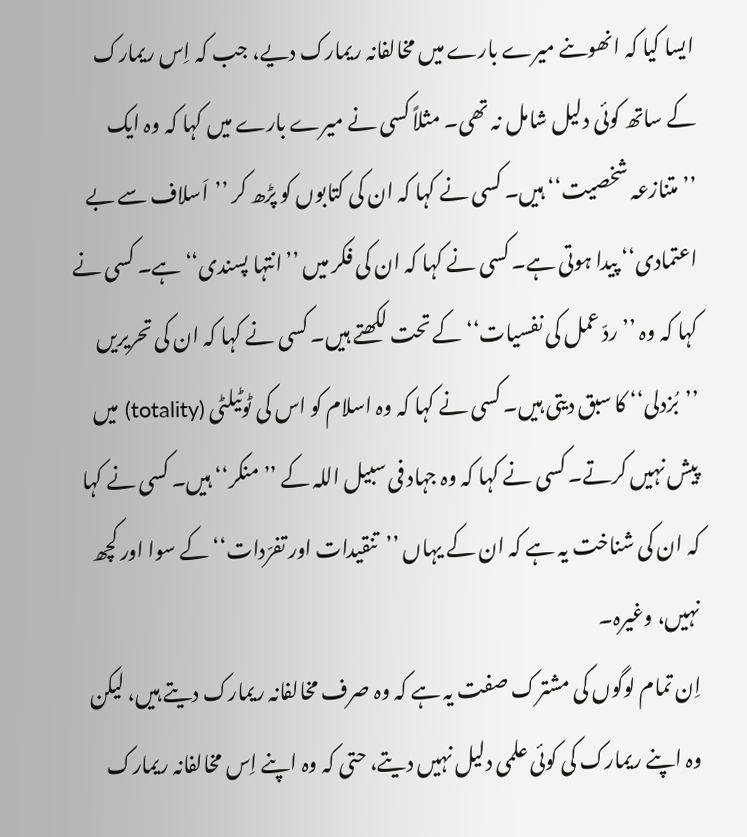ایسا کیا کہ انھوںنے میرے بارے میں مخالفانہ ریمارک دیے، جب کہ اِس ریمارک کے ساتھ کوئی دلیل شامل نہ تھی۔ مثلاً کسی نے میرے بارے میں کہا کہ وہ ایک ’’متنازعہ شخصیت‘‘ ہیں۔ کسی نے کہا کہ ان کی کتابوں کو پڑھ کر ’’اَسلاف سے بے اعتمادی‘‘ پیدا ہوتی ہے۔ کسی نے کہا کہ ان کی فکر میں ’’انتہا پسندی‘‘ ہے۔ کسی نے کہا کہ وہ ’’ردّ عمل کی نفسیات‘‘ کے تحت لکھتے ہیں۔ کسی نے کہا کہ ان کی تحریریں ’’بُزدلی‘‘ کا سبق دیتی ہیں۔ کسی نے کہا کہ وہ اسلام کو اس کی ٹوٹیلٹی (totality) میں پیش نہیں کرتے۔ کسی نے کہا کہ وہ جہاد فی سبیل اللہ کے ’’منکر‘‘ ہیں۔ کسی نے کہا کہ ان کی شناخت یہ ہے کہ ان کے یہاں ’’تنقیدات اور تفرّدات‘‘ کے سوا اور کچھ نہیں، وغیرہ۔
اِن تمام لوگوں کی مشترک صفت یہ ہے کہ وہ صرف مخالفانہ ریمارک دیتے ہیں، لیکن وہ اپنے ریمارک کی کوئی علمی دلیل نہیں دیتے، حتی کہ وہ اپنے اِس مخالفانہ ریمارک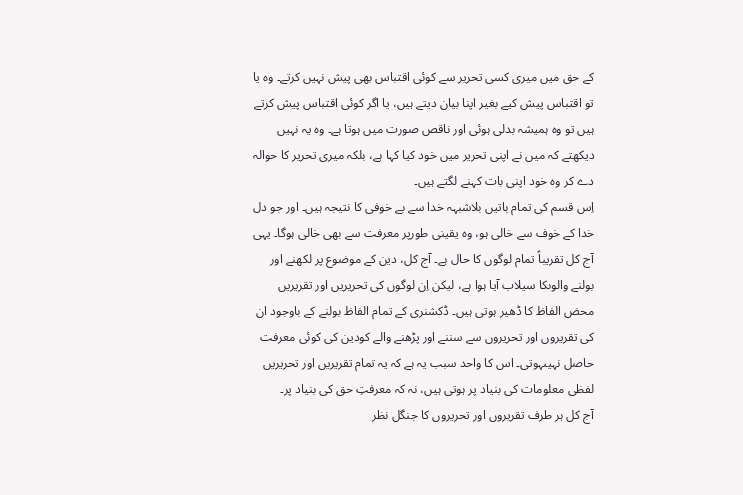کے حق میں میری کسی تحریر سے کوئی اقتباس بھی پیش نہیں کرتے۔ وہ یا تو اقتباس پیش کیے بغیر اپنا بیان دیتے ہیں، یا اگر کوئی اقتباس پیش کرتے ہیں تو وہ ہمیشہ بدلی ہوئی اور ناقص صورت میں ہوتا ہے۔ وہ یہ نہیں دیکھتے کہ میں نے اپنی تحریر میں خود کیا کہا ہے، بلکہ میری تحریر کا حوالہ دے کر وہ خود اپنی بات کہنے لگتے ہیں۔
اِس قسم کی تمام باتیں بلاشبہہ خدا سے بے خوفی کا نتیجہ ہیں۔ اور جو دل خدا کے خوف سے خالی ہو، وہ یقینی طورپر معرفت سے بھی خالی ہوگا۔ یہی آج کل تقریباً تمام لوگوں کا حال ہے۔ آج کل، دین کے موضوع پر لکھنے اور بولنے والوںکا سیلاب آیا ہوا ہے، لیکن اِن لوگوں کی تحریریں اور تقریریں محض الفاظ کا ڈھیر ہوتی ہیں۔ ڈکشنری کے تمام الفاظ بولنے کے باوجود ان کی تقریروں اور تحریروں سے سننے اور پڑھنے والے کودین کی کوئی معرفت حاصل نہیںہوتی۔ اس کا واحد سبب یہ ہے کہ یہ تمام تقریریں اور تحریریں لفظی معلومات کی بنیاد پر ہوتی ہیں، نہ کہ معرفتِ حق کی بنیاد پر۔
آج کل ہر طرف تقریروں اور تحریروں کا جنگل نظر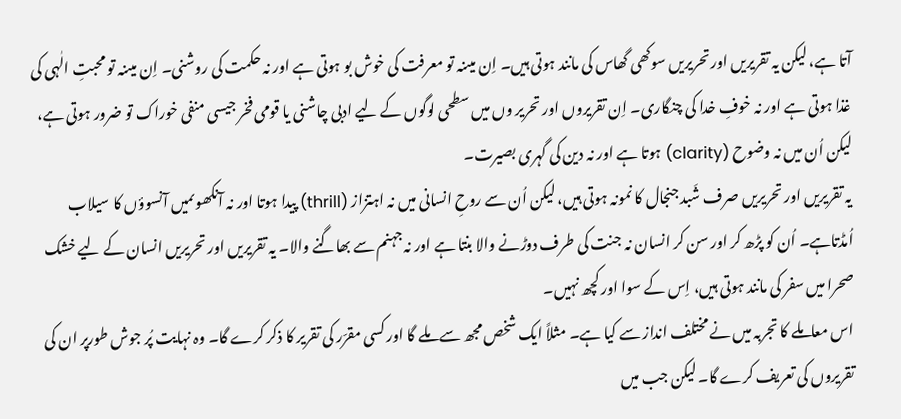آتا ہے، لیکن یہ تقریریں اور تحریریں سوکھی گھاس کی مانند ہوتی ہیں۔ اِن میںنہ تو معرفت کی خوش بو ہوتی ہے اور نہ حکمت کی روشنی۔ اِن میںنہ تو محبتِ الٰہی کی غذا ہوتی ہے اور نہ خوفِ خدا کی چنگاری۔ اِن تقریروں اور تحریر وں میں سطحی لوگوں کے لیے ادبی چاشنی یا قومی فخر جیسی منفی خوراک تو ضرور ہوتی ہے، لیکن اُن میں نہ وضوح (clarity) ہوتا ہے اور نہ دین کی گہری بصیرت۔
یہ تقریریں اور تحریریں صرف شَبد جنجال کا نمونہ ہوتی ہیں، لیکن اُن سے روحِ انسانی میں نہ اہتزاز (thrill) پیدا ہوتا اور نہ آنکھوںمیں آنسوؤں کا سیلاب اُمڈتاہے۔ اُن کو پڑھ کر اور سن کر انسان نہ جنت کی طرف دوڑنے والا بنتا ہے اور نہ جہنم سے بھاگنے والا۔ یہ تقریریں اور تحریریں انسان کے لیے خشک صحرا میں سفر کی مانند ہوتی ہیں، اِس کے سوا اور کچھ نہیں۔
اس معاملے کا تجربہ میں نے مختلف انداز سے کیا ہے۔ مثلاً ایک شخص مجھ سے ملے گا اور کسی مقرّر کی تقریر کا ذکر کرے گا۔ وہ نہایت پُر جوش طورپر ان کی تقریروں کی تعریف کرے گا۔ لیکن جب میں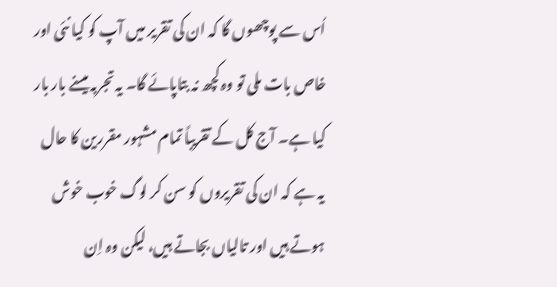اُس سے پوچھوں گا کہ ان کی تقریر میں آپ کو کیا نئی اور خاص بات ملی تو وہ کچھ نہ بتاپائے گا۔ یہ تجربہ میںنے بار بار کیا ہے۔ آج کل کے تقریباً تمام مشہور مقررین کا حال یہ ہے کہ ان کی تقریروں کو سن کر لوگ خوب خوش ہوتے ہیں اور تالیاں بجاتے ہیں، لیکن وہ اِن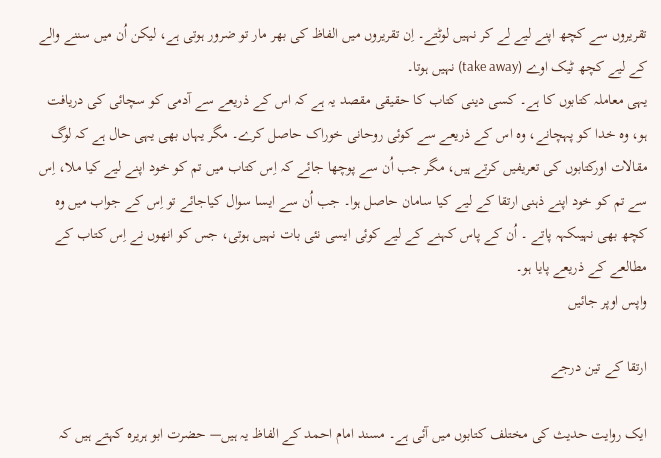تقریروں سے کچھ اپنے لیے لے کر نہیں لوٹتے۔ اِن تقریروں میں الفاظ کی بھر مار تو ضرور ہوتی ہے، لیکن اُن میں سننے والے کے لیے کچھ ٹیک اوے (take away) نہیں ہوتا۔
یہی معاملہ کتابوں کا ہے۔ کسی دینی کتاب کا حقیقی مقصد یہ ہے کہ اس کے ذریعے سے آدمی کو سچائی کی دریافت ہو، وہ خدا کو پہچانے، وہ اس کے ذریعے سے کوئی روحانی خوراک حاصل کرے۔ مگر یہاں بھی یہی حال ہے کہ لوگ مقالات اورکتابوں کی تعریفیں کرتے ہیں، مگر جب اُن سے پوچھا جائے کہ اِس کتاب میں تم کو خود اپنے لیے کیا ملا، اِس سے تم کو خود اپنے ذہنی ارتقا کے لیے کیا سامان حاصل ہوا۔ جب اُن سے ایسا سوال کیاجائے تو اِس کے جواب میں وہ کچھ بھی نہیںکہہ پاتے ۔ اُن کے پاس کہنے کے لیے کوئی ایسی نئی بات نہیں ہوتی، جس کو انھوں نے اِس کتاب کے مطالعے کے ذریعے پایا ہو۔
واپس اوپر جائیں

ارتقا کے تین درجے

ایک روایت حدیث کی مختلف کتابوں میں آئی ہے۔ مسند امام احمد کے الفاظ یہ ہیں— حضرت ابو ہریرہ کہتے ہیں کہ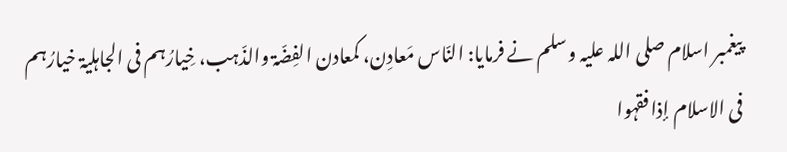پیغمبر اسلام صلی اللہ علیہ وسلم نے فرمایا: النّاس مَعادِن، کمعادن الفِضّۃ والذّہب، خِیارُہم فی الجاہلیۃ خیارُہم فی الاسلام إذا فقہوا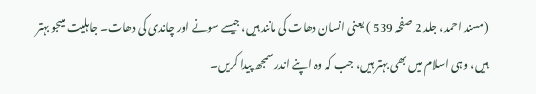(مسند احمد، جلد 2 صفحہ 539 ) یعنی انسان دھات کی مانند ہیں، جیسے سونے اور چاندی کی دھات۔ جاہلیت میںجو بہتر ہیں، وہی اسلام میں بھی بہتر ہیں، جب کہ وہ اپنے اندر سمجھ پیدا کریں۔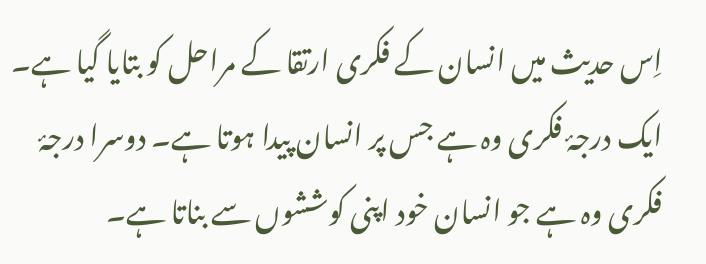اِس حدیث میں انسان کے فکری ارتقا کے مراحل کو بتایا گیا ہے۔ ایک درجۂ فکری وہ ہے جس پر انسان پیدا ہوتا ہے۔ دوسرا درجۂ فکری وہ ہے جو انسان خود اپنی کوششوں سے بناتا ہے۔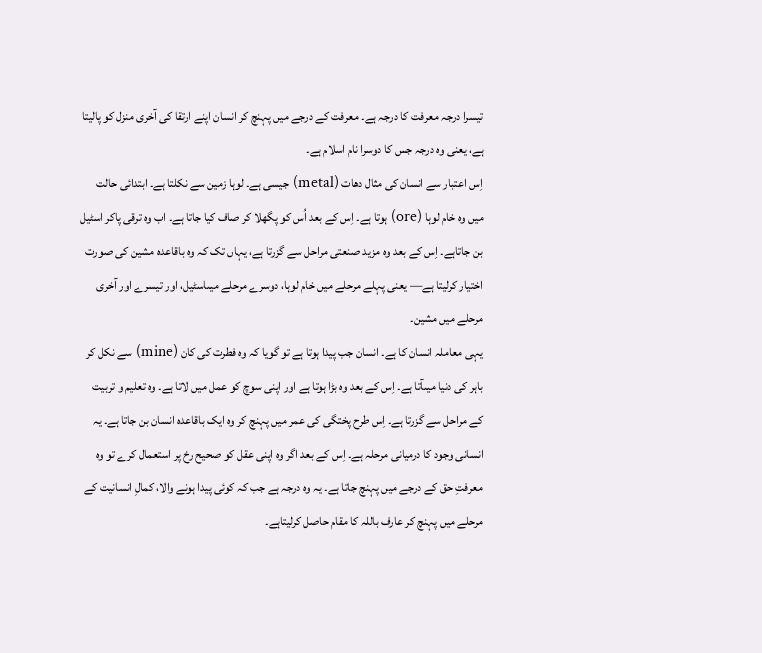تیسرا درجہ معرفت کا درجہ ہے۔ معرفت کے درجے میں پہنچ کر انسان اپنے ارتقا کی آخری منزل کو پالیتا ہے، یعنی وہ درجہ جس کا دوسرا نام اسلام ہے۔
اِس اعتبار سے انسان کی مثال دھات (metal) جیسی ہے۔ لوہا زمین سے نکلتا ہے۔ ابتدائی حالت میں وہ خام لوہا (ore) ہوتا ہے۔ اِس کے بعد اُس کو پگھلا کر صاف کیا جاتا ہے۔ اب وہ ترقی پاکر اسٹیل بن جاتاہے۔ اِس کے بعد وہ مزید صنعتی مراحل سے گزرتا ہے، یہاں تک کہ وہ باقاعدہ مشین کی صورت اختیار کرلیتا ہے— یعنی پہلے مرحلے میں خام لوہا، دوسرے مرحلے میںاسٹیل، اور تیسرے اور آخری مرحلے میں مشین۔
یہی معاملہ انسان کا ہے۔ انسان جب پیدا ہوتا ہے تو گویا کہ وہ فطرت کی کان (mine) سے نکل کر باہر کی دنیا میںآتا ہے۔ اِس کے بعد وہ بڑا ہوتا ہے اور اپنی سوچ کو عمل میں لاتا ہے۔ وہ تعلیم و تربیت کے مراحل سے گزرتا ہے۔ اِس طرح پختگی کی عمر میں پہنچ کر وہ ایک باقاعدہ انسان بن جاتا ہے۔ یہ انسانی وجود کا درمیانی مرحلہ ہے۔ اِس کے بعد اگر وہ اپنی عقل کو صحیح رخ پر استعمال کرے تو وہ معرفتِ حق کے درجے میں پہنچ جاتا ہے۔ یہ وہ درجہ ہے جب کہ کوئی پیدا ہونے والا، کمالِ انسانیت کے مرحلے میں پہنچ کر عارف باللہ کا مقام حاصل کرلیتاہے۔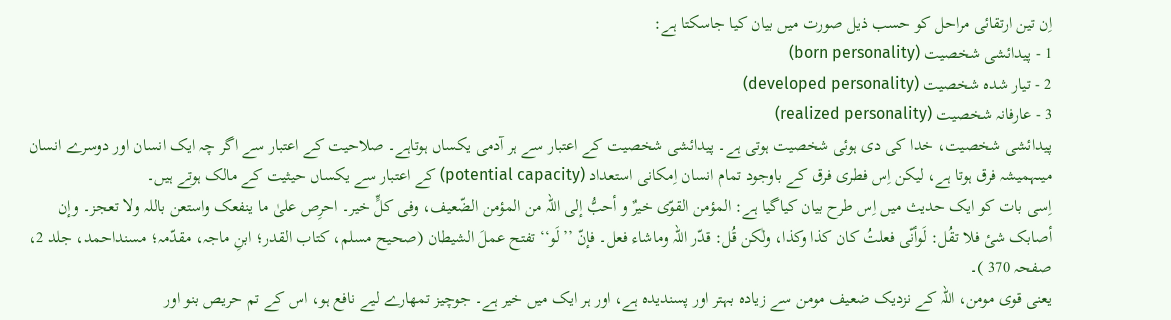اِن تین ارتقائی مراحل کو حسب ذیل صورت میں بیان کیا جاسکتا ہے:
1 - پیدائشی شخصیت (born personality)
2 - تیار شدہ شخصیت (developed personality)
3 - عارفانہ شخصیت (realized personality)
پیدائشی شخصیت، خدا کی دی ہوئی شخصیت ہوتی ہے۔ پیدائشی شخصیت کے اعتبار سے ہر آدمی یکساں ہوتاہے۔ صلاحیت کے اعتبار سے اگر چہ ایک انسان اور دوسرے انسان میںہمیشہ فرق ہوتا ہے، لیکن اِس فطری فرق کے باوجود تمام انسان اِمکانی استعداد (potential capacity) کے اعتبار سے یکساں حیثیت کے مالک ہوتے ہیں۔
اِسی بات کو ایک حدیث میں اِس طرح بیان کیاگیا ہے: المؤمن القوّی خیرٌ و أحبُّ إلی اللہ من المؤمن الضّعیف، وفی کلٍّ خیر۔ احرِص علیٰ ما ینفعک واستعن باللہ ولا تعجز۔ وإن أصابک شیٔ فلا تقُل: لَوأنّی فعلتُ کان کذا وکذا، ولٰکن قُل: قدّر اللہ وماشاء فعل۔ فإنّ ’’لَو‘‘ تفتح عملَ الشیطان (صحیح مسلم، کتاب القدر؛ ابنِ ماجہ، مقدّمہ؛ مسنداحمد، جلد 2، صفحہ 370 )۔
یعنی قوی مومن، اللہ کے نزدیک ضعیف مومن سے زیادہ بہتر اور پسندیدہ ہے، اور ہر ایک میں خیر ہے۔ جوچیز تمھارے لیے نافع ہو، اس کے تم حریص بنو اور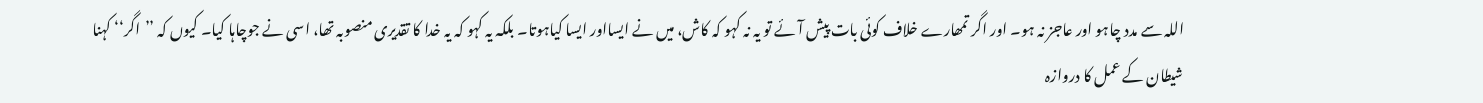اللہ سے مدد چاہو اور عاجز نہ ہو۔ اور اگر تمھارے خلاف کوئی بات پیش آئے تو یہ نہ کہو کہ کاش، میں نے ایسااور ایسا کیاہوتا۔ بلکہ یہ کہو کہ یہ خدا کا تقدیری منصوبہ تھا، اسی نے جوچاہا کیا۔ کیوں کہ ’’اگر‘‘ کہنا شیطان کے عمل کا دروازہ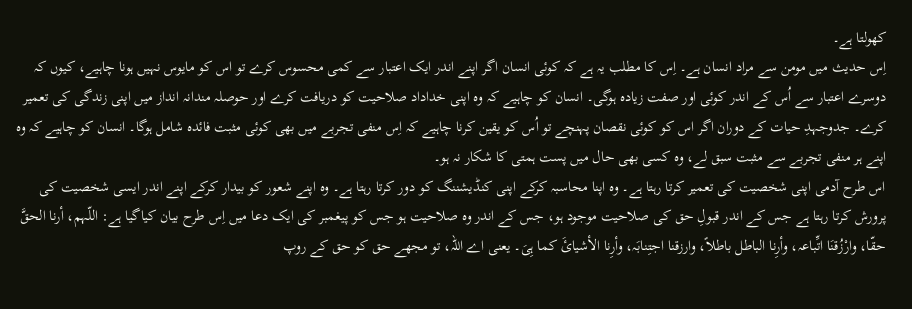کھولتا ہے۔
اِس حدیث میں مومن سے مراد انسان ہے۔ اِس کا مطلب یہ ہے کہ کوئی انسان اگر اپنے اندر ایک اعتبار سے کمی محسوس کرے تو اس کو مایوس نہیں ہونا چاہیے، کیوں کہ دوسرے اعتبار سے اُس کے اندر کوئی اور صفت زیادہ ہوگی۔ انسان کو چاہیے کہ وہ اپنی خداداد صلاحیت کو دریافت کرے اور حوصلہ مندانہ انداز میں اپنی زندگی کی تعمیر کرے۔ جدوجہدِ حیات کے دوران اگر اس کو کوئی نقصان پہنچے تو اُس کو یقین کرنا چاہیے کہ اِس منفی تجربے میں بھی کوئی مثبت فائدہ شامل ہوگا۔ انسان کو چاہیے کہ وہ اپنے ہر منفی تجربے سے مثبت سبق لے، وہ کسی بھی حال میں پست ہمتی کا شکار نہ ہو۔
اس طرح آدمی اپنی شخصیت کی تعمیر کرتا رہتا ہے۔ وہ اپنا محاسبہ کرکے اپنی کنڈیشننگ کو دور کرتا رہتا ہے۔ وہ اپنے شعور کو بیدار کرکے اپنے اندر ایسی شخصیت کی پرورش کرتا رہتا ہے جس کے اندر قبولِ حق کی صلاحیت موجود ہو، جس کے اندر وہ صلاحیت ہو جس کو پیغمبر کی ایک دعا میں اِس طرح بیان کیاگیا ہے: اللّہم، أرنا الحقَّ حقّا، وارْزُقنَا اتِّباعہ، وأرِنا الباطل باطلاً، وارزقنا اجتِنابَہ، وأرِنا الأشیائَ کما ہِیَ۔ یعنی اے اللہ، تو مجھے حق کو حق کے روپ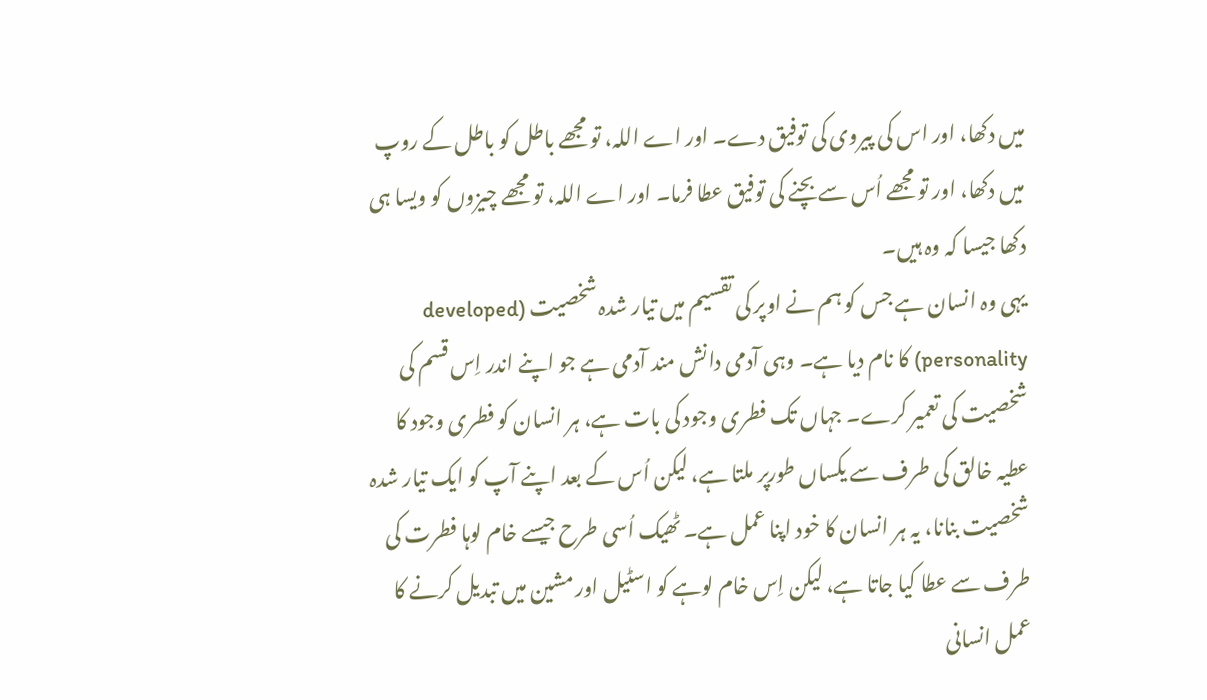میں دکھا، اور اس کی پیروی کی توفیق دے۔ اور اے اللہ، تو مجھے باطل کو باطل کے روپ میں دکھا، اور تو مجھے اُس سے بچنے کی توفیق عطا فرما۔ اور اے اللہ، تو مجھے چیزوں کو ویسا ہی دکھا جیسا کہ وہ ہیں۔
یہی وہ انسان ہے جس کو ہم نے اوپر کی تقسیم میں تیار شدہ شخصیت (developed personality) کا نام دیا ہے۔ وہی آدمی دانش مند آدمی ہے جو اپنے اندر اِس قسم کی شخصیت کی تعمیر کرے۔ جہاں تک فطری وجود کی بات ہے، ہر انسان کو فطری وجود کا عطیہ خالق کی طرف سے یکساں طورپر ملتا ہے، لیکن اُس کے بعد اپنے آپ کو ایک تیار شدہ شخصیت بنانا، یہ ہر انسان کا خود اپنا عمل ہے۔ ٹھیک اُسی طرح جیسے خام لوہا فطرت کی طرف سے عطا کیا جاتا ہے، لیکن اِس خام لوہے کو اسٹیل اور مشین میں تبدیل کرنے کا عمل انسانی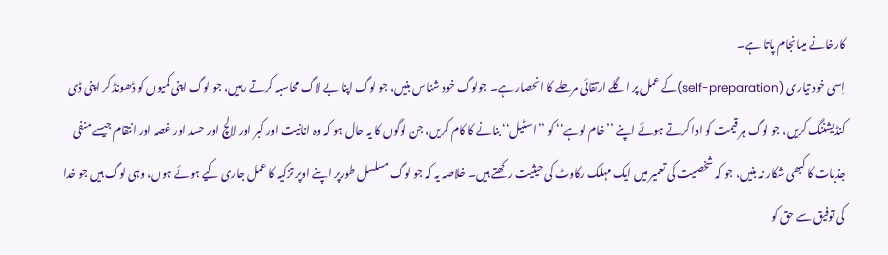کارخانے میںانجام پاتا ہے۔
اِسی خود تیاری (self-preparation)کے عمل پر اگلے ارتقائی مرحلے کا انحصار ہے۔ جولوگ خود شناس بنیں، جو لوگ اپنا بے لاگ محاسبہ کرتے رہیں، جو لوگ اپنی کمیوں کو ڈھونڈ کر اپنی ڈی کنڈیشننگ کریں، جو لوگ ہر قیمت کو ادا کرتے ہوئے اپنے ’’خام لوہے‘‘ کو ’’اسٹیل‘‘ بنانے کا کام کریں، جن لوگوں کا یہ حال ہو کہ وہ انانیت اور کبر اور لالچ اور حسد اور غصہ اور انتقام جیسے منفی جذبات کا کبھی شکار نہ بنیں، جو کہ شخصیت کی تعمیر میں ایک مہلک رکاوٹ کی حیثیت رکھتے ہیں۔ خلاصہ یہ کہ جو لوگ مسلسل طورپر اپنے اوپر تزکیہ کا عمل جاری کیے ہوئے ہوں، وہی لوگ ہیں جو خدا کی توفیق سے حق کو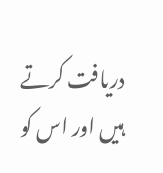دریافت کرتے ہیں اور اس کو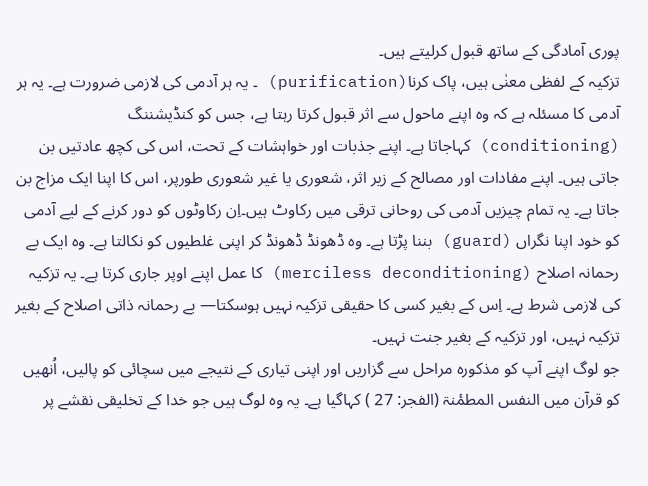پوری آمادگی کے ساتھ قبول کرلیتے ہیں۔
تزکیہ کے لفظی معنٰی ہیں، پاک کرنا(purification) ۔ یہ ہر آدمی کی لازمی ضرورت ہے۔ یہ ہر آدمی کا مسئلہ ہے کہ وہ اپنے ماحول سے اثر قبول کرتا رہتا ہے، جس کو کنڈیشننگ (conditioning) کہاجاتا ہے۔ اپنے جذبات اور خواہشات کے تحت، اس کی کچھ عادتیں بن جاتی ہیں۔ اپنے مفادات اور مصالح کے زیر اثر، شعوری یا غیر شعوری طورپر، اس کا اپنا ایک مزاج بن جاتا ہے۔ یہ تمام چیزیں آدمی کی روحانی ترقی میں رکاوٹ ہیں۔اِن رکاوٹوں کو دور کرنے کے لیے آدمی کو خود اپنا نگراں (guard) بننا پڑتا ہے۔ وہ ڈھونڈ ڈھونڈ کر اپنی غلطیوں کو نکالتا ہے۔ وہ ایک بے رحمانہ اصلاح (merciless deconditioning) کا عمل اپنے اوپر جاری کرتا ہے۔ یہ تزکیہ کی لازمی شرط ہے۔ اِس کے بغیر کسی کا حقیقی تزکیہ نہیں ہوسکتا— بے رحمانہ ذاتی اصلاح کے بغیر تزکیہ نہیں، اور تزکیہ کے بغیر جنت نہیں۔
جو لوگ اپنے آپ کو مذکورہ مراحل سے گزاریں اور اپنی تیاری کے نتیجے میں سچائی کو پالیں، اُنھیں کو قرآن میں النفس المطمٔنۃ (الفجر: 27 ) کہاگیا ہے۔ یہ وہ لوگ ہیں جو خدا کے تخلیقی نقشے پر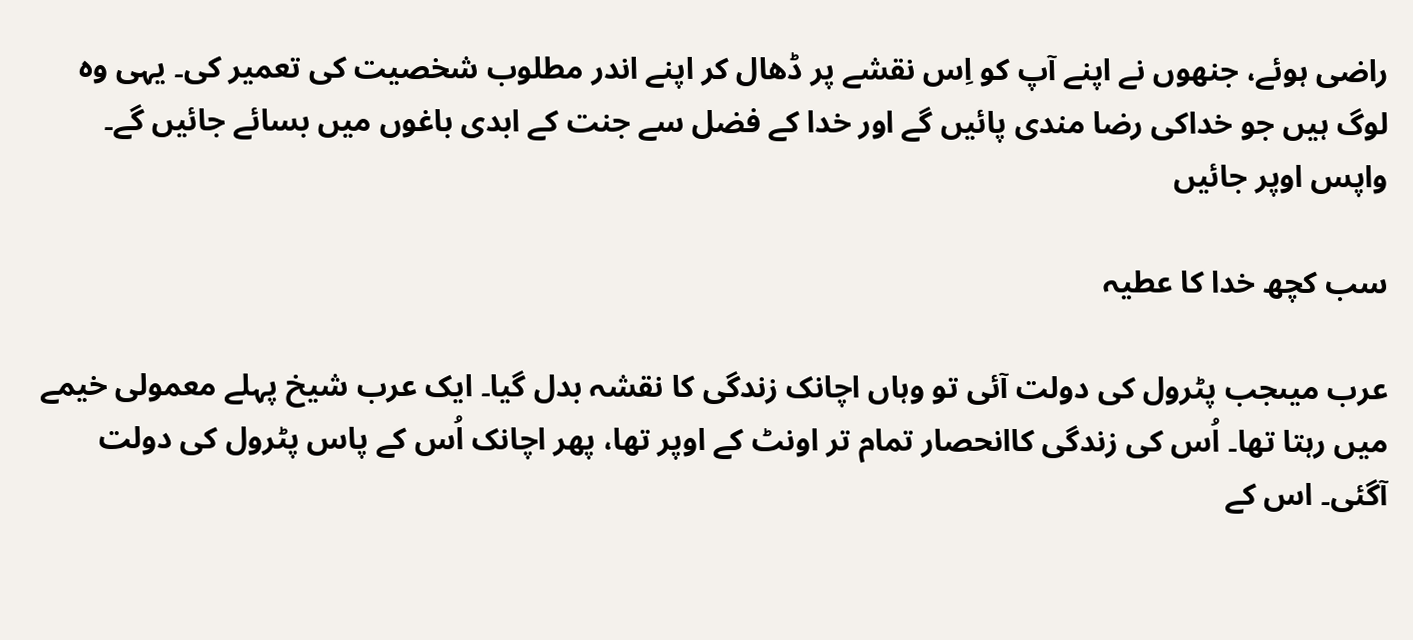راضی ہوئے، جنھوں نے اپنے آپ کو اِس نقشے پر ڈھال کر اپنے اندر مطلوب شخصیت کی تعمیر کی۔ یہی وہ لوگ ہیں جو خداکی رضا مندی پائیں گے اور خدا کے فضل سے جنت کے ابدی باغوں میں بسائے جائیں گے۔
واپس اوپر جائیں

سب کچھ خدا کا عطیہ

عرب میںجب پٹرول کی دولت آئی تو وہاں اچانک زندگی کا نقشہ بدل گیا۔ ایک عرب شیخ پہلے معمولی خیمے میں رہتا تھا۔ اُس کی زندگی کاانحصار تمام تر اونٹ کے اوپر تھا، پھر اچانک اُس کے پاس پٹرول کی دولت آگئی۔ اس کے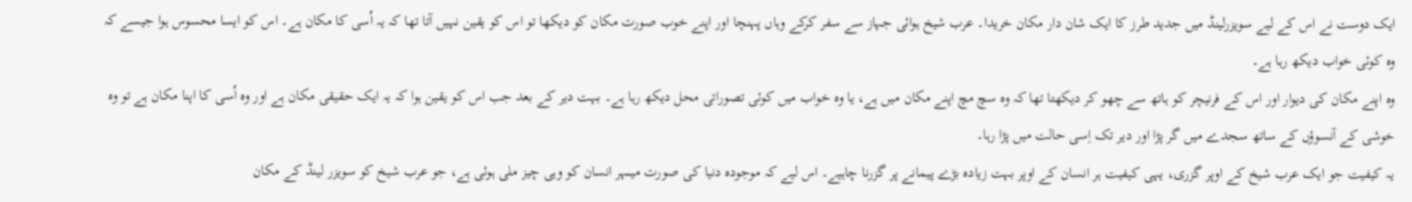ایک دوست نے اس کے لیے سویزرلینڈ میں جدید طرز کا ایک شان دار مکان خریدا۔ عرب شیخ ہوائی جہاز سے سفر کرکے وہاں پہنچا اور اپنے خوب صورت مکان کو دیکھا تو اس کو یقین نہیں آتا تھا کہ یہ اُسی کا مکان ہے۔ اس کو ایسا محسوس ہوا جیسے کہ وہ کوئی خواب دیکھ رہا ہے۔
وہ اپنے مکان کی دیوار اور اس کے فرنیچر کو ہاتھ سے چھو کر دیکھتا تھا کہ وہ سچ مچ اپنے مکان میں ہے، یا وہ خواب میں کوئی تصوراتی محل دیکھ رہا ہے۔ بہت دیر کے بعد جب اس کو یقین ہوا کہ یہ ایک حقیقی مکان ہے اور وہ اُسی کا اپنا مکان ہے تو وہ خوشی کے آنسوؤں کے ساتھ سجدے میں گر پڑا اور دیر تک اِسی حالت میں پڑا رہا۔
یہ کیفیت جو ایک عرب شیخ کے اوپر گزری، یہی کیفیت ہر انسان کے اوپر بہت زیادہ بڑے پیمانے پر گزرنا چاہیے۔ اس لیے کہ موجودہ دنیا کی صورت میںہر انسان کو وہی چیز ملی ہوئی ہے، جو عرب شیخ کو سویزر لینڈ کے مکان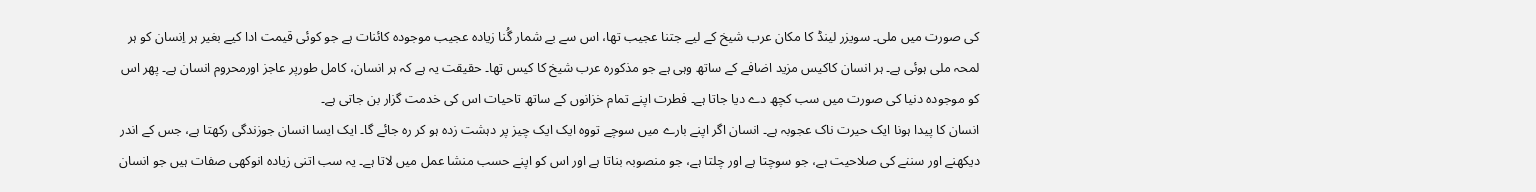کی صورت میں ملی۔ سویزر لینڈ کا مکان عرب شیخ کے لیے جتنا عجیب تھا، اس سے بے شمار گُنا زیادہ عجیب موجودہ کائنات ہے جو کوئی قیمت ادا کیے بغیر ہر اِنسان کو ہر لمحہ ملی ہوئی ہے۔ ہر انسان کاکیس مزید اضافے کے ساتھ وہی ہے جو مذکورہ عرب شیخ کا کیس تھا۔ حقیقت یہ ہے کہ ہر انسان، کامل طورپر عاجز اورمحروم انسان ہے۔ پھر اس کو موجودہ دنیا کی صورت میں سب کچھ دے دیا جاتا ہے۔ فطرت اپنے تمام خزانوں کے ساتھ تاحیات اس کی خدمت گزار بن جاتی ہے۔
انسان کا پیدا ہونا ایک حیرت ناک عجوبہ ہے۔ انسان اگر اپنے بارے میں سوچے تووہ ایک ایک چیز پر دہشت زدہ ہو کر رہ جائے گا۔ ایک ایسا انسان جوزندگی رکھتا ہے، جس کے اندر دیکھنے اور سننے کی صلاحیت ہے، جو سوچتا ہے اور چلتا ہے، جو منصوبہ بناتا ہے اور اس کو اپنے حسب منشا عمل میں لاتا ہے۔ یہ سب اتنی زیادہ انوکھی صفات ہیں جو انسان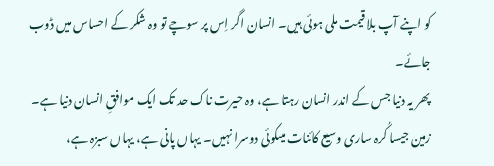کو اپنے آپ بلا قیمت ملی ہوئی ہیں۔ انسان اگر اِس پر سوچے تو وہ شکر کے احساس میں ڈوب جائے۔
پھر یہ دنیا جس کے اندر انسان رہتا ہے، وہ حیرت ناک حد تک ایک موافقِ انسان دنیا ہے۔ زمین جیسا کُرہ ساری وسیع کائنات میںکوئی دوسرا نہیں۔ یہاں پانی ہے، یہاں سبزہ ہے،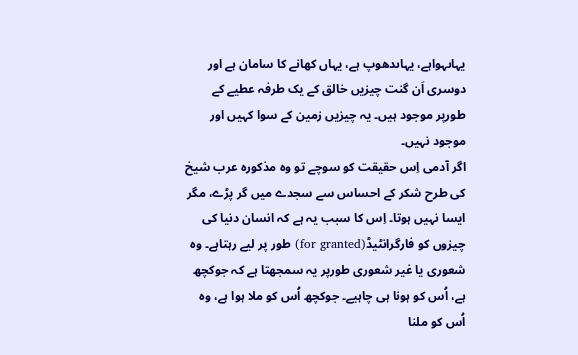یہاںہواہے، یہاںدھوپ ہے، یہاں کھانے کا سامان ہے اور دوسری اَن گنت چیزیں خالق کے یک طرفہ عطیے کے طورپر موجود ہیں۔ یہ چیزیں زمین کے سوا کہیں اور موجود نہیں۔
اگر آدمی اِس حقیقت کو سوچے تو وہ مذکورہ عرب شیخ کی طرح شکر کے احساس سے سجدے میں گر پڑے، مگر ایسا نہیں ہوتا۔ اِس کا سبب یہ ہے کہ انسان دنیا کی چیزوں کو فارگرانٹیڈ(for granted) طور پر لیے رہتاہے۔ وہ شعوری یا غیر شعوری طورپر یہ سمجھتا ہے کہ جوکچھ ہے، اُس کو ہونا ہی چاہیے۔ جوکچھ اُس کو ملا ہوا ہے، وہ اُس کو ملنا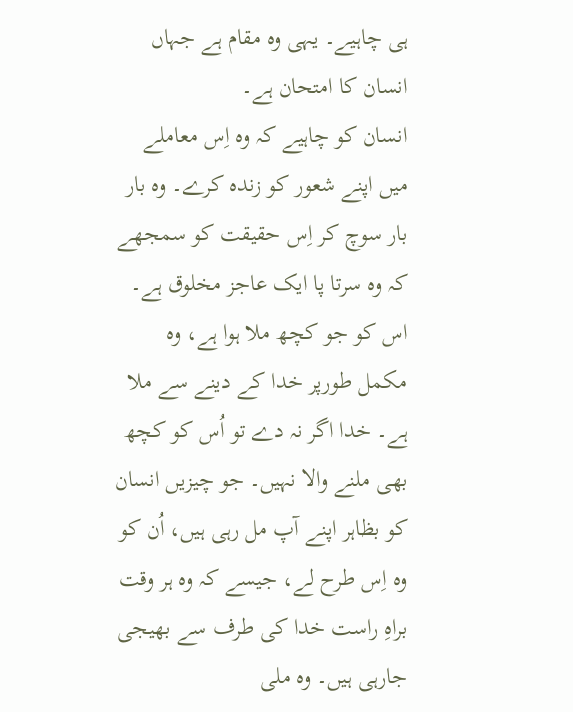ہی چاہیے۔ یہی وہ مقام ہے جہاں انسان کا امتحان ہے۔
انسان کو چاہیے کہ وہ اِس معاملے میں اپنے شعور کو زندہ کرے۔ وہ بار بار سوچ کر اِس حقیقت کو سمجھے کہ وہ سرتا پا ایک عاجز مخلوق ہے۔ اس کو جو کچھ ملا ہوا ہے، وہ مکمل طورپر خدا کے دینے سے ملا ہے۔ خدا اگر نہ دے تو اُس کو کچھ بھی ملنے والا نہیں۔ جو چیزیں انسان کو بظاہر اپنے آپ مل رہی ہیں، اُن کو وہ اِس طرح لے، جیسے کہ وہ ہر وقت براہِ راست خدا کی طرف سے بھیجی جارہی ہیں۔ وہ ملی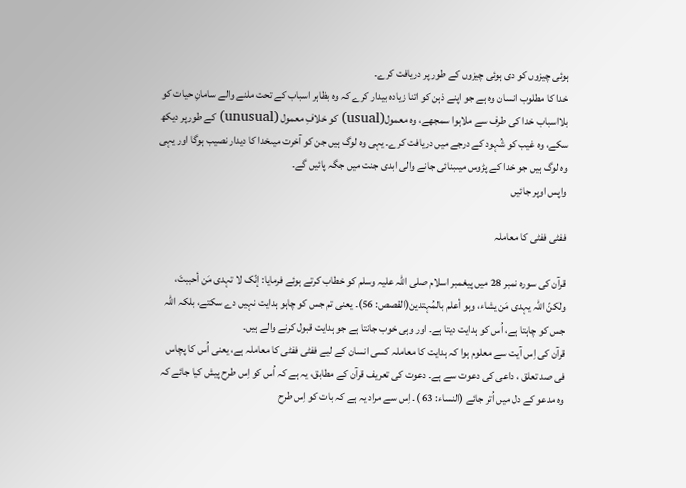ہوئی چیزوں کو دی ہوئی چیزوں کے طور پر دریافت کرے۔
خدا کا مطلوب انسان وہ ہے جو اپنے ذہن کو اتنا زیادہ بیدار کرے کہ وہ بظاہر اسباب کے تحت ملنے والے سامانِ حیات کو بلااسباب خدا کی طرف سے ملاہوا سمجھے، وہ معمول(usual) کو خلافِ معمول (unusual) کے طورپر دیکھ سکے، وہ غیب کو شُہود کے درجے میں دریافت کرے۔ یہی وہ لوگ ہیں جن کو آخرت میںخدا کا دیدار نصیب ہوگا اور یہی وہ لوگ ہیں جو خدا کے پڑوس میںبنائی جانے والی ابدی جنت میں جگہ پائیں گے۔
واپس اوپر جائیں

ففٹی ففٹی کا معاملہ

قرآن کی سورہ نمبر 28 میں پیغمبر اسلام صلی اللہ علیہ وسلم کو خطاب کرتے ہوئے فرمایا: إنّک لا تہدی مَن أحببتَ، ولٰکنّ اللہ یہدی مَن یشاء، وہو أعلم بالمُہتدین(القصص: 56)۔ یعنی تم جس کو چاہو ہدایت نہیں دے سکتے، بلکہ اللہ جس کو چاہتا ہے، اُس کو ہدایت دیتا ہے۔ اور وہی خوب جانتا ہے جو ہدایت قبول کرنے والے ہیں۔
قرآن کی اِس آیت سے معلوم ہوا کہ ہدایت کا معاملہ کسی انسان کے لیے ففٹی ففٹی کا معاملہ ہے، یعنی اُس کا پچاس فی صد تعلق ، داعی کی دعوت سے ہے۔ دعوت کی تعریف قرآن کے مطابق، یہ ہے کہ اُس کو اِس طرح پیش کیا جائے کہ وہ مدعو کے دل میں اُتر جائے (النساء: 63 )۔ اِس سے مراد یہ ہے کہ بات کو اِس طرح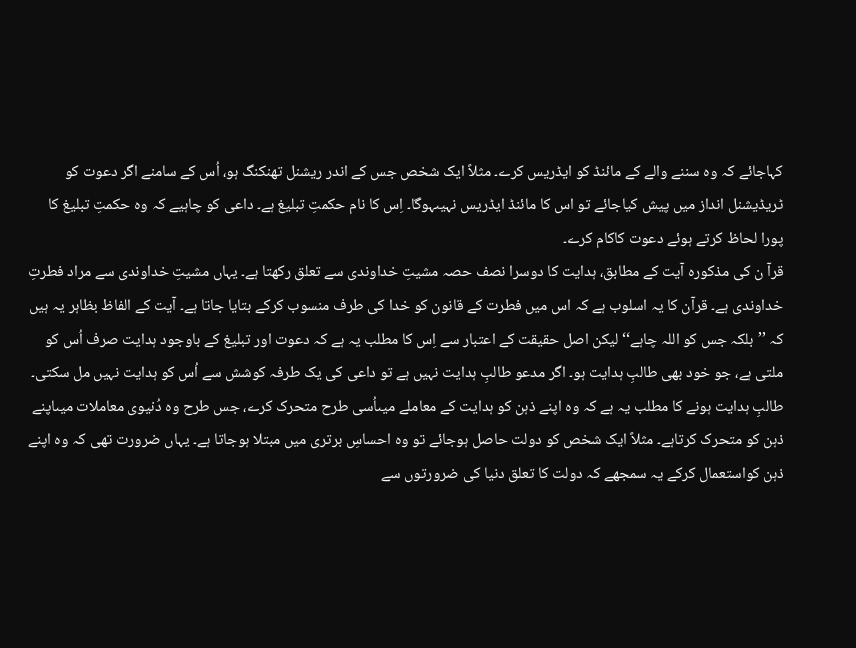کہاجائے کہ وہ سننے والے کے مائنڈ کو ایڈریس کرے۔ مثلاً ایک شخص جس کے اندر ریشنل تھنکنگ ہو، اُس کے سامنے اگر دعوت کو ٹریڈیشنل انداز میں پیش کیاجائے تو اس کا مائنڈ ایڈریس نہیںہوگا۔ اِس کا نام حکمتِ تبلیغ ہے۔ داعی کو چاہیے کہ وہ حکمتِ تبلیغ کا پورا لحاظ کرتے ہوئے دعوت کاکام کرے۔
قرآ ن کی مذکورہ آیت کے مطابق، ہدایت کا دوسرا نصف حصہ مشیتِ خداوندی سے تعلق رکھتا ہے۔ یہاں مشیتِ خداوندی سے مراد فطرتِ خداوندی ہے۔ قرآن کا یہ اسلوب ہے کہ اس میں فطرت کے قانون کو خدا کی طرف منسوب کرکے بتایا جاتا ہے۔ آیت کے الفاظ بظاہر یہ ہیں کہ ’’بلکہ جس کو اللہ چاہے‘‘ لیکن اصل حقیقت کے اعتبار سے اِس کا مطلب یہ ہے کہ دعوت اور تبلیغ کے باوجود ہدایت صرف اُس کو ملتی ہے، جو خود بھی طالبِ ہدایت ہو۔ اگر مدعو طالبِ ہدایت نہیں ہے تو داعی کی یک طرفہ کوشش سے اُس کو ہدایت نہیں مل سکتی۔
طالبِ ہدایت ہونے کا مطلب یہ ہے کہ وہ اپنے ذہن کو ہدایت کے معاملے میںاُسی طرح متحرک کرے، جس طرح وہ دُنیوی معاملات میںاپنے ذہن کو متحرک کرتاہے۔ مثلاً ایک شخص کو دولت حاصل ہوجائے تو وہ احساسِ برتری میں مبتلا ہوجاتا ہے۔ یہاں ضرورت تھی کہ وہ اپنے ذہن کواستعمال کرکے یہ سمجھے کہ دولت کا تعلق دنیا کی ضرورتوں سے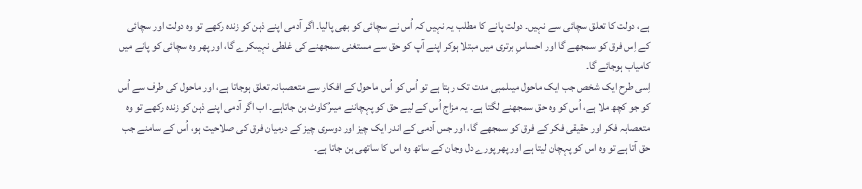ہے، دولت کا تعلق سچائی سے نہیں۔ دولت پانے کا مطلب یہ نہیں کہ اُس نے سچائی کو بھی پالیا۔ اگر آدمی اپنے ذہن کو زندہ رکھے تو وہ دولت اور سچائی کے اِس فرق کو سمجھے گا اور احساسِ برتری میں مبتلا ہوکر اپنے آپ کو حق سے مستغنی سمجھنے کی غلطی نہیںکرے گا، اور پھر وہ سچائی کو پانے میں کامیاب ہوجائے گا۔
اِسی طرح ایک شخص جب ایک ماحول میںلمبی مدت تک رہتا ہے تو اُس کو اُس ماحول کے افکار سے متعصبانہ تعلق ہوجاتا ہے، اور ماحول کی طرف سے اُس کو جو کچھ ملا ہے، اُس کو وہ حق سمجھنے لگتا ہے۔ یہ مزاج اُس کے لیے حق کو پہچاننے میںرُکاوٹ بن جاتاہے۔ اب اگر آدمی اپنے ذہن کو زندہ رکھے تو وہ متعصابہ فکر اور حقیقی فکر کے فرق کو سمجھے گا، اور جس آدمی کے اندر ایک چیز اور دوسری چیز کے درمیان فرق کی صلاحیت ہو، اُس کے سامنے جب حق آتا ہے تو وہ اس کو پہچان لیتا ہے اور پھر پورے دل وجان کے ساتھ وہ اس کا ساتھی بن جاتا ہے۔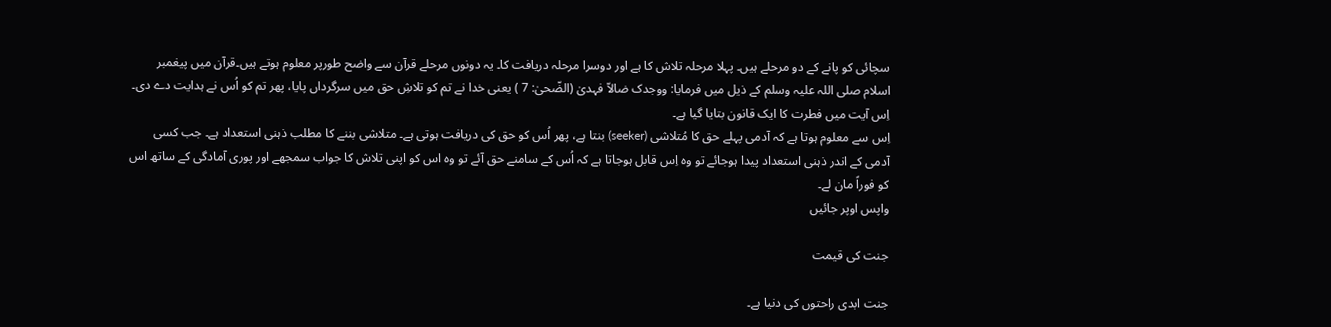سچائی کو پانے کے دو مرحلے ہیں۔ پہلا مرحلہ تلاش کا ہے اور دوسرا مرحلہ دریافت کا۔ یہ دونوں مرحلے قرآن سے واضح طورپر معلوم ہوتے ہیں۔قرآن میں پیغمبر اسلام صلی اللہ علیہ وسلم کے ذیل میں فرمایا: ووجدک ضالاّ فہدیٰ (الضّحیٰ: 7 ) یعنی خدا نے تم کو تلاشِ حق میں سرگرداں پایا، پھر تم کو اُس نے ہدایت دے دی۔ اِس آیت میں فطرت کا ایک قانون بتایا گیا ہے۔
اِس سے معلوم ہوتا ہے کہ آدمی پہلے حق کا مُتلاشی (seeker) بنتا ہے، پھر اُس کو حق کی دریافت ہوتی ہے۔ متلاشی بننے کا مطلب ذہنی استعداد ہے۔ جب کسی آدمی کے اندر ذہنی استعداد پیدا ہوجائے تو وہ اِس قابل ہوجاتا ہے کہ اُس کے سامنے حق آئے تو وہ اس کو اپنی تلاش کا جواب سمجھے اور پوری آمادگی کے ساتھ اس کو فوراً مان لے۔
واپس اوپر جائیں

جنت کی قیمت

جنت ابدی راحتوں کی دنیا ہے۔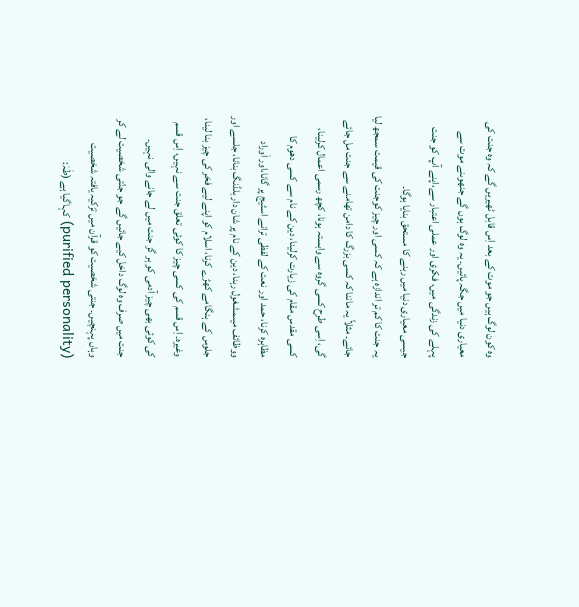وہ کون لوگ ہیں جو موت کے بعد اِس قابل ٹھیریں گے کہ وہ جنت کی معیاری دنیا میں جگہ پائیں۔ یہ وہ لوگ ہوں گے جنھوںنے موت سے پہلے کی زندگی میں، فکری اور عملی اعتبار سے،اپنے آپ کو جنت جیسی معیاری دنیا میں رہنے کا مستحق بنایا ہوگا۔
یہ جنت کا کم تر اندازہ ہے کہ کسی اور چیز کوجنت کی قیمت سمجھ لیا جائے۔ مثلاً یہ ماننا کہ کسی بزرگ کا دامن تھامنے سے جنت مل جائے گی، اِسی طرح کسی گروہ سے وابستہ ہونا، کچھ رسمی اعمال کرلینا، کسی مقدس مقام کی زیارت کرلینا، دین کے نام سے کسی دھوم کا مظاہرہ کرنا، حمد اور نعت کے لفظی ترانے اسٹیج پر گانا،اور اَوراد ووظائف میںمشغول رہنا، دین کے نام پر شان دار بلڈنگ بنانا، جلسے اور جلوس کے ہنگامے کھڑے کرنا، اسلام کو اپنے لیے فخر کی چیز بنا لینا، وغیرہ۔ اِس قسم کی کسی چیز کا کوئی تعلق جنت سے نہیں، اِس قسم کی کوئی بھی چیز آدمی کو ہر گز جنت میں لے جانے والی نہیں۔
جنت میں صرف وہ لوگ داخل کیے جائیں گے جو جنّتی شخصیت لے کر وہاں پہنچیں۔ جنتی شخصیت کو قرآن میں تزکیہ یافتہ شخصیت (purified personality) کہاگیا ہے (طٰہٰ: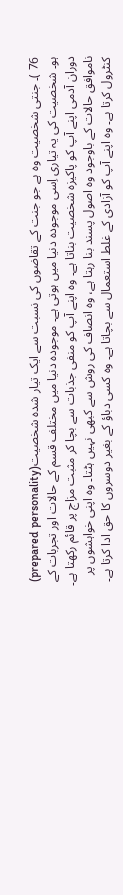76 )۔ جنتی شخصیت وہ ہے جو جنت کے تقاضوں کی نسبت سے ایک تیار شدہ شخصیت(prepared personality) ہو۔ شخصیت کی یہ تیاری اِسی موجودہ دنیا میں ہوتی ہے۔ موجودہ دنیا میں مختلف قسم کے حالات اور تجربات کے دوران آدمی اپنے آپ کو پاکیزہ شخصیت بناتا ہے۔ وہ اپنے آپ کو منفی جذبات سے بچا کر مثبت مزاج پر قائم رکھتا ہے۔ ناموافق حالات کے باوجود وہ اصول پسند بنا رہتا ہے، وہ انصاف کی روش سے کبھی نہیں ہٹتا۔ وہ اپنی خواہشوں پر کنٹرول کرتا ہے۔ وہ اپنے آپ کو آزادی کے غلط استعمال سے بچاتا ہے۔ وہ کسی دباؤ کے بغیر دوسروں کا حق ادا کرتا ہے۔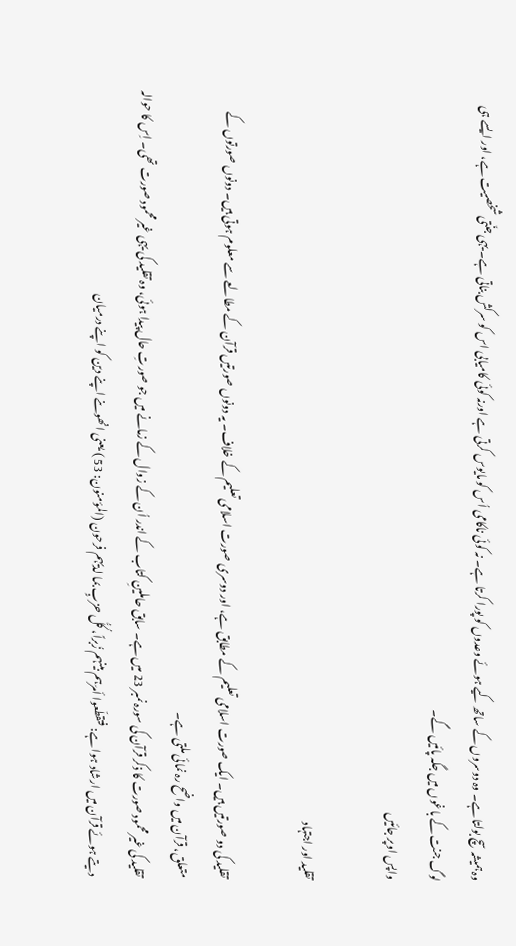وہ ہمیشہ سچ بولتا ہے۔ وہ دوسروں کے ساتھ کیے ہوئے وعدوں کو پورا کرتا ہے۔ نہ کوئی ناکامی اُس کو مایوس کرتی ہے اورنہ کوئی کامیابی اس کو سرکش بناتی ہے۔ یہی جنّتی شخصیت ہے، اور ایسے ہی لوگ جنت کے باغوں میں جگہ پائیں گے۔
واپس اوپر جائیں

تقلید اور اجتہاد

تقلید کی دو صورتیں ہیں۔ ایک صورت اسلامی تعلیم کے مطابق ہے، اور دوسری صورت اسلامی تعلیم کے خلاف۔ یہ دونوں صورتیں قرآن کے مطالعے سے معلوم ہوتی ہیں۔ دونوں صورتوں کے متعلق، قرآن میں واضح رہ نمائی ملتی ہے۔
تقلید کی غیر محمود صورت کا ذکر قرآن کی سورہ نمبر 23 میں ہے۔ سابق حاملینِ کتاب کے اندر اُن کے زوال کے زمانے میں جو صورتِ حال پیدا ہوئی، وہ تقلید کی یہی غیر محمود صورت تھی۔ اِس کا حوالہ دیتے ہوئے قرآن میں ارشاد ہوا ہے: فتقطّعوا أمرَہم بینہم زُبراً، کُلُّ حزبٍ بما لدیہم فرحون (المؤمنون: 53 ) یعنی انھوںنے اپنے دین کو اپنے درمیان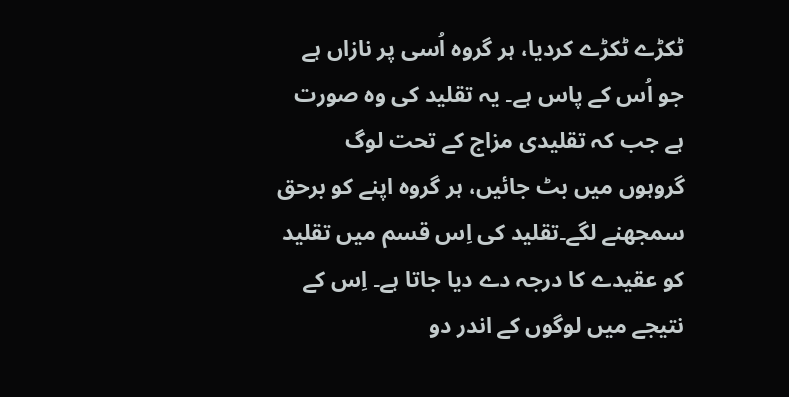ٹکڑے ٹکڑے کردیا، ہر گروہ اُسی پر نازاں ہے جو اُس کے پاس ہے۔ یہ تقلید کی وہ صورت ہے جب کہ تقلیدی مزاج کے تحت لوگ گروہوں میں بٹ جائیں، ہر گروہ اپنے کو برحق سمجھنے لگے۔تقلید کی اِس قسم میں تقلید کو عقیدے کا درجہ دے دیا جاتا ہے۔ اِس کے نتیجے میں لوگوں کے اندر دو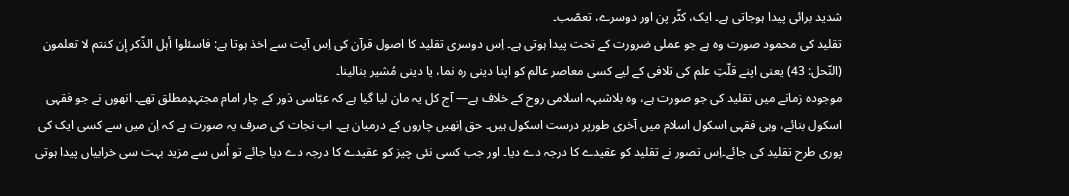شدید برائی پیدا ہوجاتی ہے۔ ایک، کٹّر پن اور دوسرے، تعصّب۔
تقلید کی محمود صورت وہ ہے جو عملی ضرورت کے تحت پیدا ہوتی ہے۔ اِس دوسری تقلید کا اصول قرآن کی اِس آیت سے اخذ ہوتا ہے: فاسئلوا أہل الذّکر إن کنتم لا تعلمون (النّحل: 43) یعنی اپنے قلّتِ علم کی تلافی کے لیے کسی معاصر عالم کو اپنا دینی رہ نما، یا دینی مُشیر بنالینا۔
موجودہ زمانے میں تقلید کی جو صورت ہے، وہ بلاشبہہ اسلامی روح کے خلاف ہے— آج کل یہ مان لیا گیا ہے کہ عبّاسی دَور کے چار امام مجتہدِمطلق تھے۔ انھوں نے جو فقہی اسکول بنائے، وہی فقہی اسکول اسلام میں آخری طورپر درست اسکول ہیں۔ حق اِنھیں چاروں کے درمیان ہے۔ اب نجات کی صرف یہ صورت ہے کہ اِن میں سے کسی ایک کی پوری طرح تقلید کی جائے۔اِس تصور نے تقلید کو عقیدے کا درجہ دے دیا۔ اور جب کسی نئی چیز کو عقیدے کا درجہ دے دیا جائے تو اُس سے مزید بہت سی خرابیاں پیدا ہوتی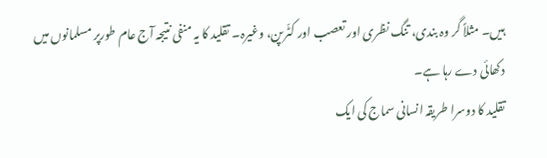ہیں۔ مثلاً گر وہ بندی، تنگ نظری اور تعصب اور کٹّرپن، وغیرہ۔ تقلید کا یہ منفی نتیجہ آج عام طورپر مسلمانوں میں دکھائی دے رہا ہے۔
تقلید کا دوسرا طریقہ انسانی سماج کی ایک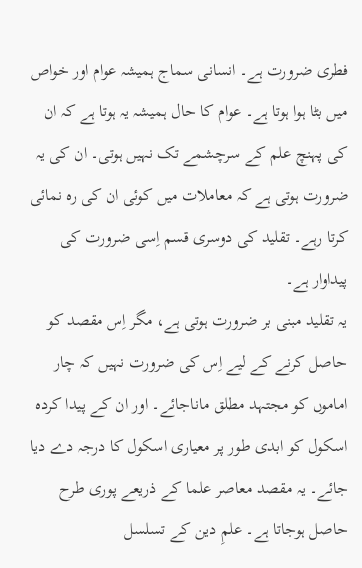فطری ضرورت ہے۔ انسانی سماج ہمیشہ عوام اور خواص میں بٹا ہوا ہوتا ہے۔ عوام کا حال ہمیشہ یہ ہوتا ہے کہ ان کی پہنچ علم کے سرچشمے تک نہیں ہوتی۔ ان کی یہ ضرورت ہوتی ہے کہ معاملات میں کوئی ان کی رہ نمائی کرتا رہے۔ تقلید کی دوسری قسم اِسی ضرورت کی پیداوار ہے۔
یہ تقلید مبنی بر ضرورت ہوتی ہے، مگر اِس مقصد کو حاصل کرنے کے لیے اِس کی ضرورت نہیں کہ چار اماموں کو مجتہد مطلق ماناجائے۔ اور ان کے پیدا کردہ اسکول کو ابدی طور پر معیاری اسکول کا درجہ دے دیا جائے۔ یہ مقصد معاصر علما کے ذریعے پوری طرح حاصل ہوجاتا ہے۔ علمِ دین کے تسلسل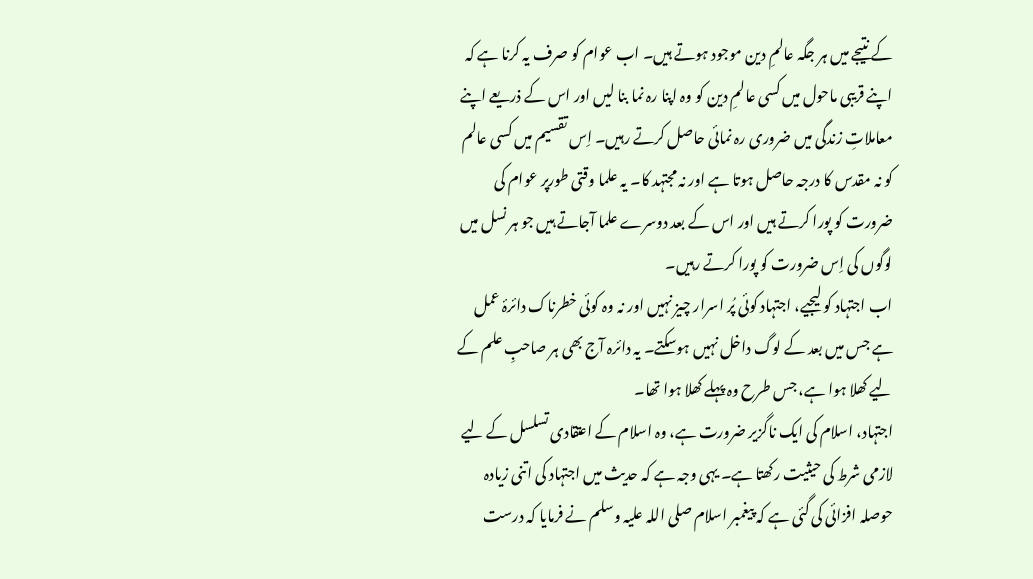کے نتیجے میں ہر جگہ عالمِ دین موجود ہوتے ہیں۔ اب عوام کو صرف یہ کرنا ہے کہ اپنے قریبی ماحول میں کسی عالمِ دین کو وہ اپنا رہ نما بنا لیں اور اس کے ذریعے اپنے معاملاتِ زندگی میں ضروری رہ نمائی حاصل کرتے رہیں۔ اِس تقسیم میں کسی عالم کو نہ مقدس کا درجہ حاصل ہوتا ہے اور نہ مجتہد کا۔ یہ علما وقتی طورپر عوام کی ضرورت کو پورا کرتے ہیں اور اس کے بعد دوسرے علما آجاتے ہیں جو ہر نسل میں لوگوں کی اِس ضرورت کو پورا کرتے رہیں۔
اب اجتہاد کو لیجیے، اجتہاد کوئی پُر اسرار چیز نہیں اور نہ وہ کوئی خطرناک دائرۂ عمل ہے جس میں بعد کے لوگ داخل نہیں ہوسکتے۔ یہ دائرہ آج بھی ہر صاحبِ علم کے لیے کھلا ہوا ہے، جس طرح وہ پہلے کھلا ہوا تھا۔
اجتہاد، اسلام کی ایک ناگزیر ضرورت ہے، وہ اسلام کے اعتقادی تسلسل کے لیے لازمی شرط کی حیثیت رکھتا ہے۔ یہی وجہ ہے کہ حدیث میں اجتہاد کی اتنی زیادہ حوصلہ افزائی کی گئی ہے کہ پیغمبر اسلام صلی اللہ علیہ وسلم نے فرمایا کہ درست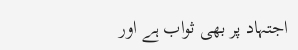اجتہاد پر بھی ثواب ہے اور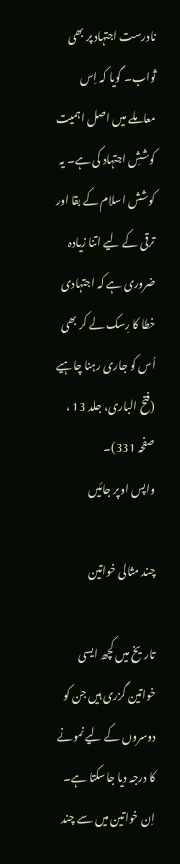نادرست اجتہاد پر بھی ثواب۔ گویا کہ اِس معاملے میں اصل اہمیت کوششِ اجتہاد کی ہے۔ یہ کوشش اسلام کے بقا اور ترقی کے لیے اتنا زیادہ ضروری ہے کہ اجتہادی خطا کا رِسک لے کر بھی اُس کو جاری رہنا چاہیے (فتح الباری، جلد 13 ، صفحہ 331)۔
واپس اوپر جائیں

چند مثالی خواتین

تاریخ میں کچھ ایسی خواتین گزری ہیں جن کو دوسروں کے لیے نمونے کا درجہ دیا جاسکتا ہے۔ اِن خواتین میں سے چند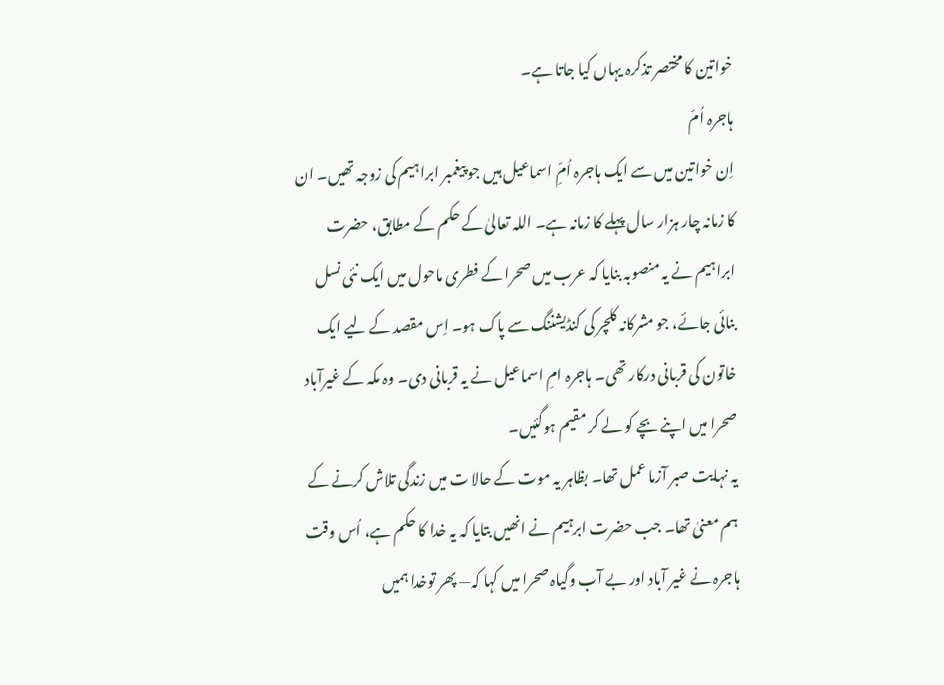خواتین کا مختصر تذکرہ یہاں کیا جاتا ہے۔
ہاجرہ اُمّ
اِن خواتین میں سے ایک ہاجرہ اُمِّ اسماعیل ہیں جو پیغمبر ابراہیم کی زوجہ تھیں۔ ان کا زمانہ چار ہزار سال پہلے کا زمانہ ہے۔ اللہ تعالیٰ کے حکم کے مطابق، حضرت ابراہیم نے یہ منصوبہ بنایا کہ عرب میں صحرا کے فطری ماحول میں ایک نئی نسل بنائی جائے، جو مشرکانہ کلچر کی کنڈیشننگ سے پاک ہو۔ اِس مقصد کے لیے ایک خاتون کی قربانی درکار تھی۔ ہاجرہ امِ اسماعیل نے یہ قربانی دی۔ وہ مکہ کے غیرآباد صحرا میں اپنے بچے کو لے کر مقیم ہوگئیں۔
یہ نہایت صبر آزما عمل تھا۔ بظاہر یہ موت کے حالا ت میں زندگی تلاش کرنے کے ہم معنیٰ تھا۔ جب حضرت ابرہیم نے انھیں بتایا کہ یہ خدا کا حکم ہے، اُس وقت ہاجرہ نے غیر آباد اور بے آب وگیاہ صحرا میں کہا کہ— پھر توخدا ہمیں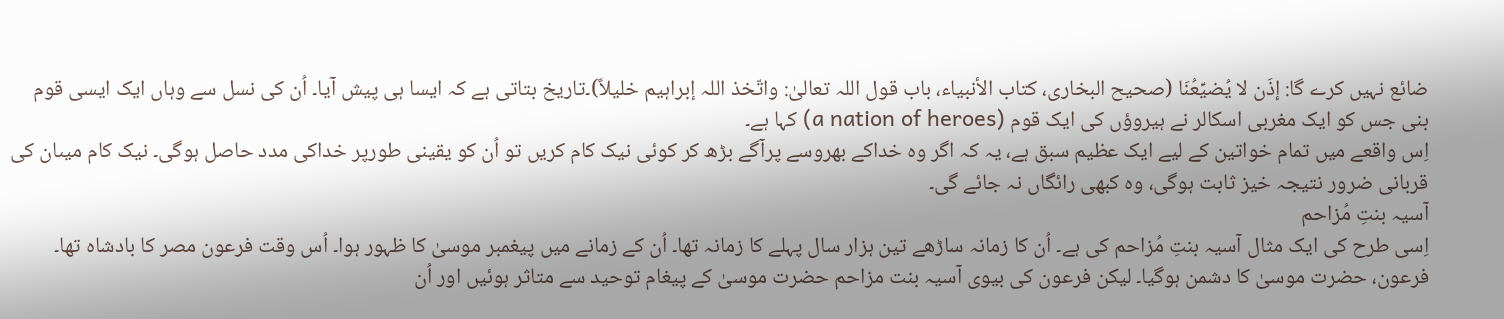ضائع نہیں کرے گا: إذَن لا یُضیِّعُنَا (صحیح البخاری، کتاب الأنبیاء، باب قول اللہ تعالیٰ: واتّخذ اللہ إبراہیم خلیلاً)۔تاریخ بتاتی ہے کہ ایسا ہی پیش آیا۔ اُن کی نسل سے وہاں ایک ایسی قوم بنی جس کو ایک مغربی اسکالر نے ہیروؤں کی ایک قوم (a nation of heroes) کہا ہے۔
اِس واقعے میں تمام خواتین کے لیے ایک عظیم سبق ہے، یہ کہ اگر وہ خداکے بھروسے پرآگے بڑھ کر کوئی نیک کام کریں تو اُن کو یقینی طورپر خداکی مدد حاصل ہوگی۔ نیک کام میںان کی قربانی ضرور نتیجہ خیز ثابت ہوگی، وہ کبھی رائگاں نہ جائے گی۔
آسیہ بنتِ مُزاحم
اِسی طرح کی ایک مثال آسیہ بنتِ مُزاحم کی ہے۔ اُن کا زمانہ ساڑھے تین ہزار سال پہلے کا زمانہ تھا۔ اُن کے زمانے میں پیغمبر موسیٰ کا ظہور ہوا۔ اُس وقت فرعون مصر کا بادشاہ تھا۔ فرعون، حضرت موسیٰ کا دشمن ہوگیا۔ لیکن فرعون کی بیوی آسیہ بنت مزاحم حضرت موسیٰ کے پیغام توحید سے متاثر ہوئیں اور اُن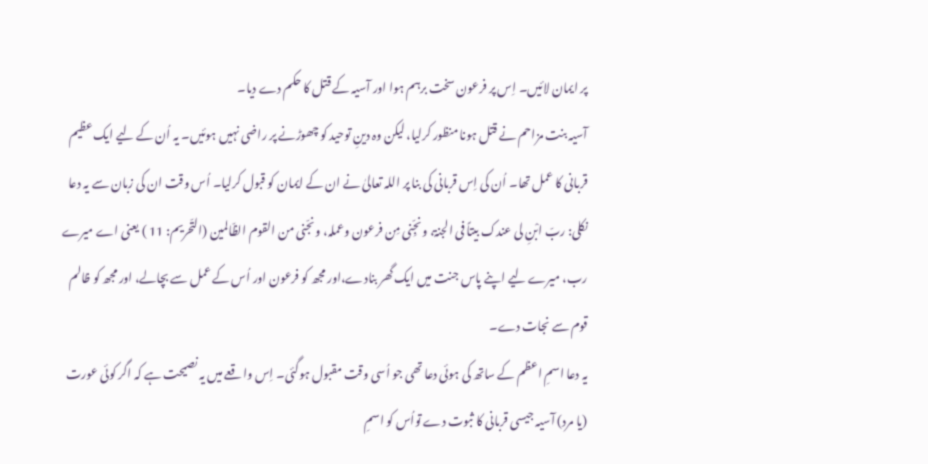پر ایمان لائیں۔ اِس پر فرعون سخت برہم ہوا اور آسیہ کے قتل کا حکم دے دیا۔
آسیہ بنت مزاحم نے قتل ہونا منظور کرلیا، لیکن وہ دینِ توحید کو چھوڑنے پر راضی نہیں ہوئیں۔ یہ اُن کے لیے ایک عظیم قربانی کا عمل تھا۔ اُن کی اِس قربانی کی بنا پر اللہ تعالیٰ نے ان کے ایمان کو قبول کرلیا۔ اُس وقت ان کی زبان سے یہ دعا نکلی: ربّ ابْنِ لی عندک بیتاً فی الجنۃ، ونجِّنی مِن فرعون وعملہ، ونجّنی من القوم الظّالمین (التّحریم: 11 ) یعنی اے میرے رب، میرے لیے اپنے پاس جنت میں ایک گھر بنادے،اور مجھ کو فرعون اور اُس کے عمل سے بچالے، اور مجھ کو ظالم قوم سے نجات دے۔
یہ دعا اسمِ اعظم کے ساتھ کی ہوئی دعا تھی جو اُسی وقت مقبول ہوگئی۔ اِس واقعے میں یہ نصیحت ہے کہ اگر کوئی عورت (یا مرد) آسیہ جیسی قربانی کا ثبوت دے تواُس کو اسمِ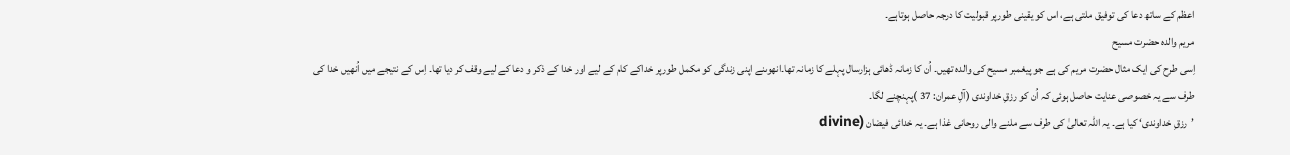اعظم کے ساتھ دعا کی توفیق ملتی ہے، اس کو یقینی طورپر قبولیت کا درجہ حاصل ہوتاہے۔
مریم والدہ حضرت مسیح
اِسی طرح کی ایک مثال حضرت مریم کی ہے جو پیغمبر مسیح کی والدہ تھیں۔ اُن کا زمانہ ڈھائی ہزارسال پہلے کا زمانہ تھا۔انھوںنے اپنی زندگی کو مکمل طورپر خداکے کام کے لیے اور خدا کے ذکر و دعا کے لیے وقف کر دیا تھا۔ اِس کے نتیجے میں اُنھیں خدا کی طرف سے یہ خصوصی عنایت حاصل ہوئی کہ اُن کو رزقِ خداوندی (آلِ عمران: 37 )پہنچنے لگا۔
’رزقِ خداوندی‘ کیا ہے۔ یہ اللہ تعالیٰ کی طرف سے ملنے والی روحانی غذا ہے۔ یہ خدائی فیضان (divine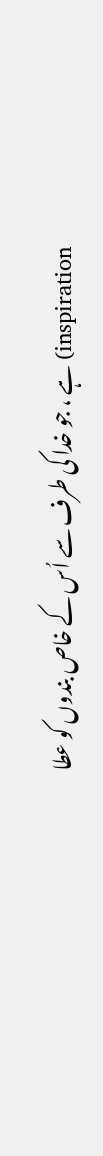inspiration) ہے ، جو خدا کی طرف سے اُس کے خاص بندوں کو عطا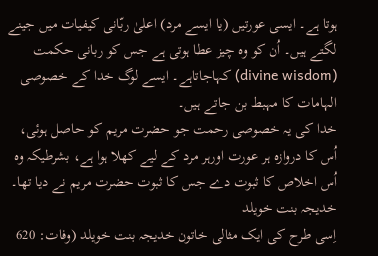ہوتا ہے۔ ایسی عورتیں (یا ایسے مرد) اعلیٰ ربّانی کیفیات میں جینے لگتے ہیں۔ اُن کو وہ چیز عطا ہوتی ہے جس کو ربانی حکمت (divine wisdom) کہاجاتاہے۔ ایسے لوگ خدا کے خصوصی الہامات کا مہبط بن جاتے ہیں۔
خدا کی یہ خصوصی رحمت جو حضرت مریم کو حاصل ہوئی، اُس کا دروازہ ہر عورت اورہر مرد کے لیے کھلا ہوا ہے، بشرطیکہ وہ اُس اخلاص کا ثبوت دے جس کا ثبوت حضرت مریم نے دیا تھا۔
خدیجہ بنت خویلد
اِسی طرح کی ایک مثالی خاتون خدیجہ بنت خویلد (وفات: 620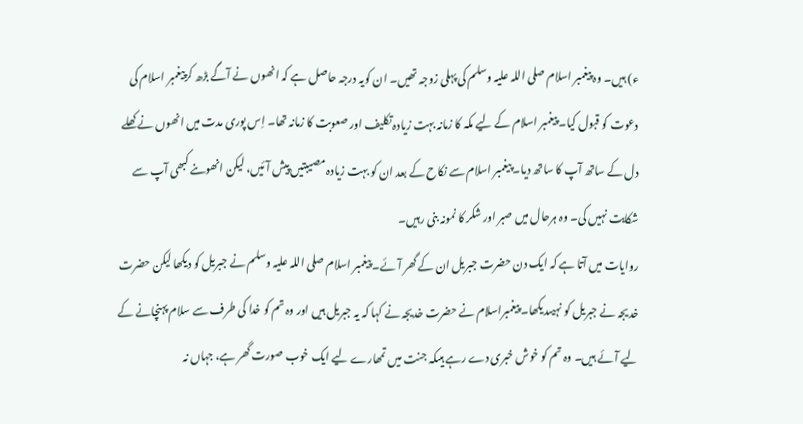ء) ہیں۔ وہ پیغمبر اسلام صلی اللہ علیہ وسلم کی پہلی زوجہ تھیں۔ ان کویہ درجہ حاصل ہے کہ انھوں نے آگے بڑھ کرپیغمبر اسلام کی دعوت کو قبول کیا۔ پیغمبر اسلام کے لیے مکہ کا زمانہ بہت زیادہ تکلیف اور صعوبت کا زمانہ تھا۔ اِس پوری مدت میں انھوں نے کھلے دل کے ساتھ آپ کا ساتھ دیا۔ پیغمبر اسلام سے نکاح کے بعد ان کو بہت زیادہ مصیبتیں پیش آئیں، لیکن انھوںنے کبھی آپ سے شکایت نہیں کی۔ وہ ہرحال میں صبر اور شکر کا نمونہ بنی رہیں۔
روایات میں آتا ہے کہ ایک دن حضرت جبریل ان کے گھر آئے۔ پیغمبر اسلام صلی اللہ علیہ وسلم نے جبریل کو دیکھا لیکن حضرت خدیجہ نے جبریل کو نہیںدیکھا۔ پیغمبراسلام نے حضرت خدیجہ نے کہا کہ یہ جبریل ہیں اور وہ تم کو خدا کی طرف سے سلام پہنچانے کے لیے آئے ہیں۔ وہ تم کو خوش خبری دے رہے ہیںکہ جنت میں تمھارے لیے ایک خوب صورت گھر ہے، جہاں نہ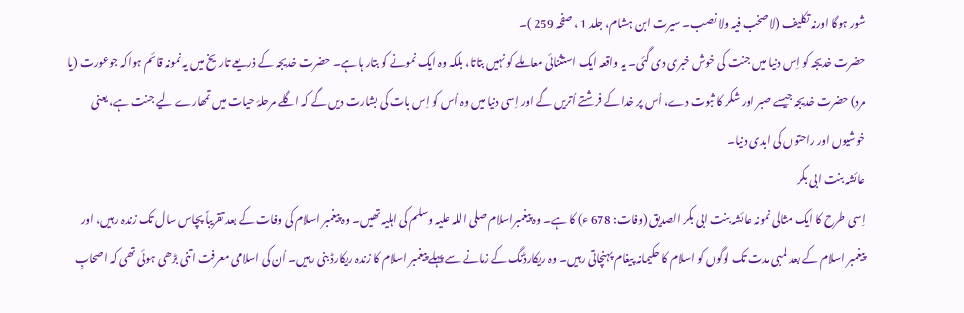شور ہوگا اورنہ تکلیف (لا صخب فیہ ولا نصب۔ سیرت ابن ہشام، جلد 1 ، صفحہ 259 )۔
حضرت خدیجہ کو اِس دنیا میں جنت کی خوش خبری دی گئی۔ یہ واقعہ ایک استثنائی معاملے کو نہیں بتاتا، بلکہ وہ ایک نمونے کو بتار ہا ہے۔ حضرت خدیجہ کے ذریعے تاریخ میں یہ نمونہ قائم ہواکہ جوعورت (یا مرد) حضرت خدیجہ جیسے صبر اور شکر کا ثبوت دے، اُس پر خدا کے فرشتے اُتریں گے اور اِسی دنیا میں وہ اُس کو اِس بات کی بشارت دیں گے کہ اگلے مرحلۂ حیات میں تمھارے لیے جنت ہے، یعنی خوشیوں اور راحتوں کی ابدی دنیا۔
عائشہ بنت ابی بکر
اِسی طرح کا ایک مثالی نمونہ عائشہ بنت ابی بکر الصدیق (وفات: 678 ء) کا ہے۔ وہ پیغمبراسلام صلی اللہ علیہ وسلم کی اہلیہ تھیں۔ وہ پیغمبر اسلام کی وفات کے بعد تقریباً پچاس سال تک زندہ رہیں، اور پیغمبر اسلام کے بعد لمبی مدت تک لوگوں کو اسلام کا حکیمانہ پیغام پہنچاتی رہیں۔ وہ ریکارڈنگ کے زمانے سے پہلے پیغمبر اسلام کا زندہ ریکارڈ بنی رہیں۔ اُن کی اسلامی معرفت اتنی بڑھی ہوئی تھی کہ اصحابِ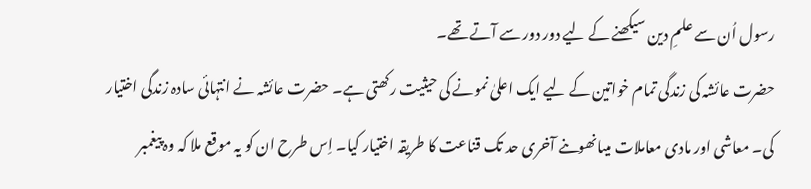رسول اُن سے علمِ دین سیکھنے کے لیے دور دور سے آتے تھے۔
حضرت عائشہ کی زندگی تمام خواتین کے لیے ایک اعلیٰ نمونے کی حیثیت رکھتی ہے۔ حضرت عائشہ نے انتہائی سادہ زندگی اختیار کی۔ معاشی اور مادی معاملات میںانھوںنے آخری حد تک قناعت کا طریقہ اختیار کیا۔ اِس طرح ان کو یہ موقع ملا کہ وہ پیغمبر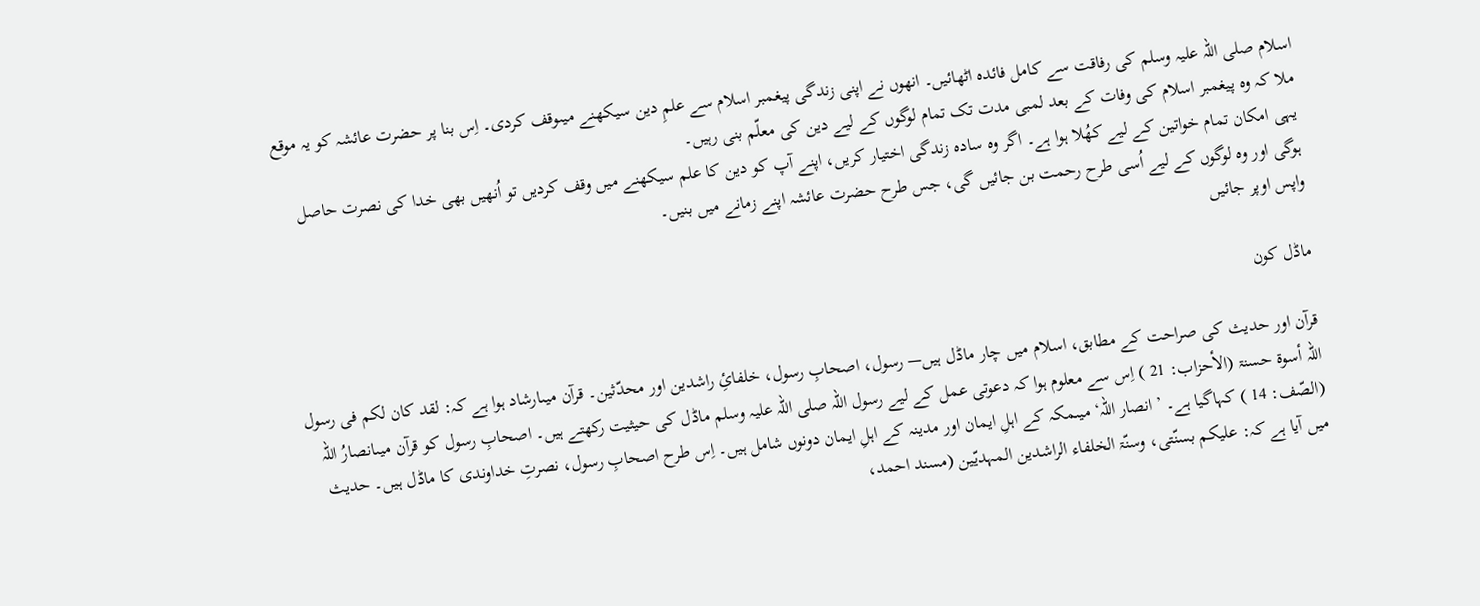اسلام صلی اللہ علیہ وسلم کی رفاقت سے کامل فائدہ اٹھائیں۔ انھوں نے اپنی زندگی پیغمبر اسلام سے علمِ دین سیکھنے میںوقف کردی۔ اِس بنا پر حضرت عائشہ کو یہ موقع ملا کہ وہ پیغمبر اسلام کی وفات کے بعد لمبی مدت تک تمام لوگوں کے لیے دین کی معلّم بنی رہیں۔
یہی امکان تمام خواتین کے لیے کھُلا ہوا ہے۔ اگر وہ سادہ زندگی اختیار کریں، اپنے آپ کو دین کا علم سیکھنے میں وقف کردیں تو اُنھیں بھی خدا کی نصرت حاصل ہوگی اور وہ لوگوں کے لیے اُسی طرح رحمت بن جائیں گی، جس طرح حضرت عائشہ اپنے زمانے میں بنیں۔
واپس اوپر جائیں

ماڈل کون

قرآن اور حدیث کی صراحت کے مطابق، اسلام میں چار ماڈل ہیں— رسول، اصحابِ رسول، خلفائِ راشدین اور محدّثین۔ قرآن میںارشاد ہوا ہے کہ: لقد کان لکم فی رسول اللہ أسوۃ حسنۃ (الأحزاب: 21 ) اِس سے معلوم ہوا کہ دعوتی عمل کے لیے رسول اللہ صلی اللہ علیہ وسلم ماڈل کی حیثیت رکھتے ہیں۔ اصحابِ رسول کو قرآن میںانصارُ اللہ (الصّف: 14 ) کہاگیا ہے۔ ’انصار اللہ‘ میںمکہ کے اہلِ ایمان اور مدینہ کے اہلِ ایمان دونوں شامل ہیں۔ اِس طرح اصحابِ رسول، نصرتِ خداوندی کا ماڈل ہیں۔ حدیث میں آیا ہے کہ: علیکم بسنّتی، وسنّۃ الخلفاء الراشدین المہدیّین (مسند احمد،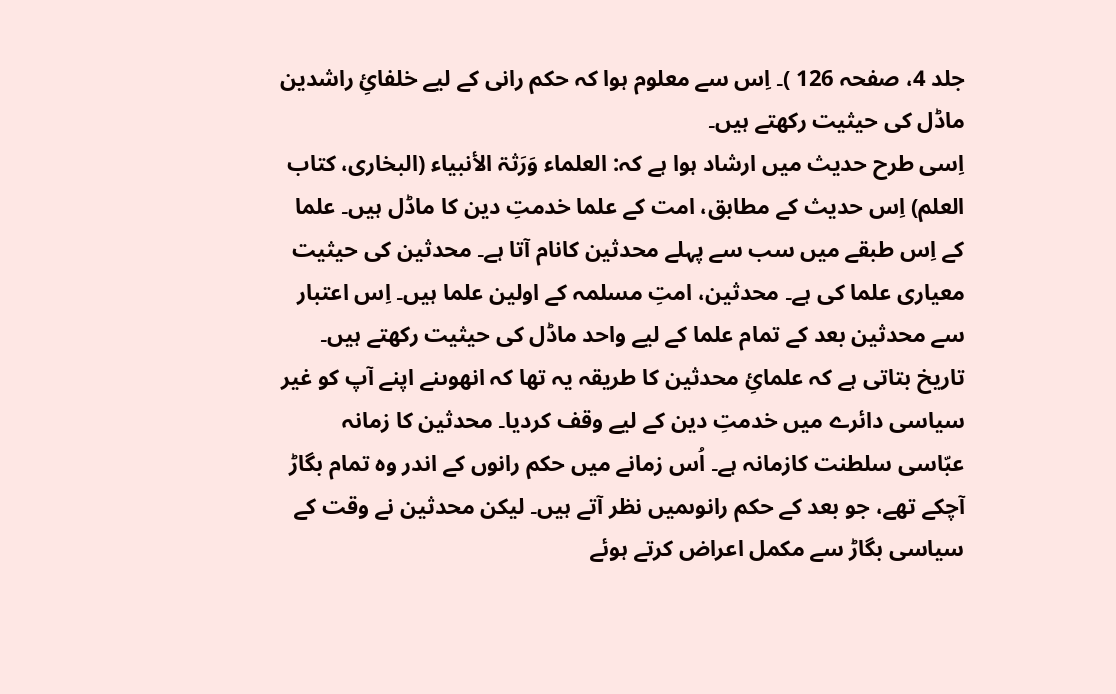جلد 4، صفحہ 126 )۔ اِس سے معلوم ہوا کہ حکم رانی کے لیے خلفائِ راشدین ماڈل کی حیثیت رکھتے ہیں۔
اِسی طرح حدیث میں ارشاد ہوا ہے کہ: العلماء وَرَثۃ الأنبیاء (البخاری، کتاب العلم) اِس حدیث کے مطابق، امت کے علما خدمتِ دین کا ماڈل ہیں۔ علما کے اِس طبقے میں سب سے پہلے محدثین کانام آتا ہے۔ محدثین کی حیثیت معیاری علما کی ہے۔ محدثین، امتِ مسلمہ کے اولین علما ہیں۔ اِس اعتبار سے محدثین بعد کے تمام علما کے لیے واحد ماڈل کی حیثیت رکھتے ہیں۔
تاریخ بتاتی ہے کہ علمائِ محدثین کا طریقہ یہ تھا کہ انھوںنے اپنے آپ کو غیر سیاسی دائرے میں خدمتِ دین کے لیے وقف کردیا۔ محدثین کا زمانہ عبّاسی سلطنت کازمانہ ہے۔ اُس زمانے میں حکم رانوں کے اندر وہ تمام بگاڑ آچکے تھے، جو بعد کے حکم رانوںمیں نظر آتے ہیں۔ لیکن محدثین نے وقت کے سیاسی بگاڑ سے مکمل اعراض کرتے ہوئے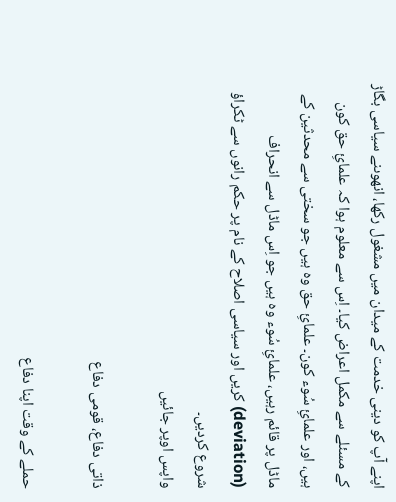اپنے آپ کو دینی خدمت کے میدان میں مشغول رکھا، انھوںنے سیاسی بگاڑ کے مسئلے سے مکمل اعراض کیا۔ اِس سے معلوم ہوا کہ علمائِ حق کون ہیں، اور علمائِ سُوء کون۔ علمائِ حق وہ ہیں جو سختی سے محدثین کے ماڈل پر قائم رہیں، علمائِ سُوء وہ ہیں جو اِس ماڈل سے انحراف (deviation) کریں اور سیاسی اصلاح کے نام پر حکم رانوں سے ٹکراؤ شروع کردیں۔
واپس اوپر جائیں

ذاتی دفاع، قومی دفاع

حملے کے وقت اپنا دفاع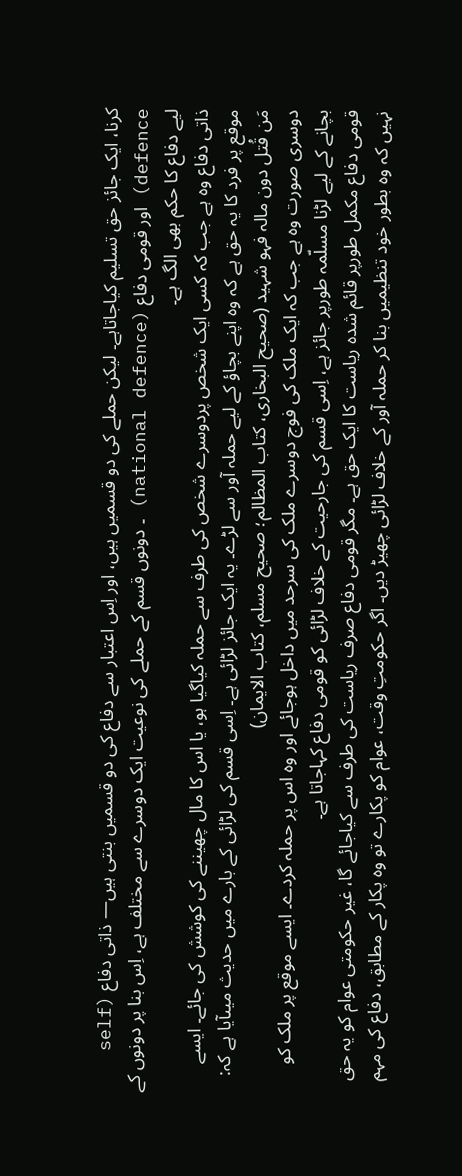کرنا، ایک جائز حق تسلیم کیاجاتاہے۔ لیکن حملے کی دو قسمیں ہیں، اور اِس اعتبار سے دفاع کی دو قسمیں بنتی ہیں— ذاتی دفاع (self defence) اور قومی دفاع (national defence) ۔ دونوں قسم کے حملے کی نوعیت ایک دوسرے سے مختلف ہے، اِس بنا پر دونوں کے لیے دفاع کا حکم بھی الگ ہے۔
ذاتی دفاع وہ ہے جب کہ کسی ایک شخص پردوسرے شخص کی طرف سے حملہ کیاگیا ہو، یا اس کا مال چھیننے کی کوشش کی جائے۔ ایسے موقع پر فرد کا یہ حق ہے کہ وہ اپنے بچاؤ کے لیے حملہ آور سے لڑے۔ یہ ایک جائز لڑائی ہے۔ اِسی قسم کی لڑائی کے بارے میں حدیث میںآیا ہے کہ: مَن قُتل دون مالہ فہو شہید (صحیح البخاری، کتاب المظالم؛ صحیح مسلم، کتاب الایمان)
دوسری صورت وہ ہے جب کہ ایک ملک کی فوج دوسرے ملک کی سرحد میں داخل ہوجائے اور وہ اس پر حملہ کردے۔ ایسے موقع پر ملک کو بچانے کے لیے لڑنا مسلّمہ طورپر جائز ہے، اِسی قسم کی جارحیت کے خلاف لڑائی کو قومی دفاع کہاجاتا ہے۔
قومی دفاع مکمل طورپر قائم شدہ ریاست کا ایک حق ہے۔ مگر قومی دفاع صرف ریاست کی طرف سے کیاجائے گا، غیر حکومتی عوام کو یہ حق نہیں کہ وہ بطور خود تنظیمیں بنا کر حملہ آور کے خلاف لڑائی چھیڑ دیں۔ اگر حکومتِ وقت، عوام کو پکارے تو وہ پکار کے مطابق، دفاع کی مہم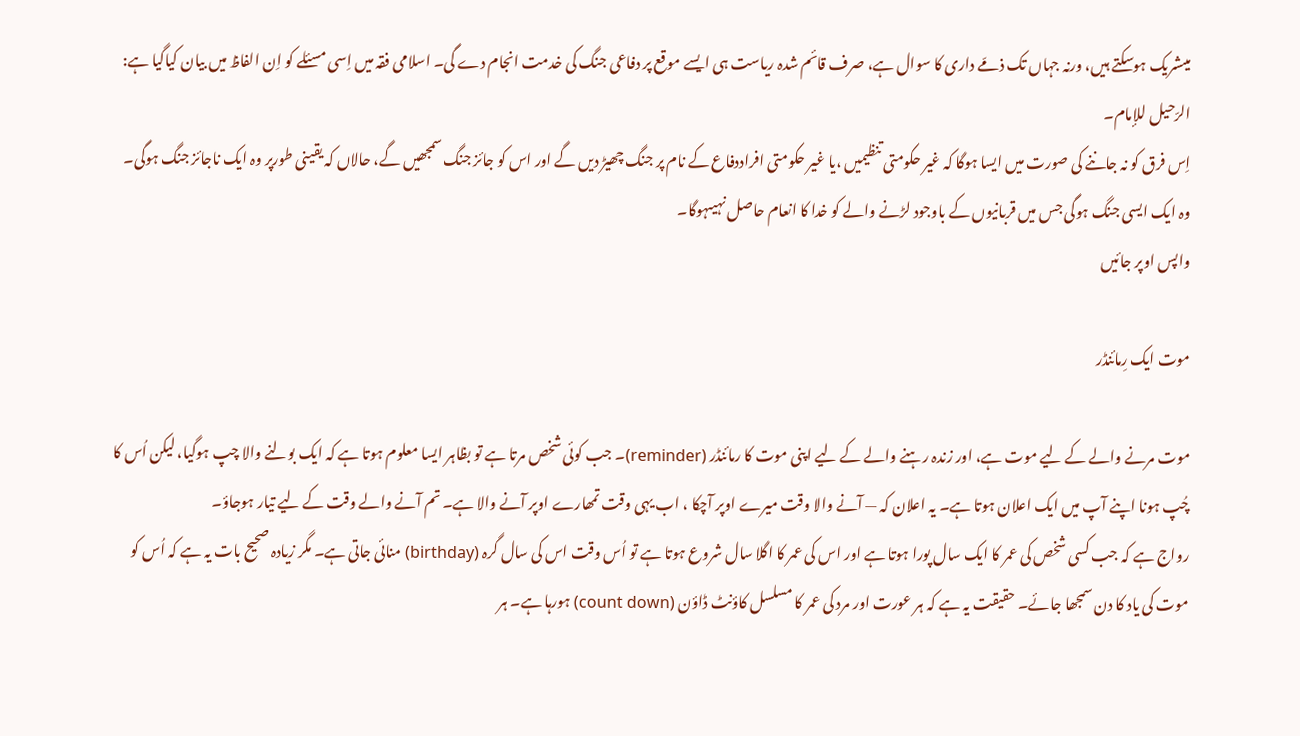میںشریک ہوسکتے ہیں، ورنہ جہاں تک ذمّے داری کا سوال ہے، صرف قائم شدہ ریاست ہی ایسے موقع پر دفاعی جنگ کی خدمت انجام دے گی۔ اسلامی فقہ میں اِسی مسئلے کو اِن الفاظ میں بیان کیاگیا ہے: الرّحیل للإمام۔
اِس فرق کو نہ جاننے کی صورت میں ایسا ہوگا کہ غیر حکومتی تنظیمیں ،یا غیر حکومتی افراددفاع کے نام پر جنگ چھیڑ دیں گے اور اس کو جائز جنگ سمجھیں گے، حالاں کہ یقینی طورپر وہ ایک ناجائز جنگ ہوگی۔ وہ ایک ایسی جنگ ہوگی جس میں قربانیوں کے باوجود لڑنے والے کو خدا کا انعام حاصل نہیںہوگا۔
واپس اوپر جائیں

موت ایک رِمائنڈر

موت مرنے والے کے لیے موت ہے، اور زندہ رہنے والے کے لیے اپنی موت کا رمائنڈر (reminder)۔ جب کوئی شخص مرتا ہے تو بظاہر ایسا معلوم ہوتا ہے کہ ایک بولنے والا چپ ہوگیا، لیکن اُس کا چُپ ہونا اپنے آپ میں ایک اعلان ہوتا ہے۔ یہ اعلان کہ — آنے والا وقت میرے اوپر آچکا ، اب یہی وقت تمھارے اوپر آنے والا ہے۔ تم آنے والے وقت کے لیے تیار ہوجاؤ۔
رواج ہے کہ جب کسی شخص کی عمر کا ایک سال پورا ہوتا ہے اور اس کی عمر کا اگلا سال شروع ہوتا ہے تو اُس وقت اس کی سال گرہ (birthday) منائی جاتی ہے۔ مگر زیادہ صحیح بات یہ ہے کہ اُس کو موت کی یاد کا دن سمجھا جائے۔ حقیقت یہ ہے کہ ہر عورت اور مرد کی عمر کا مسلسل کاؤنٹ ڈاؤن (count down) ہورہا ہے۔ ہر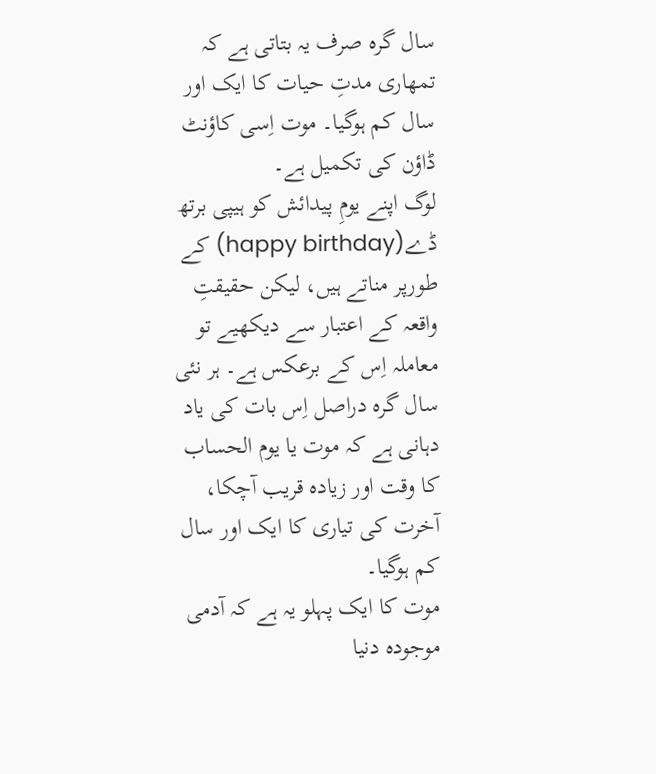سال گرہ صرف یہ بتاتی ہے کہ تمھاری مدتِ حیات کا ایک اور سال کم ہوگیا۔ موت اِسی کاؤنٹ ڈاؤن کی تکمیل ہے۔
لوگ اپنے یومِ پیدائش کو ہیپی برتھ ڈے(happy birthday) کے طورپر مناتے ہیں، لیکن حقیقتِ واقعہ کے اعتبار سے دیکھیے تو معاملہ اِس کے برعکس ہے۔ ہر نئی سال گرہ دراصل اِس بات کی یاد دہانی ہے کہ موت یا یوم الحساب کا وقت اور زیادہ قریب آچکا، آخرت کی تیاری کا ایک اور سال کم ہوگیا۔
موت کا ایک پہلو یہ ہے کہ آدمی موجودہ دنیا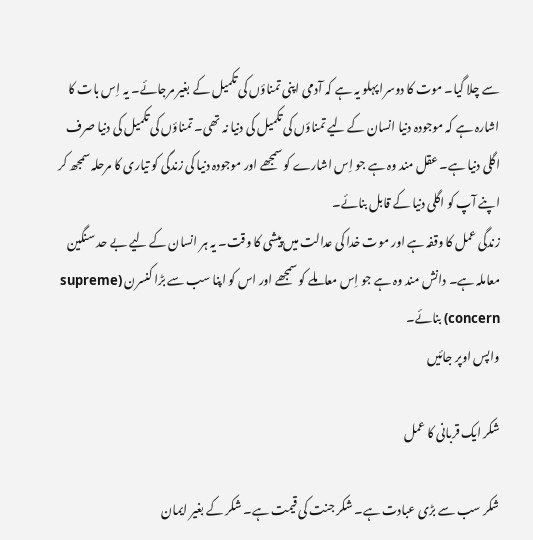سے چلا گیا۔ موت کا دوسرا پہلو یہ ہے کہ آدمی اپنی تمناؤں کی تکمیل کے بغیر مرجائے۔ یہ اِس بات کا اشارہ ہے کہ موجودہ دنیا انسان کے لیے تمناؤں کی تکمیل کی دنیا نہ تھی۔ تمناؤں کی تکمیل کی دنیا صرف اگلی دنیا ہے۔ عقل مند وہ ہے جو اِس اشارے کو سمجھے اور موجودہ دنیا کی زندگی کو تیاری کا مرحلہ سمجھ کر اپنے آپ کو اگلی دنیا کے قابل بنائے۔
زندگی عمل کا وقفہ ہے اور موت خدا کی عدالت میں پیشی کا وقت۔ یہ ہر انسان کے لیے بے حد سنگین معاملہ ہے۔ دانش مند وہ ہے جو اِس معاملے کو سمجھے اور اس کو اپنا سب سے بڑا کنسرن (supreme concern) بنائے۔
واپس اوپر جائیں

شکر ایک قربانی کا عمل

شکر سب سے بڑی عبادت ہے۔ شکر جنت کی قیمت ہے۔ شکر کے بغیر ایمان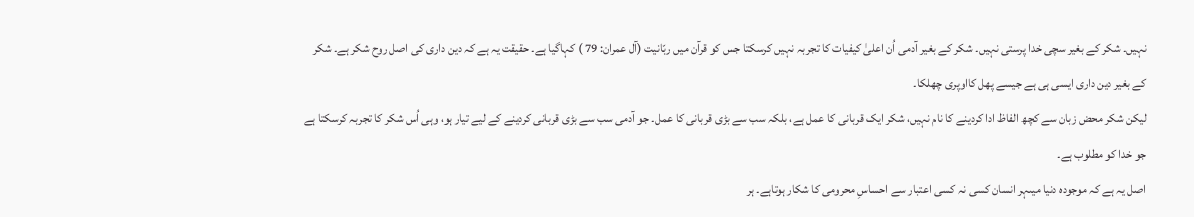نہیں۔ شکر کے بغیر سچی خدا پرستی نہیں۔ شکر کے بغیر آدمی اُن اعلیٰ کیفیات کا تجربہ نہیں کرسکتا جس کو قرآن میں ربّانیت (آل عمران: 79 ) کہاگیا ہے۔ حقیقت یہ ہے کہ دین داری کی اصل روح شکر ہے۔ شکر کے بغیر دین داری ایسی ہی ہے جیسے پھل کااوپری چھلکا۔
لیکن شکر محض زبان سے کچھ الفاظ ادا کردینے کا نام نہیں، شکر ایک قربانی کا عمل ہے، بلکہ سب سے بڑی قربانی کا عمل۔ جو آدمی سب سے بڑی قربانی کردینے کے لیے تیار ہو، وہی اُس شکر کا تجربہ کرسکتا ہے جو خدا کو مطلوب ہے۔
اصل یہ ہے کہ موجودہ دنیا میںہر انسان کسی نہ کسی اعتبار سے احساسِ محرومی کا شکار ہوتاہے۔ ہر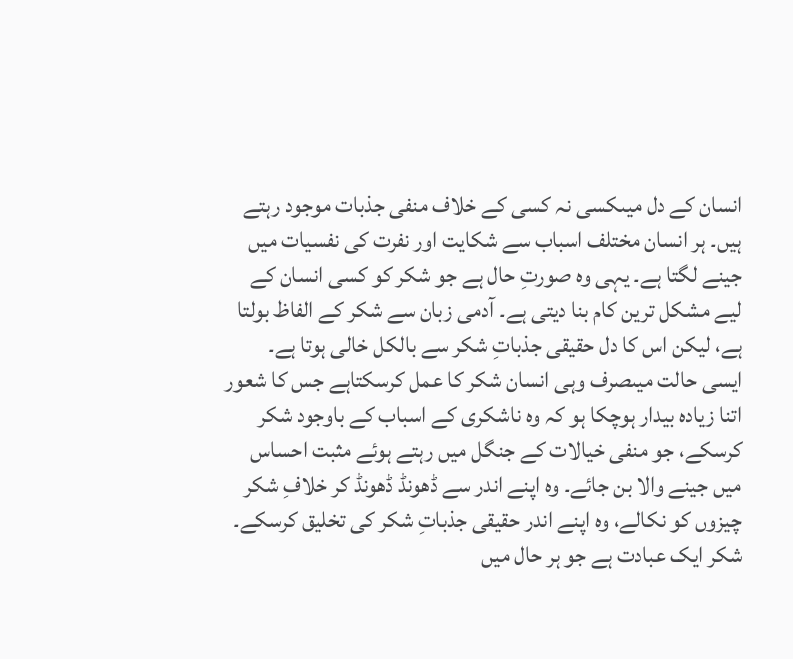انسان کے دل میںکسی نہ کسی کے خلاف منفی جذبات موجود رہتے ہیں۔ ہر انسان مختلف اسباب سے شکایت اور نفرت کی نفسیات میں جینے لگتا ہے۔ یہی وہ صورتِ حال ہے جو شکر کو کسی انسان کے لیے مشکل ترین کام بنا دیتی ہے۔ آدمی زبان سے شکر کے الفاظ بولتا ہے، لیکن اس کا دل حقیقی جذباتِ شکر سے بالکل خالی ہوتا ہے۔
ایسی حالت میںصرف وہی انسان شکر کا عمل کرسکتاہے جس کا شعور اتنا زیادہ بیدار ہوچکا ہو کہ وہ ناشکری کے اسباب کے باوجود شکر کرسکے، جو منفی خیالات کے جنگل میں رہتے ہوئے مثبت احساس میں جینے والا بن جائے۔ وہ اپنے اندر سے ڈھونڈ ڈھونڈ کر خلافِ شکر چیزوں کو نکالے، وہ اپنے اندر حقیقی جذباتِ شکر کی تخلیق کرسکے۔
شکر ایک عبادت ہے جو ہر حال میں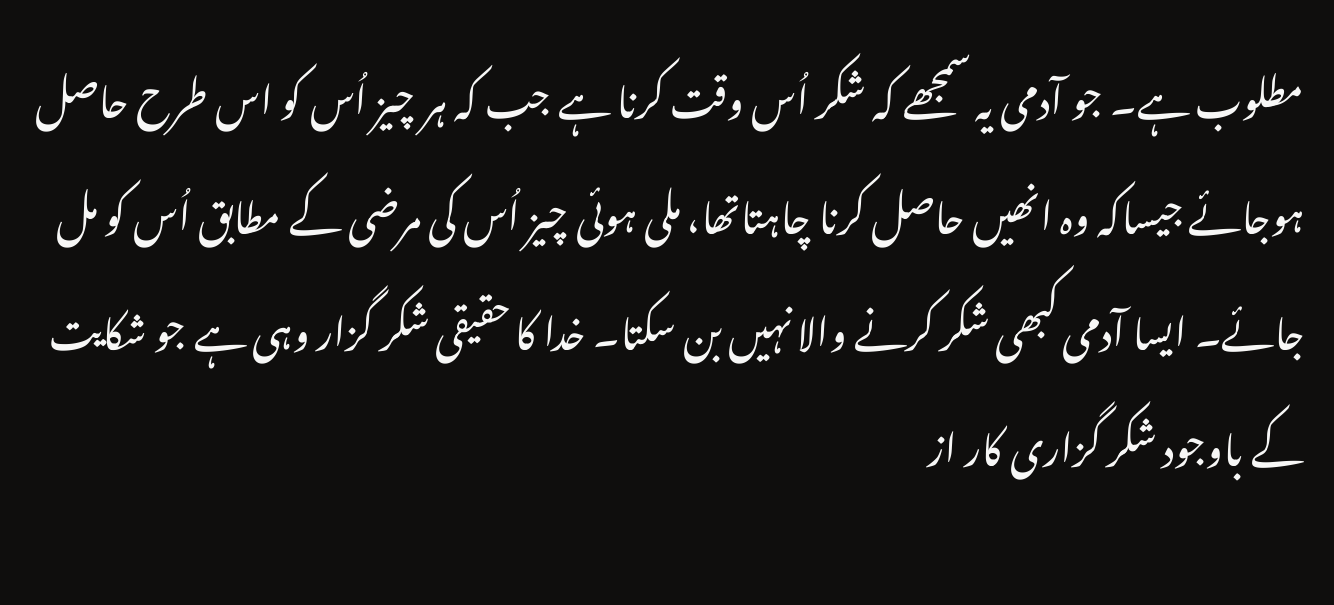مطلوب ہے۔ جو آدمی یہ سمجھے کہ شکر اُس وقت کرنا ہے جب کہ ہر چیز اُس کو اس طرح حاصل ہوجائے جیساکہ وہ انھیں حاصل کرنا چاہتاتھا، ملی ہوئی چیز اُس کی مرضی کے مطابق اُس کو مل جائے۔ ایسا آدمی کبھی شکر کرنے والا نہیں بن سکتا۔ خدا کا حقیقی شکر گزار وہی ہے جو شکایت کے باوجود شکر گزاری کار از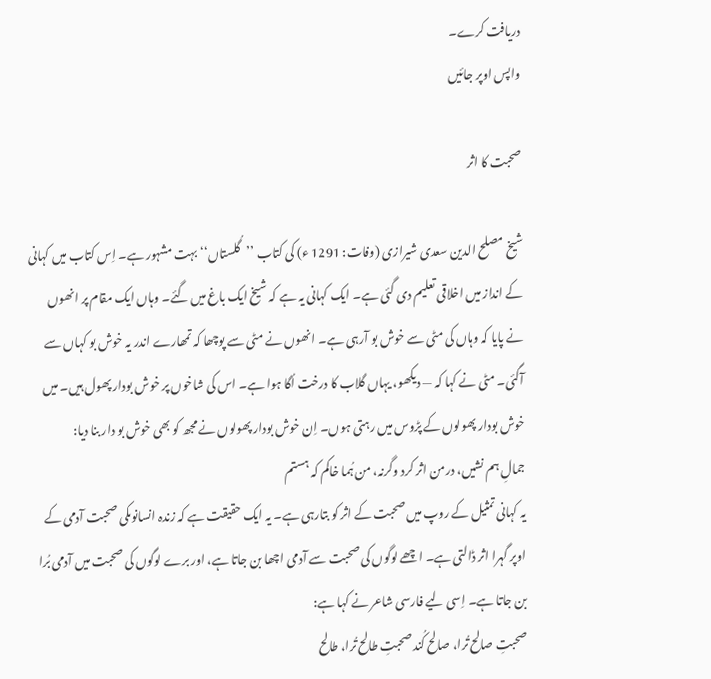دریافت کرے۔
واپس اوپر جائیں

صحبت کا اثر

شیخ مصلح الدین سعدی شیرازی (وفات: 1291 ء) کی کتاب ’’گُلستاں‘‘ بہت مشہور ہے۔ اِس کتاب میں کہانی کے انداز میں اخلاقی تعلیم دی گئی ہے۔ ایک کہانی یہ ہے کہ شیخ ایک باغ میں گئے۔ وہاں ایک مقام پر انھوں نے پایا کہ وہاں کی مٹی سے خوش بو آرہی ہے۔ انھوں نے مٹی سے پوچھا کہ تمھارے اندر یہ خوش بو کہاں سے آگئی۔ مٹی نے کہا کہ — دیکھو، یہاں گلاب کا درخت اُگا ہوا ہے۔ اس کی شاخوں پر خوش بودار پھول ہیں۔ میں خوش بودار پھولوں کے پڑوس میں رہتی ہوں۔ اِن خوش بودار پھولوں نے مجھ کو بھی خوش بو دار بنا دیا:
جمالِ ہم نشیں، درمن اثر کرد وگرنہ، من ہُما خاکم کہ ہستم
یہ کہانی تمثیل کے روپ میں صحبت کے اثر کو بتارہی ہے۔ یہ ایک حقیقت ہے کہ زندہ انسانوںکی صحبت آدمی کے اوپر گہرا اثر ڈالتی ہے۔ اچھے لوگوں کی صحبت سے آدمی اچھا بن جاتا ہے، اور برے لوگوں کی صحبت میں آدمی بُرا بن جاتا ہے۔ اِسی لیے فارسی شاعر نے کہا ہے:
صحبتِ صالح تُرا، صالح کُند صحبتِ طالح تُرا، طالح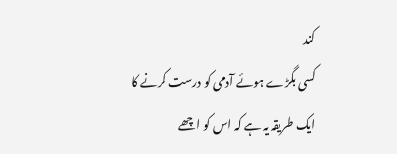کند
کسی بگڑے ہوئے آدمی کو درست کرنے کا ایک طریقہ یہ ہے کہ اس کو اچھے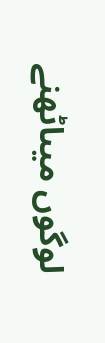لوگوں میںاٹھنے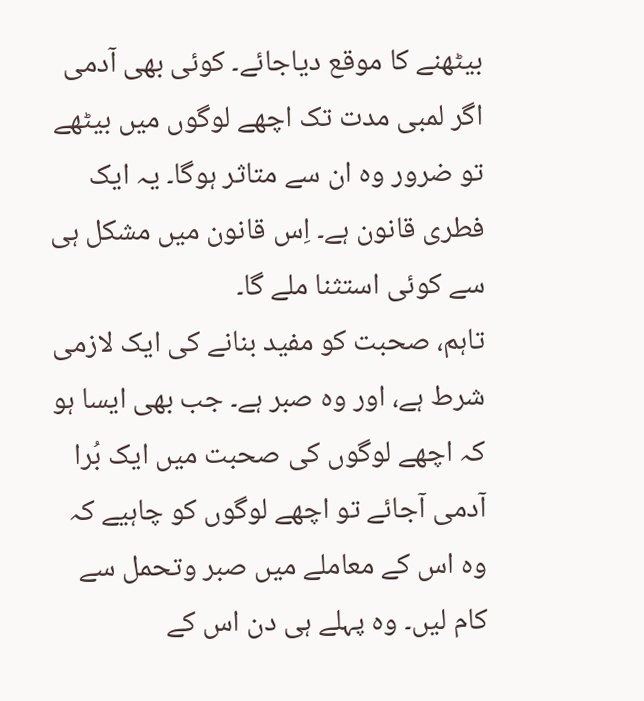بیٹھنے کا موقع دیاجائے۔ کوئی بھی آدمی اگر لمبی مدت تک اچھے لوگوں میں بیٹھے تو ضرور وہ ان سے متاثر ہوگا۔ یہ ایک فطری قانون ہے۔ اِس قانون میں مشکل ہی سے کوئی استثنا ملے گا۔
تاہم، صحبت کو مفید بنانے کی ایک لازمی شرط ہے، اور وہ صبر ہے۔ جب بھی ایسا ہو کہ اچھے لوگوں کی صحبت میں ایک بُرا آدمی آجائے تو اچھے لوگوں کو چاہیے کہ وہ اس کے معاملے میں صبر وتحمل سے کام لیں۔ وہ پہلے ہی دن اس کے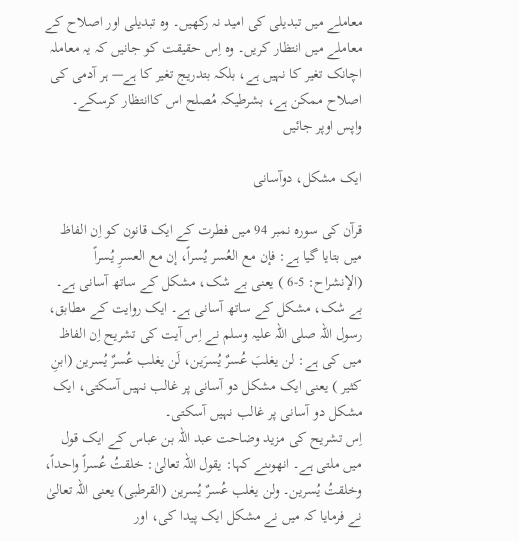معاملے میں تبدیلی کی امید نہ رکھیں۔ وہ تبدیلی اور اصلاح کے معاملے میں انتظار کریں۔ وہ اِس حقیقت کو جانیں کہ یہ معاملہ اچانک تغیر کا نہیں ہے، بلکہ بتدریج تغیر کا ہے— ہر آدمی کی اصلاح ممکن ہے، بشرطیکہ مُصلح اس کاانتظار کرسکے۔
واپس اوپر جائیں

ایک مشکل، دوآسانی

قرآن کی سورہ نمبر 94 میں فطرت کے ایک قانون کو اِن الفاظ میں بتایا گیا ہے: فإن مع العُسر یُسراً، إن مع العسرِ یُسراً (الإنشراح: 5-6 ) یعنی بے شک، مشکل کے ساتھ آسانی ہے۔ بے شک، مشکل کے ساتھ آسانی ہے۔ ایک روایت کے مطابق، رسول اللہ صلی اللہ علیہ وسلم نے اِس آیت کی تشریح اِن الفاظ میں کی ہے: لن یغلبَ عُسرٌ یُسرَین، لَن یغلب عُسرٌ یُسرین (ابنِ کثیر ) یعنی ایک مشکل دو آسانی پر غالب نہیں آسکتی، ایک مشکل دو آسانی پر غالب نہیں آسکتی۔
اِس تشریح کی مزید وضاحت عبد اللہ بن عباس کے ایک قول میں ملتی ہے۔ انھوںنے کہا: یقول اللہ تعالیٰ: خلقتُ عُسراً واحداً، وخلقتُ یُسرین۔ ولن یغلب عُسرٌ یُسرین (القرطبی) یعنی اللہ تعالیٰ نے فرمایا کہ میں نے مشکل ایک پیدا کی، اور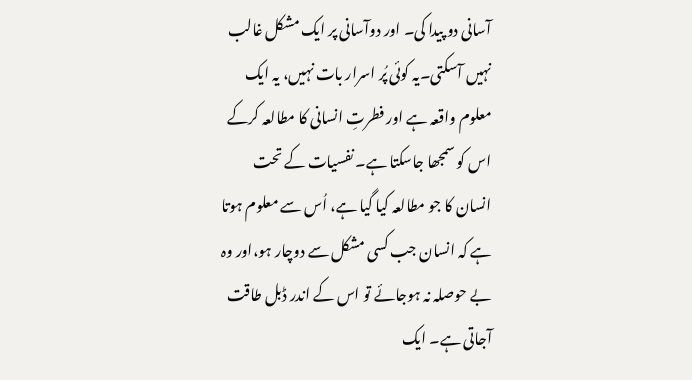آسانی دو پیدا کی۔ اور دوآسانی پر ایک مشکل غالب نہیں آسکتی۔یہ کوئی پُر اسرار بات نہیں، یہ ایک معلوم واقعہ ہے اور فطرتِ انسانی کا مطالعہ کرکے اس کو سمجھا جاسکتا ہے۔ نفسیات کے تحت انسان کا جو مطالعہ کیا گیا ہے، اُس سے معلوم ہوتا ہے کہ انسان جب کسی مشکل سے دوچار ہو،اور وہ بے حوصلہ نہ ہوجائے تو اس کے اندر ڈبل طاقت آجاتی ہے۔ ایک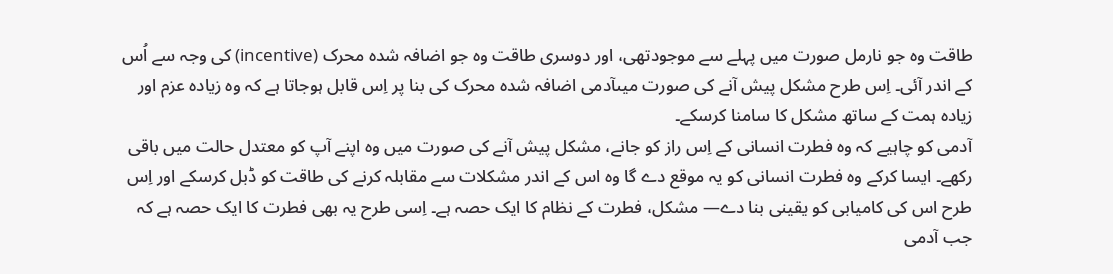طاقت وہ جو نارمل صورت میں پہلے سے موجودتھی، اور دوسری طاقت وہ جو اضافہ شدہ محرک (incentive) کی وجہ سے اُس کے اندر آئی۔ اِس طرح مشکل پیش آنے کی صورت میںآدمی اضافہ شدہ محرک کی بنا پر اِس قابل ہوجاتا ہے کہ وہ زیادہ عزم اور زیادہ ہمت کے ساتھ مشکل کا سامنا کرسکے۔
آدمی کو چاہیے کہ وہ فطرت انسانی کے اِس راز کو جانے، مشکل پیش آنے کی صورت میں وہ اپنے آپ کو معتدل حالت میں باقی رکھے۔ ایسا کرکے وہ فطرت انسانی کو یہ موقع دے گا وہ اس کے اندر مشکلات سے مقابلہ کرنے کی طاقت کو ڈبل کرسکے اور اِس طرح اس کی کامیابی کو یقینی بنا دے— مشکل، فطرت کے نظام کا ایک حصہ ہے۔ اِسی طرح یہ بھی فطرت کا ایک حصہ ہے کہ جب آدمی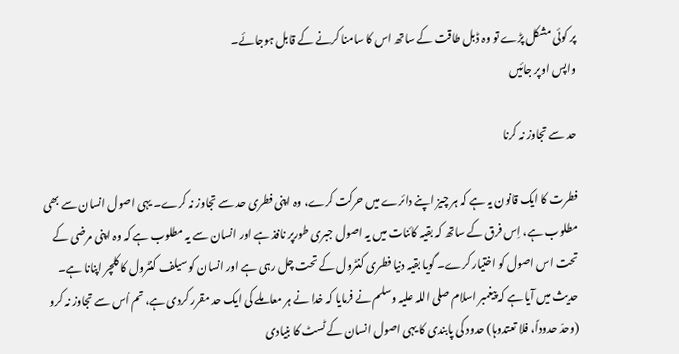پر کوئی مشکل پڑے تو وہ ڈبل طاقت کے ساتھ اس کا سامنا کرنے کے قابل ہوجائے۔
واپس اوپر جائیں

حد سے تجاوز نہ کرنا

فطرت کا ایک قانون یہ ہے کہ ہر چیز اپنے دائرے میں حرکت کرے، وہ اپنی فطری حد سے تجاوز نہ کرے۔ یہی اصول انسان سے بھی مطلوب ہے، اِس فرق کے ساتھ کہ بقیہ کائنات میں یہ اصول جبری طورپر نافذ ہے اور انسان سے یہ مطلوب ہے کہ وہ اپنی مرضی کے تحت اس اصول کو اختیار کرے۔ گویا بقیہ دنیا فطری کنٹرول کے تحت چل رہی ہے اور انسان کو سیلف کنٹرول کا کلچر اپنانا ہے۔
حدیث میں آیا ہے کہ پیغمبر اسلام صلی اللہ علیہ وسلم نے فرمایا کہ خدا نے ہر معاملے کی ایک حد مقرر کردی ہے، تم اُس سے تجاوز نہ کرو (وحدّ حدوداً، فلا تعتدوہا) حدود کی پابندی کا یہی اصول انسان کے ٹسٹ کا بنیادی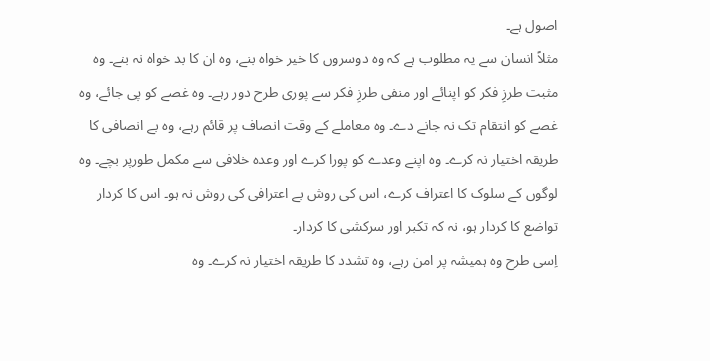اصول ہے۔
مثلاً انسان سے یہ مطلوب ہے کہ وہ دوسروں کا خیر خواہ بنے، وہ ان کا بد خواہ نہ بنے۔ وہ مثبت طرزِ فکر کو اپنائے اور منفی طرزِ فکر سے پوری طرح دور رہے۔ وہ غصے کو پی جائے، وہ غصے کو انتقام تک نہ جانے دے۔ وہ معاملے کے وقت انصاف پر قائم رہے، وہ بے انصافی کا طریقہ اختیار نہ کرے۔ وہ اپنے وعدے کو پورا کرے اور وعدہ خلافی سے مکمل طورپر بچے۔ وہ لوگوں کے سلوک کا اعتراف کرے، اس کی روش بے اعترافی کی روش نہ ہو۔ اس کا کردار تواضع کا کردار ہو، نہ کہ تکبر اور سرکشی کا کردار۔
اِسی طرح وہ ہمیشہ پر امن رہے، وہ تشدد کا طریقہ اختیار نہ کرے۔ وہ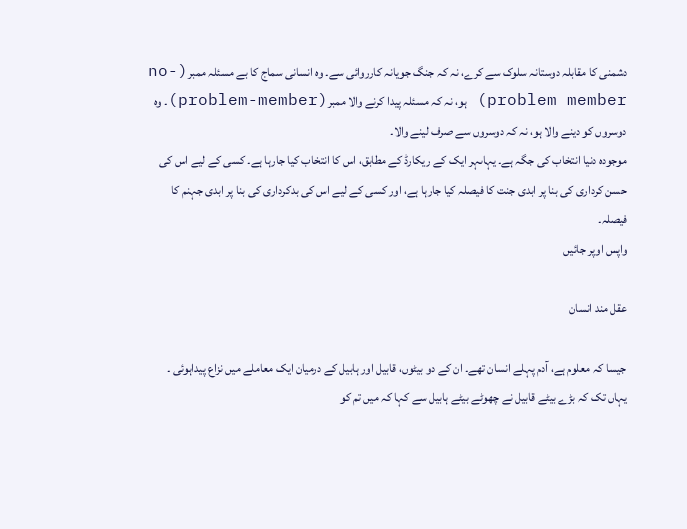دشمنی کا مقابلہ دوستانہ سلوک سے کرے، نہ کہ جنگ جویانہ کارروائی سے۔ وہ انسانی سماج کا بے مسئلہ ممبر(no-problem member) ہو، نہ کہ مسئلہ پیدا کرنے والا ممبر(problem-member)۔ وہ دوسروں کو دینے والا ہو، نہ کہ دوسروں سے صرف لینے والا۔
موجودہ دنیا انتخاب کی جگہ ہے۔ یہاںہر ایک کے ریکارڈ کے مطابق، اس کا انتخاب کیا جارہا ہے۔ کسی کے لیے اس کی حسن کرداری کی بنا پر ابدی جنت کا فیصلہ کیا جارہا ہے، اور کسی کے لیے اس کی بدکرداری کی بنا پر ابدی جہنم کا فیصلہ۔
واپس اوپر جائیں

عقل مند انسان

جیسا کہ معلوم ہے، آدم پہلے انسان تھے۔ ان کے دو بیٹوں، قابیل اور ہابیل کے درمیان ایک معاملے میں نزاع پیداہوئی ۔ یہاں تک کہ بڑے بیٹے قابیل نے چھوٹے بیٹے ہابیل سے کہا کہ میں تم کو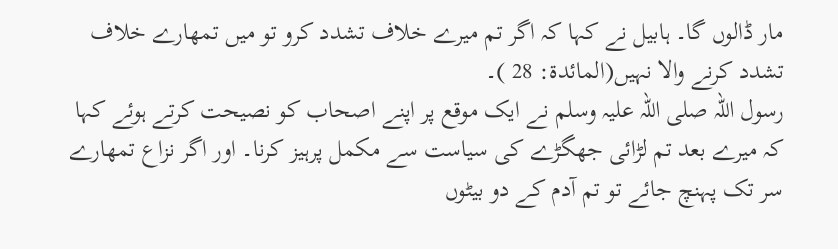مار ڈالوں گا۔ ہابیل نے کہا کہ اگر تم میرے خلاف تشدد کرو تو میں تمھارے خلاف تشدد کرنے والا نہیں(المائدۃ: 28 )۔
رسول اللہ صلی اللہ علیہ وسلم نے ایک موقع پر اپنے اصحاب کو نصیحت کرتے ہوئے کہا کہ میرے بعد تم لڑائی جھگڑے کی سیاست سے مکمل پرہیز کرنا۔ اور اگر نزاع تمھارے سر تک پہنچ جائے تو تم آدم کے دو بیٹوں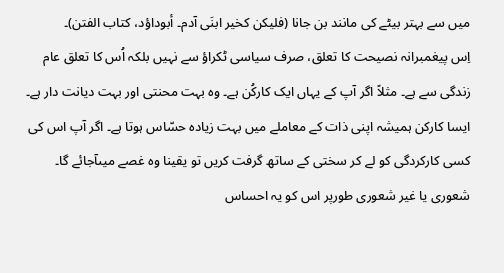میں سے بہتر بیٹے کی مانند بن جانا (فلیکن کخیر ابنَی آدم۔ أبوداؤد، کتاب الفتن)۔
اِس پیغمبرانہ نصیحت کا تعلق، صرف سیاسی ٹکراؤ سے نہیں بلکہ اُس کا تعلق عام زندگی سے ہے۔ مثلاً اگر آپ کے یہاں ایک کارکُن ہے۔ وہ بہت محنتی اور بہت دیانت دار ہے۔ ایسا کارکن ہمیشہ اپنی ذات کے معاملے میں بہت زیادہ حسّاس ہوتا ہے۔ اگر آپ اس کی کسی کارکردگی کو لے کر سختی کے ساتھ گرفت کریں تو یقینا وہ غصے میںآجائے گا۔ شعوری یا غیر شعوری طورپر اس کو یہ احساس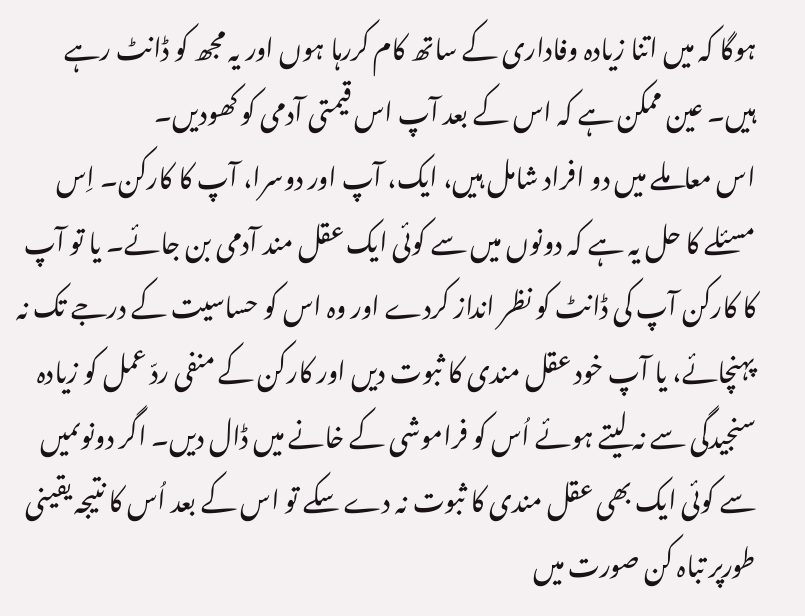ہوگا کہ میں اتنا زیادہ وفاداری کے ساتھ کام کررہا ہوں اور یہ مجھ کو ڈانٹ رہے ہیں۔ عین ممکن ہے کہ اس کے بعد آپ اس قیمتی آدمی کو کھودیں۔
اس معاملے میں دو افراد شامل ہیں، ایک، آپ اور دوسرا، آپ کا کارکن۔ اِس مسئلے کا حل یہ ہے کہ دونوں میں سے کوئی ایک عقل مند آدمی بن جائے۔ یا تو آپ کا کارکن آپ کی ڈانٹ کو نظر انداز کردے اور وہ اس کو حساسیت کے درجے تک نہ پہنچائے، یا آپ خود عقل مندی کا ثبوت دیں اور کارکن کے منفی ردّ عمل کو زیادہ سنجیدگی سے نہ لیتے ہوئے اُس کو فراموشی کے خانے میں ڈال دیں۔ اگر دونوںمیں سے کوئی ایک بھی عقل مندی کا ثبوت نہ دے سکے تو اس کے بعد اُس کا نتیجہ یقینی طورپر تباہ کن صورت میں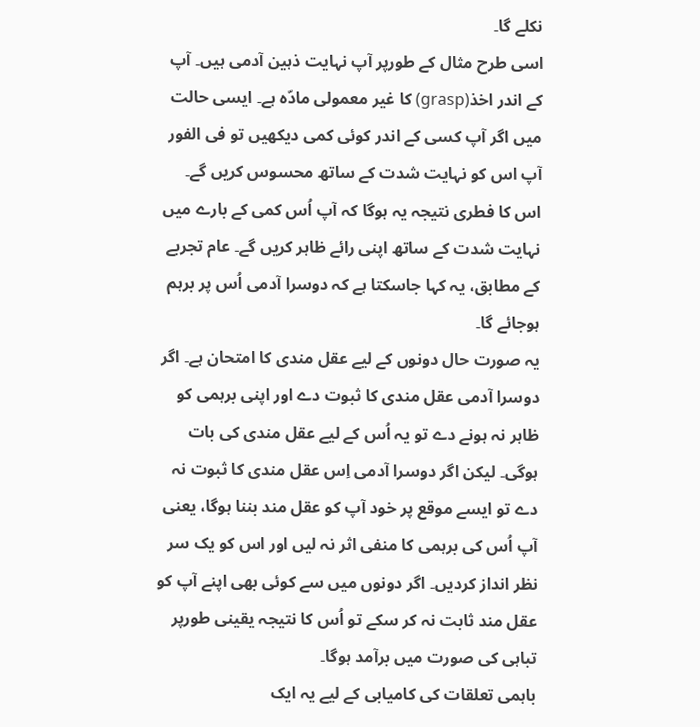نکلے گا۔
اسی طرح مثال کے طورپر آپ نہایت ذہین آدمی ہیں۔ آپ کے اندر اخذ(grasp) کا غیر معمولی مادّہ ہے۔ ایسی حالت میں اگر آپ کسی کے اندر کوئی کمی دیکھیں تو فی الفور آپ اس کو نہایت شدت کے ساتھ محسوس کریں گے۔ اس کا فطری نتیجہ یہ ہوگا کہ آپ اُس کمی کے بارے میں نہایت شدت کے ساتھ اپنی رائے ظاہر کریں گے۔ عام تجربے کے مطابق، یہ کہا جاسکتا ہے کہ دوسرا آدمی اُس پر برہم ہوجائے گا۔
یہ صورت حال دونوں کے لیے عقل مندی کا امتحان ہے۔ اگر دوسرا آدمی عقل مندی کا ثبوت دے اور اپنی برہمی کو ظاہر نہ ہونے دے تو یہ اُس کے لیے عقل مندی کی بات ہوگی۔ لیکن اگر دوسرا آدمی اِس عقل مندی کا ثبوت نہ دے تو ایسے موقع پر خود آپ کو عقل مند بننا ہوگا، یعنی آپ اُس کی برہمی کا منفی اثر نہ لیں اور اس کو یک سر نظر انداز کردیں۔ اگر دونوں میں سے کوئی بھی اپنے آپ کو عقل مند ثابت نہ کر سکے تو اُس کا نتیجہ یقینی طورپر تباہی کی صورت میں برآمد ہوگا۔
باہمی تعلقات کی کامیابی کے لیے یہ ایک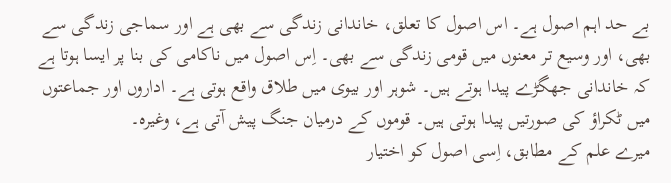بے حد اہم اصول ہے۔ اس اصول کا تعلق، خاندانی زندگی سے بھی ہے اور سماجی زندگی سے بھی، اور وسیع تر معنوں میں قومی زندگی سے بھی۔ اِس اصول میں ناکامی کی بنا پر ایسا ہوتا ہے کہ خاندانی جھگڑے پیدا ہوتے ہیں۔ شوہر اور بیوی میں طلاق واقع ہوتی ہے۔ اداروں اور جماعتوں میں ٹکراؤ کی صورتیں پیدا ہوتی ہیں۔ قوموں کے درمیان جنگ پیش آتی ہے، وغیرہ۔
میرے علم کے مطابق، اِسی اصول کو اختیار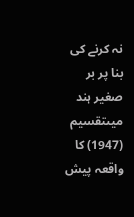نہ کرنے کی بنا پر بر صغیر ہند میںتقسیم (1947) کا واقعہ پیش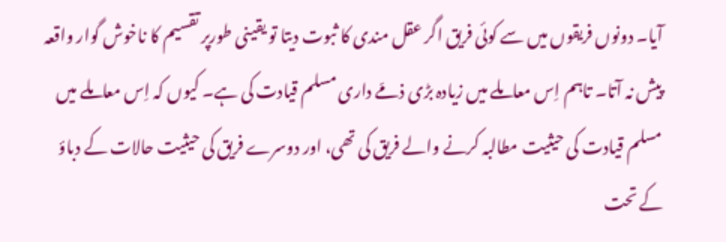آیا۔ دونوں فریقوں میں سے کوئی فریق اگر عقل مندی کا ثبوت دیتا تو یقینی طورپر تقسیم کا ناخوش گوار واقعہ پیش نہ آتا۔ تاہم اِس معاملے میں زیادہ بڑی ذمّے داری مسلم قیادت کی ہے۔ کیوں کہ اِس معاملے میں مسلم قیادت کی حیثیت مطالبہ کرنے والے فریق کی تھی، اور دوسرے فریق کی حیثیت حالات کے دباؤ کے تحت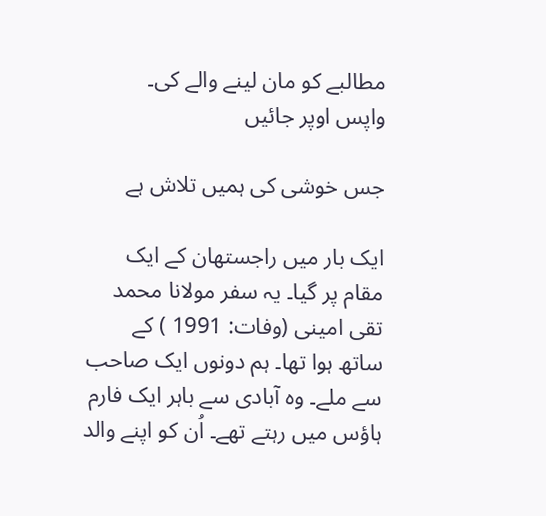مطالبے کو مان لینے والے کی۔
واپس اوپر جائیں

جس خوشی کی ہمیں تلاش ہے

ایک بار میں راجستھان کے ایک مقام پر گیا۔ یہ سفر مولانا محمد تقی امینی (وفات: 1991 ) کے ساتھ ہوا تھا۔ ہم دونوں ایک صاحب سے ملے۔ وہ آبادی سے باہر ایک فارم ہاؤس میں رہتے تھے۔ اُن کو اپنے والد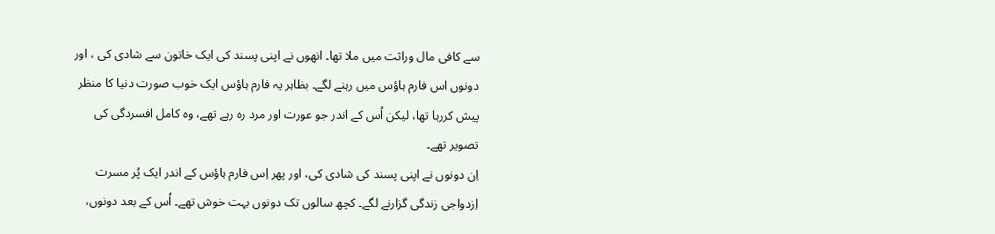سے کافی مال وراثت میں ملا تھا۔ انھوں نے اپنی پسند کی ایک خاتون سے شادی کی ، اور دونوں اس فارم ہاؤس میں رہنے لگے۔ بظاہر یہ فارم ہاؤس ایک خوب صورت دنیا کا منظر پیش کررہا تھا، لیکن اُس کے اندر جو عورت اور مرد رہ رہے تھے، وہ کامل افسردگی کی تصویر تھے۔
اِن دونوں نے اپنی پسند کی شادی کی، اور پھر اِس فارم ہاؤس کے اندر ایک پُر مسرت اِزدواجی زندگی گزارنے لگے۔ کچھ سالوں تک دونوں بہت خوش تھے۔ اُس کے بعد دونوں،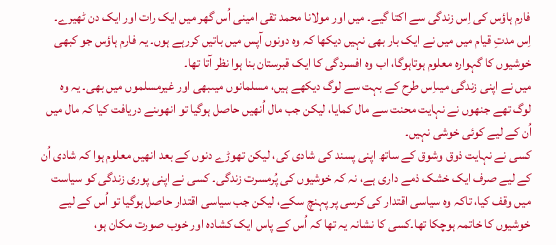فارم ہاؤس کی اِس زندگی سے اکتا گیے۔ میں اور مولانا محمد تقی امینی اُس گھر میں ایک رات اور ایک دن ٹھیرے۔ اِس مدتِ قیام میں میں نے ایک بار بھی نہیں دیکھا کہ وہ دونوں آپس میں باتیں کررہے ہوں۔ یہ فارم ہاؤس جو کبھی خوشیوں کا گہوارہ معلوم ہوتاہوگا، اب وہ افسردگی کا ایک قبرستان بنا ہوا نظر آتا تھا۔
میں نے اپنی زندگی میںاِس طرح کے بہت سے لوگ دیکھے ہیں، مسلمانوں میںبھی اور غیرمسلموں میں بھی۔ یہ وہ لوگ تھے جنھوں نے نہایت محنت سے مال کمایا، لیکن جب مال اُنھیں حاصل ہوگیا تو انھوںنے دریافت کیا کہ مال میں اُن کے لیے کوئی خوشی نہیں۔
کسی نے نہایت ذوق وشوق کے ساتھ اپنی پسند کی شادی کی، لیکن تھوڑے دنوں کے بعد انھیں معلوم ہوا کہ شادی اُن کے لیے صرف ایک خشک ذمے داری ہے، نہ کہ خوشیوں کی پُرمسرت زندگی۔ کسی نے اپنی پوری زندگی کو سیاست میں وقف کیا، تاکہ وہ سیاسی اقتدار کی کرسی پر پہنچ سکے، لیکن جب سیاسی اقتدار حاصل ہوگیا تو اُس کے لیے خوشیوں کا خاتمہ ہوچکا تھا۔کسی کا نشانہ یہ تھا کہ اُس کے پاس ایک کشادہ اور خوب صورت مکان ہو،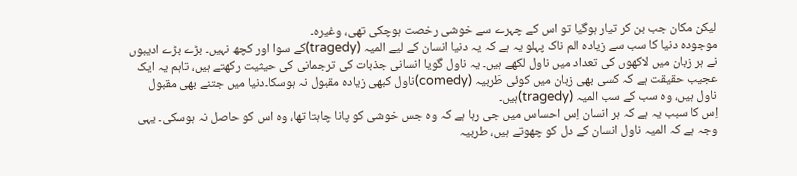لیکن مکان جب بن کر تیار ہوگیا تو اس کے چہرے سے خوشی رخصت ہوچکی تھی، وغیرہ۔
موجودہ دنیا کا سب سے زیادہ الم ناک پہلو یہ ہے کہ یہ دنیا انسان کے لیے المیہ (tragedy)کے سوا اور کچھ نہیں۔ بڑے بڑے ادیبوں نے ہر زبان میں لاکھوں کی تعداد میں ناول لکھے ہیں۔ یہ ناول گویا انسانی جذبات کی ترجمانی کی حیثیت رکھتے ہیں، تاہم یہ ایک عجیب حقیقت ہے کہ کسی بھی زبان میں کوئی طَربیہ (comedy)ناول کبھی زیادہ مقبول نہ ہوسکا۔دنیا میں جتنے بھی مقبول ناول ہیں، وہ سب کے سب المیہ (tragedy)ہیں۔
اِس کا سبب یہ ہے کہ ہر انسان اِس احساس میں جی رہا ہے کہ وہ جس خوشی کو پانا چاہتا تھا، وہ اس کو حاصل نہ ہوسکی۔ یہی وجہ ہے کہ المیہ ناول انسان کے دل کو چھوتے ہیں، طربیہ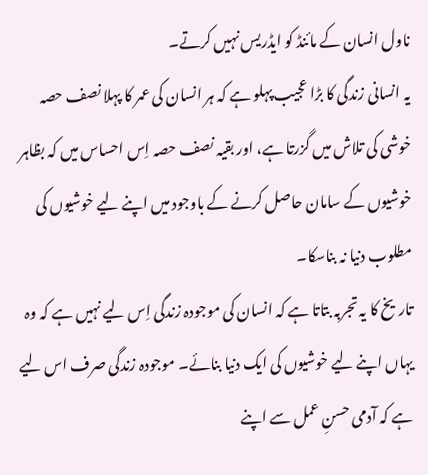ناول انسان کے مائنڈ کو ایڈریس نہیں کرتے۔
یہ انسانی زندگی کا بڑا عجیب پہلو ہے کہ ہر انسان کی عمر کا پہلا نصف حصہ خوشی کی تلاش میں گزرتا ہے، اور بقیہ نصف حصہ اِس احساس میں کہ بظاہر خوشیوں کے سامان حاصل کرنے کے باوجود میں اپنے لیے خوشیوں کی مطلوب دنیا نہ بناسکا۔
تاریخ کا یہ تجربہ بتاتا ہے کہ انسان کی موجودہ زندگی اِس لیے نہیں ہے کہ وہ یہاں اپنے لیے خوشیوں کی ایک دنیا بنائے۔ موجودہ زندگی صرف اس لیے ہے کہ آدمی حسنِ عمل سے اپنے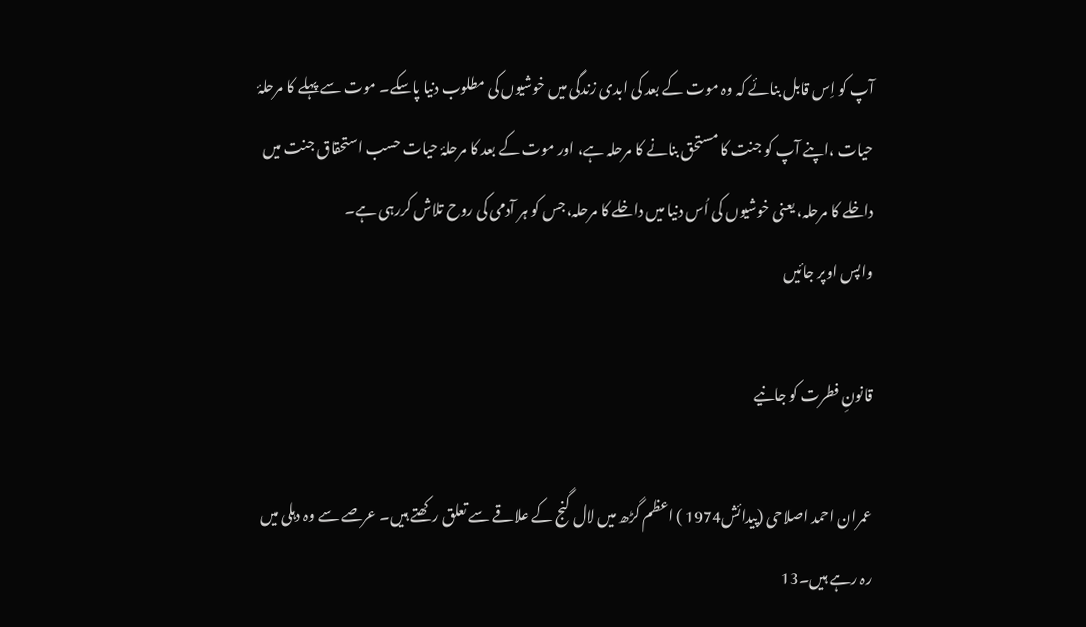آپ کو اِس قابل بنائے کہ وہ موت کے بعد کی ابدی زندگی میں خوشیوں کی مطلوب دنیا پاسکے۔ موت سے پہلے کا مرحلۂ حیات ،اپنے آپ کو جنت کا مستحق بنانے کا مرحلہ ہے، اور موت کے بعد کا مرحلۂ حیات حسب استحقاق جنت میں داخلے کا مرحلہ، یعنی خوشیوں کی اُس دنیا میں داخلے کا مرحلہ،جس کو ہر آدمی کی روح تلاش کررہی ہے۔
واپس اوپر جائیں

قانونِ فطرت کو جانیے

عمران احمد اصلاحی (پیدائش1974 ) اعظم گڑھ میں لال گنج کے علاقے سے تعلق رکھتے ہیں۔ عرصے سے وہ دہلی میں رہ رہے ہیں۔13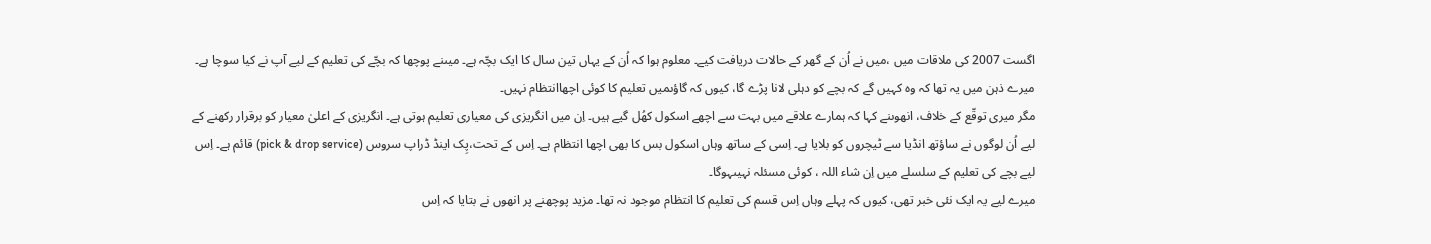اگست 2007 کی ملاقات میں ،میں نے اُن کے گھر کے حالات دریافت کیے۔ معلوم ہوا کہ اُن کے یہاں تین سال کا ایک بچّہ ہے۔ میںنے پوچھا کہ بچّے کی تعلیم کے لیے آپ نے کیا سوچا ہے۔ میرے ذہن میں یہ تھا کہ وہ کہیں گے کہ بچے کو دہلی لانا پڑے گا، کیوں کہ گاؤںمیں تعلیم کا کوئی اچھاانتظام نہیں۔
مگر میری توقّع کے خلاف، انھوںنے کہا کہ ہمارے علاقے میں بہت سے اچھے اسکول کھُل گیے ہیں۔ اِن میں انگریزی کی معیاری تعلیم ہوتی ہے۔ انگریزی کے اعلیٰ معیار کو برقرار رکھنے کے لیے اُن لوگوں نے ساؤتھ انڈیا سے ٹیچروں کو بلایا ہے۔ اِسی کے ساتھ وہاں اسکول بس کا بھی اچھا انتظام ہے۔ اِس کے تحت،پِک اینڈ ڈراپ سروس (pick & drop service) قائم ہے۔ اِس لیے بچے کی تعلیم کے سلسلے میں اِن شاء اللہ ، کوئی مسئلہ نہیںہوگا۔
میرے لیے یہ ایک نئی خبر تھی، کیوں کہ پہلے وہاں اِس قسم کی تعلیم کا انتظام موجود نہ تھا۔ مزید پوچھنے پر انھوں نے بتایا کہ اِس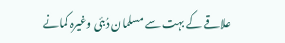علاقے کے بہت سے مسلمان دُبئی وغیرہ کمانے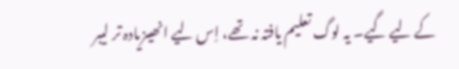کے لیے گیے۔ یہ لوگ تعلیم یافتہ نہ تھے، اِس لیے انھیںزیادہ تر لیبر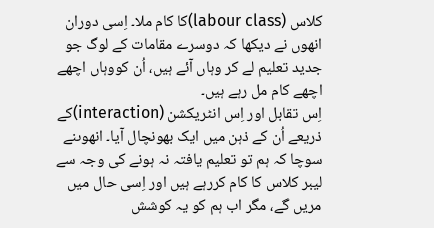کلاس (labour class)کا کام ملا۔ اِسی دوران انھوں نے دیکھا کہ دوسرے مقامات کے لوگ جو جدید تعلیم لے کر وہاں آئے ہیں، اُن کووہاں اچھے اچھے کام مل رہے ہیں۔
اِس تقابل اور اِس انٹریکشن (interaction)کے ذریعے اُن کے ذہن میں ایک بھونچال آیا۔ انھوںنے سوچا کہ ہم تو تعلیم یافتہ نہ ہونے کی وجہ سے لیبر کلاس کا کام کررہے ہیں اور اِسی حال میں مریں گے، مگر اب ہم کو یہ کوشش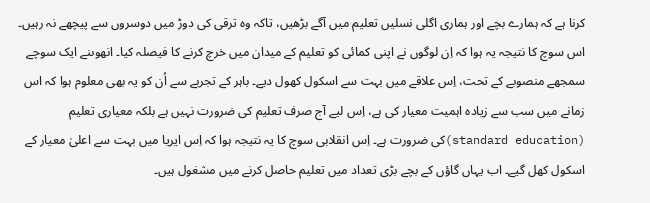کرنا ہے کہ ہمارے بچے اور ہماری اگلی نسلیں تعلیم میں آگے بڑھیں، تاکہ وہ ترقی کی دوڑ میں دوسروں سے پیچھے نہ رہیں۔
اس سوچ کا نتیجہ یہ ہوا کہ اِن لوگوں نے اپنی کمائی کو تعلیم کے میدان میں خرچ کرنے کا فیصلہ کیا۔ انھوںنے ایک سوچے سمجھے منصوبے کے تحت، اِس علاقے میں بہت سے اسکول کھول دیے۔ باہر کے تجربے سے اُن کو یہ بھی معلوم ہوا کہ اس زمانے میں سب سے زیادہ اہمیت معیار کی ہے، اِس لیے آج صرف تعلیم کی ضرورت نہیں ہے بلکہ معیاری تعلیم (standard education)کی ضرورت ہے۔ اِس انقلابی سوچ کا یہ نتیجہ ہوا کہ اِس ایریا میں بہت سے اعلیٰ معیار کے اسکول کھل گیے۔ اب یہاں گاؤں کے بچے بڑی تعداد میں تعلیم حاصل کرنے میں مشغول ہیں۔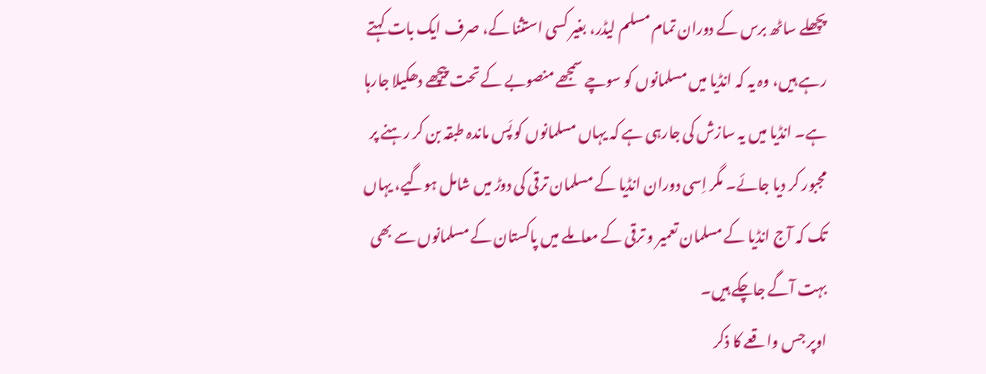پچھلے ساٹھ برس کے دوران تمام مسلم لیڈر، بغیر کسی استثنا کے، صرف ایک بات کہتے رہے ہیں، وہ یہ کہ انڈیا میں مسلمانوں کو سوچے سمجھے منصوبے کے تحت پیچھے دھکیلا جارہا ہے۔ انڈیا میں یہ سازش کی جارہی ہے کہ یہاں مسلمانوں کو پَس ماندہ طبقہ بن کر رہنے پر مجبور کر دیا جائے۔ مگر اِسی دوران انڈیا کے مسلمان ترقی کی دوڑ میں شامل ہوگیے، یہاں تک کہ آج انڈیا کے مسلمان تعمیر و ترقی کے معاملے میں پاکستان کے مسلمانوں سے بھی بہت آگے جاچکے ہیں۔
اوپر جس واقعے کا ذکر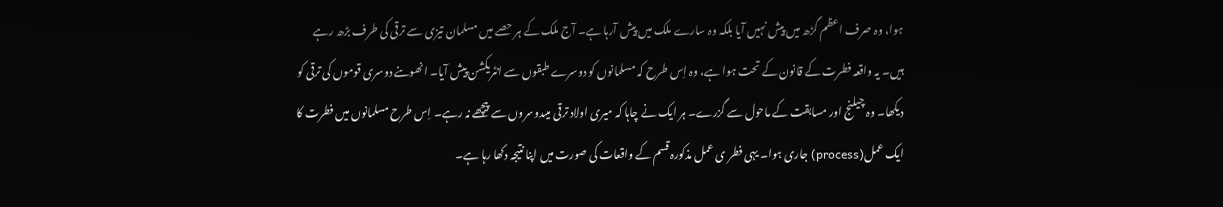ہوا، وہ صرف اعظم گڑھ میں پیش نہیں آیا بلکہ وہ سارے ملک میں پیش آرہا ہے۔ آج ملک کے ہر حصے میں مسلمان تیزی سے ترقی کی طرف بڑھ رہے ہیں۔ یہ واقعہ فطرت کے قانون کے تحت ہوا ہے، وہ اِس طرح کہ مسلمانوں کو دوسرے طبقوں سے انٹریکشن پیش آیا۔ انھوںنے دوسری قوموں کی ترقی کو دیکھا۔ وہ چیلنج اور مسابقت کے ماحول سے گزرے۔ ہر ایک نے چاہا کہ میری اولاد ترقی میںدوسروں سے پیچھے نہ رہے۔ اِس طرح مسلمانوں میں فطرت کا ایک عمل(process) جاری ہوا۔ یہی فطر ی عمل مذکورہ قسم کے واقعات کی صورت میں اپنا نتیجہ دکھا رہا ہے۔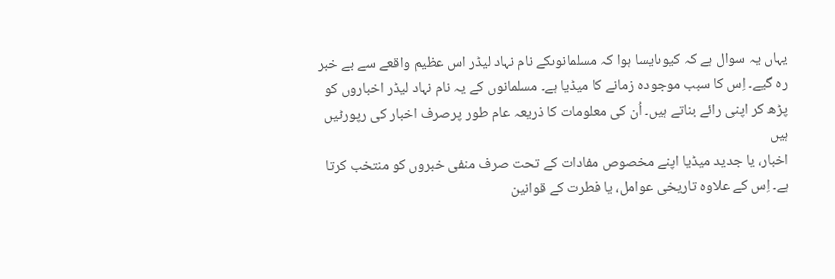یہاں یہ سوال ہے کہ کیوںایسا ہوا کہ مسلمانوںکے نام نہاد لیڈر اس عظیم واقعے سے بے خبر رہ گیے۔ اِس کا سبب موجودہ زمانے کا میڈیا ہے۔ مسلمانوں کے یہ نام نہاد لیڈر اخباروں کو پڑھ کر اپنی رائے بناتے ہیں۔ اُن کی معلومات کا ذریعہ عام طور پرصرف اخبار کی رپورٹیں ہیں
اخبار، یا جدید میڈیا اپنے مخصوص مفادات کے تحت صرف منفی خبروں کو منتخب کرتا ہے۔ اِس کے علاوہ تاریخی عوامل، یا فطرت کے قوانین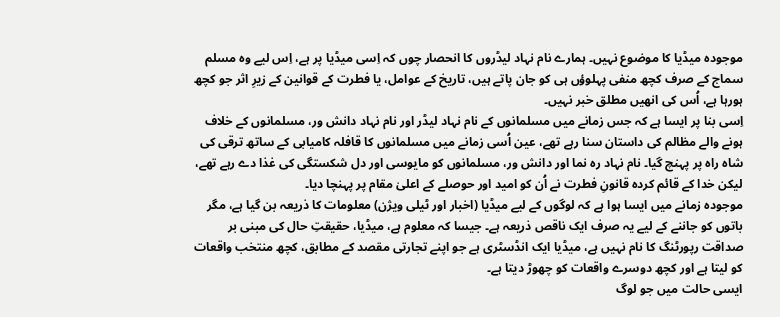موجودہ میڈیا کا موضوع نہیں۔ ہمارے نام نہاد لیڈروں کا انحصار چوں کہ اِسی میڈیا پر ہے، اِس لیے وہ مسلم سماج کے صرف کچھ منفی پہلوؤں ہی کو جان پاتے ہیں، تاریخ کے عوامل، یا فطرت کے قوانین کے زیرِ اثر جو کچھ ہورہا ہے، اُس کی انھیں مطلق خبر نہیں۔
اِسی بنا پر ایسا ہے کہ جس زمانے میں مسلمانوں کے نام نہاد لیڈر اور نام نہاد دانش ور، مسلمانوں کے خلاف ہونے والے مظالم کی داستان سنا رہے تھے، عین اُسی زمانے میں مسلمانوں کا قافلہ کامیابی کے ساتھ ترقی کی شاہ راہ پر پہنچ گیا۔ نام نہاد رہ نما اور دانش ور، مسلمانوں کو مایوسی اور دل شکستگی کی غذا دے رہے تھے، لیکن خدا کے قائم کردہ قانونِ فطرت نے اُن کو امید اور حوصلے کے اعلیٰ مقام پر پہنچا دیا۔
موجودہ زمانے میں ایسا ہوا ہے کہ لوگوں کے لیے میڈیا (اخبار اور ٹیلی ویژن) معلومات کا ذریعہ بن گیا ہے، مگر باتوں کو جاننے کے لیے یہ صرف ایک ناقص ذریعہ ہے۔ جیسا کہ معلوم ہے، میڈیا، حقیقتِ حال کی مبنی بر صداقت رپورٹنگ کا نام نہیں ہے، میڈیا ایک انڈسٹری ہے جو اپنے تجارتی مقصد کے مطابق، کچھ منتخب واقعات کو لیتا ہے اور کچھ دوسرے واقعات کو چھوڑ دیتا ہے۔
ایسی حالت میں جو لوگ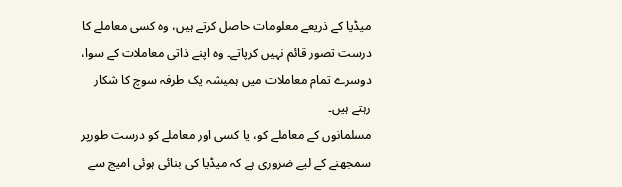میڈیا کے ذریعے معلومات حاصل کرتے ہیں، وہ کسی معاملے کا درست تصور قائم نہیں کرپاتے۔ وہ اپنے ذاتی معاملات کے سوا، دوسرے تمام معاملات میں ہمیشہ یک طرفہ سوچ کا شکار رہتے ہیں۔
مسلمانوں کے معاملے کو، یا کسی اور معاملے کو درست طورپر سمجھنے کے لیے ضروری ہے کہ میڈیا کی بنائی ہوئی امیج سے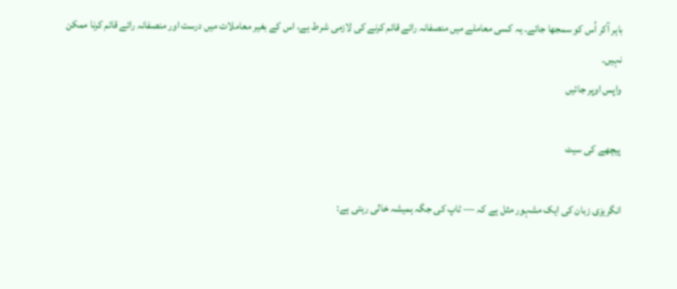باہر آکر اُس کو سمجھا جائے۔ یہ کسی معاملے میں منصفانہ رائے قائم کرنے کی لازمی شرط ہے، اس کے بغیر معاملات میں درست اور منصفانہ رائے قائم کرنا ممکن نہیں۔
واپس اوپر جائیں

پیچھے کی سیٹ

انگریزی زبان کی ایک مشہور مثل ہے کہ — ٹاپ کی جگہ ہمیشہ خالی رہتی ہے: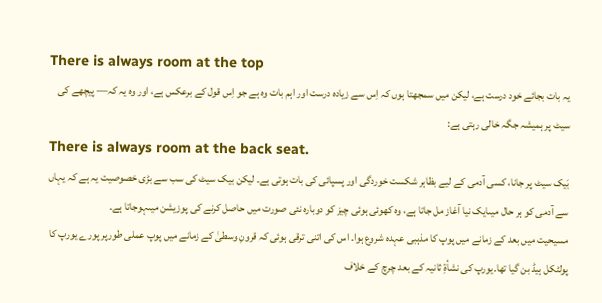There is always room at the top
یہ بات بجائے خود درست ہے، لیکن میں سمجھتا ہوں کہ اِس سے زیادہ درست اور اہم بات وہ ہے جو اِس قول کے برعکس ہے، اور وہ یہ کہ— پیچھے کی سیٹ پر ہمیشہ جگہ خالی رہتی ہے:
There is always room at the back seat.
بَیک سیٹ پر جانا، کسی آدمی کے لیے بظاہر شکست خوردگی اور پسپائی کی بات ہوتی ہے۔ لیکن بیک سیٹ کی سب سے بڑی خصوصیت یہ ہے کہ یہاں سے آدمی کو ہر حال میںایک نیا آغاز مل جاتا ہے، وہ کھوئی ہوئی چیز کو دوبارہ نئی صورت میں حاصل کرنے کی پوزیشن میںہوجاتا ہے۔
مسیحیت میں بعد کے زمانے میں پوپ کا مذہبی عہدہ شروع ہوا۔ اس کی اتنی ترقی ہوئی کہ قرونِ وسطیٰ کے زمانے میں پوپ عملی طورپر پورے یورپ کا پولٹکل ہیڈ بن گیا تھا۔یورپ کی نشأۃِ ثانیہ کے بعد چرچ کے خلاف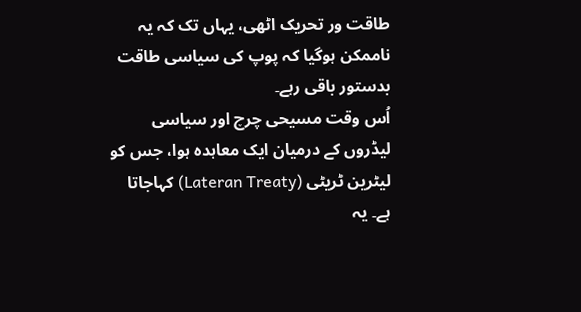طاقت ور تحریک اٹھی، یہاں تک کہ یہ ناممکن ہوگیا کہ پوپ کی سیاسی طاقت بدستور باقی رہے۔
اُس وقت مسیحی چرچ اور سیاسی لیڈروں کے درمیان ایک معاہدہ ہوا، جس کو لیٹرین ٹریٹی (Lateran Treaty) کہاجاتا ہے۔ یہ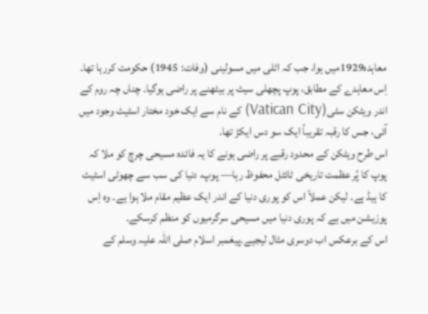معاہدہ1929میں ہوا، جب کہ اٹلی میں مسولینی (وفات: 1945) حکومت کررہا تھا۔ اِس معاہدے کے مطابق، پوپ پچھلی سیٹ پر بیٹھنے پر راضی ہوگیا۔ چناں چہ روم کے اندر ویٹکن سٹی(Vatican City) کے نام سے ایک خود مختار اسٹیٹ وجود میں آئی، جس کا رقبہ تقریباً ایک سو دس ایکڑ تھا۔
اس طرح ویٹکن کے محدود رقبے پر راضی ہونے کا یہ فائدہ مسیحی چرچ کو ملا کہ پوپ کا پُر عظمت تاریخی ٹائٹل محفوظ رہا— پوپ، دنیا کی سب سے چھوٹی اسٹیٹ کا ہیڈ ہے۔ لیکن عملاً اس کو پوری دنیا کے اندر ایک عظیم مقام ملا ہوا ہے۔ وہ اِس پوزیشن میں ہے کہ پوری دنیا میں مسیحی سرگرمیوں کو منظم کرسکے۔
اس کے برعکس اب دوسری مثال لیجیے۔پیغمبر اسلام صلی اللہ علیہ وسلم کے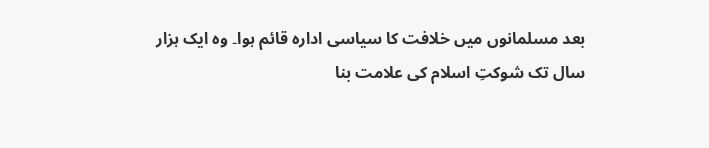بعد مسلمانوں میں خلافت کا سیاسی ادارہ قائم ہوا۔ وہ ایک ہزار سال تک شوکتِ اسلام کی علامت بنا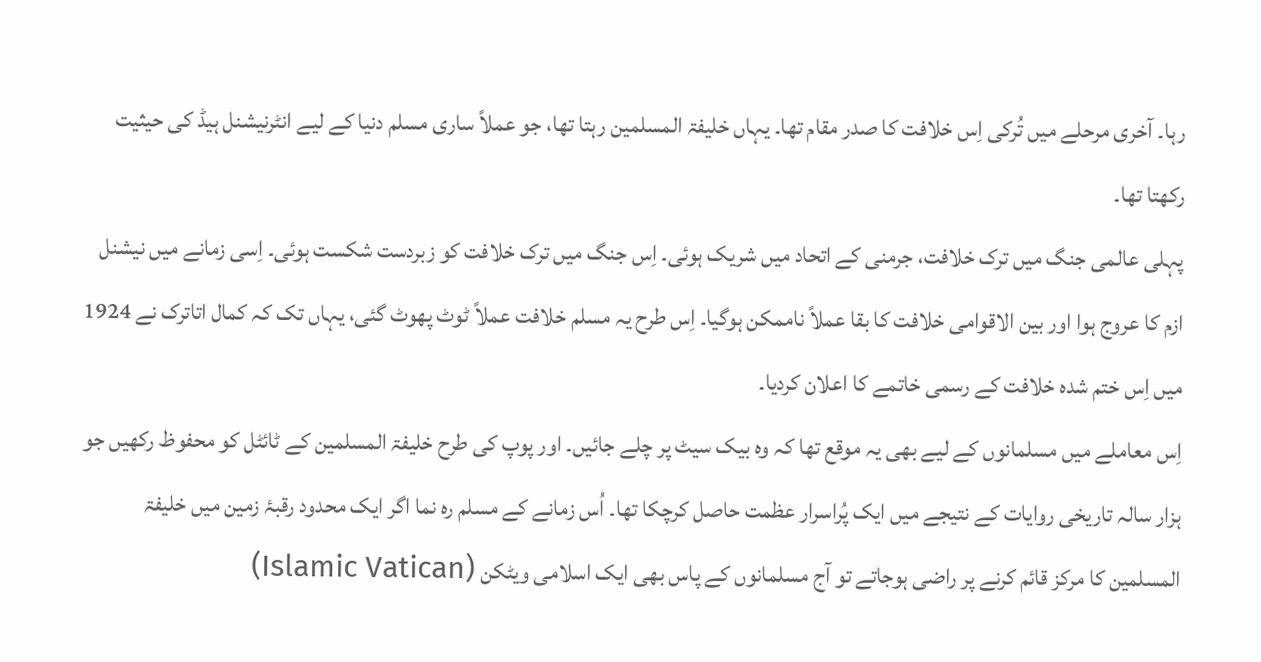رہا۔ آخری مرحلے میں تُرکی اِس خلافت کا صدر مقام تھا۔ یہاں خلیفۃ المسلمین رہتا تھا، جو عملاً ساری مسلم دنیا کے لیے انٹرنیشنل ہیڈ کی حیثیت رکھتا تھا۔
پہلی عالمی جنگ میں ترک خلافت، جرمنی کے اتحاد میں شریک ہوئی۔ اِس جنگ میں ترک خلافت کو زبردست شکست ہوئی۔ اِسی زمانے میں نیشنل ازم کا عروج ہوا اور بین الاقوامی خلافت کا بقا عملاً ناممکن ہوگیا۔ اِس طرح یہ مسلم خلافت عملاً ٹوٹ پھوٹ گئی، یہاں تک کہ کمال اتاترک نے 1924 میں اِس ختم شدہ خلافت کے رسمی خاتمے کا اعلان کردیا۔
اِس معاملے میں مسلمانوں کے لیے بھی یہ موقع تھا کہ وہ بیک سیٹ پر چلے جائیں۔ اور پوپ کی طرح خلیفۃ المسلمین کے ٹائٹل کو محفوظ رکھیں جو ہزار سالہ تاریخی روایات کے نتیجے میں ایک پُراسرار عظمت حاصل کرچکا تھا۔ اُس زمانے کے مسلم رہ نما اگر ایک محدود رقبۂ زمین میں خلیفۃ المسلمین کا مرکز قائم کرنے پر راضی ہوجاتے تو آج مسلمانوں کے پاس بھی ایک اسلامی ویٹکن (Islamic Vatican)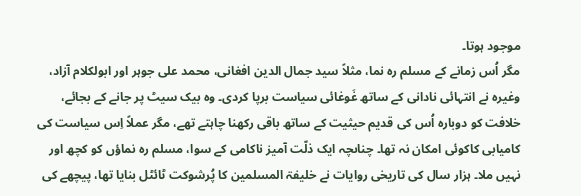موجود ہوتا۔
مگر اُس زمانے کے مسلم رہ نما، مثلاً سید جمال الدین افغانی، محمد علی جوہر اور ابولکلام آزاد، وغیرہ نے انتہائی نادانی کے ساتھ غَوغائی سیاست برپا کردی۔ وہ بیک سیٹ پر جانے کے بجائے، خلافت کو دوبارہ اُس کی قدیم حیثیت کے ساتھ باقی رکھنا چاہتے تھے، مگر عملاً اِس سیاست کی کامیابی کاکوئی امکان نہ تھا۔ چناںچہ ایک ذلّت آمیز ناکامی کے سوا، مسلم رہ نماؤں کو کچھ اور نہیں ملا۔ ہزار سال کی تاریخی روایات نے خلیفۃ المسلمین کا پُرشوکت ٹائٹل بنایا تھا، پیچھے کی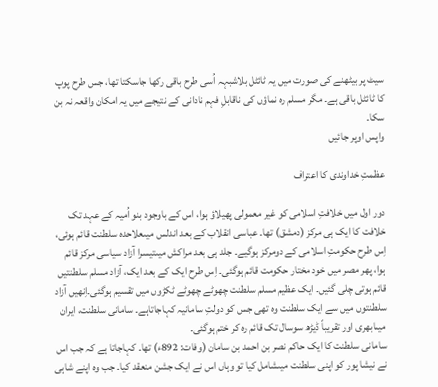سیٹ پر بیٹھنے کی صورت میں یہ ٹائٹل بلاشبہہ اُسی طرح باقی رکھا جاسکتا تھا، جس طرح پوپ کا ٹائٹل باقی ہے۔ مگر مسلم رہ نماؤں کی ناقابلِ فہم نادانی کے نتیجے میں یہ امکان واقعہ نہ بن سکا۔
واپس اوپر جائیں

عظمتِ خداوندی کا اعتراف

دور اول میں خلافتِ اسلامی کو غیر معمولی پھیلاؤ ہوا، اس کے باوجود بنو اُمیہ کے عہد تک خلافت کا ایک ہی مرکز (دمشق) تھا۔ عباسی انقلاب کے بعد اندلس میںعلاحدہ سلطنت قائم ہوئی، اِس طرح حکومتِ اسلامی کے دومرکز ہوگیے۔ جلد ہی بعد مراکش میںتیسرا آزاد سیاسی مرکز قائم ہوا، پھر مصر میں خود مختار حکومت قائم ہوگئی۔ اِس طرح ایک کے بعد ایک، آزاد مسلم سلطنتیں قائم ہوتی چلی گئیں۔ ایک عظیم مسلم سلطنت چھوٹے چھوٹے ٹکڑوں میں تقسیم ہوگئی۔اِنھیں آزاد سلطنتوں میں سے ایک سلطنت وہ تھی جس کو دولتِ سامانیہ کہاجاتاہے۔ سامانی سلطنت، ایران میںابھری اور تقریباً ڈیڑھ سوسال تک قائم رہ کر ختم ہوگئی۔
سامانی سلطنت کا ایک حاکم نصر بن احمد بن سامان (وفات: 892ء) تھا۔ کہاجاتا ہے کہ جب اس نے نیشا پور کو اپنی سلطنت میںشامل کیا تو وہاں اس نے ایک جشن منعقد کیا۔ جب وہ اپنے شاہی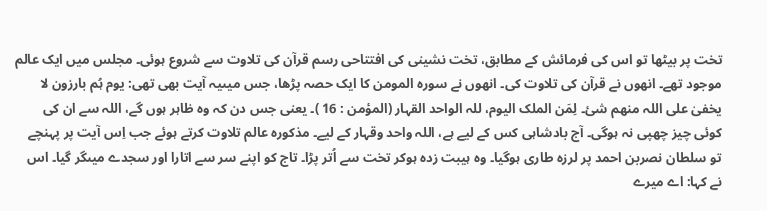تخت پر بیٹھا تو اس کی فرمائش کے مطابق، تخت نشینی کی افتتاحی رسم قرآن کی تلاوت سے شروع ہوئی۔ مجلس میں ایک عالم موجود تھے۔ انھوں نے قرآن کی تلاوت کی۔ انھوں نے سورہ المومن کا ایک حصہ پڑھا، جس میںیہ آیت بھی تھی: یوم ہُم بارزون لا یخفیٰ علی اللہ منھم شیٔ۔ لِمَن الملک الیوم، للہ الواحد القہار (المؤمن : 16 )۔ یعنی جس دن کہ وہ ظاہر ہوں گے، اللہ سے ان کی کوئی چیز چھپی نہ ہوگی۔ آج بادشاہی کس کے لیے ہے، اللہ واحد وقہار کے لیے۔ مذکورہ عالم تلاوت کرتے ہوئے جب اِس آیت پر پہنچے تو سلطان نصربن احمد پر لرزہ طاری ہوگیا۔ وہ ہیبت زدہ ہوکر تخت سے اُتر پڑا۔ تاج کو اپنے سر سے اتارا اور سجدے میںگر گیا۔ اس نے کہا: اے میرے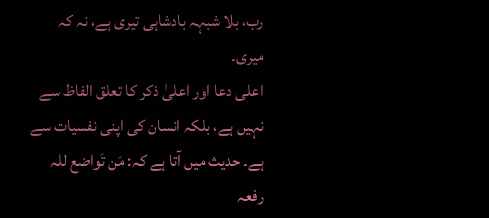رب، بلا شبہہ بادشاہی تیری ہے، نہ کہ میری۔
اعلی دعا اور اعلیٰ ذکر کا تعلق الفاظ سے نہیں ہے، بلکہ انسان کی اپنی نفسیات سے ہے۔ حدیث میں آتا ہے کہ: مَن تَواضع للہ رفعہ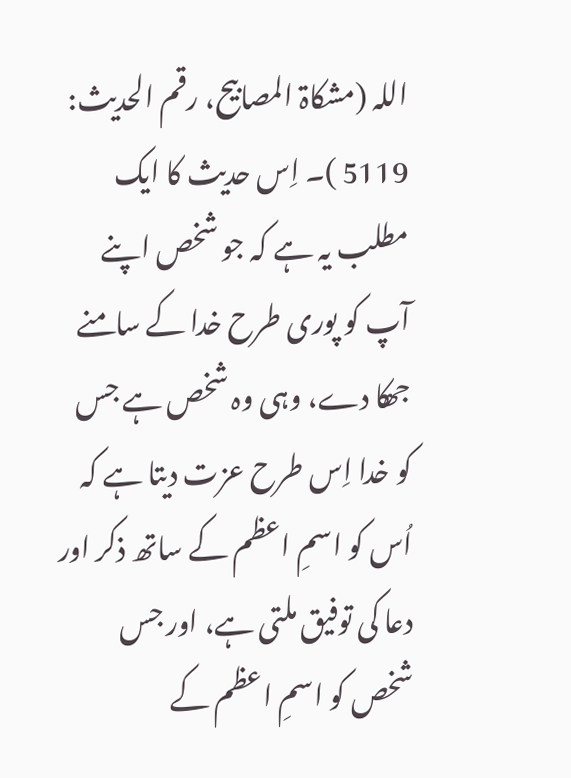اللہ (مشکاۃ المصابیح، رقم الحدیث: 5119 )۔ اِس حدیث کا ایک مطلب یہ ہے کہ جو شخص اپنے آپ کو پوری طرح خدا کے سامنے جھکا دے، وہی وہ شخص ہے جس کو خدا اِس طرح عزت دیتا ہے کہ اُس کو اسمِ اعظم کے ساتھ ذکر اور دعا کی توفیق ملتی ہے، اور جس شخص کو اسمِ اعظم کے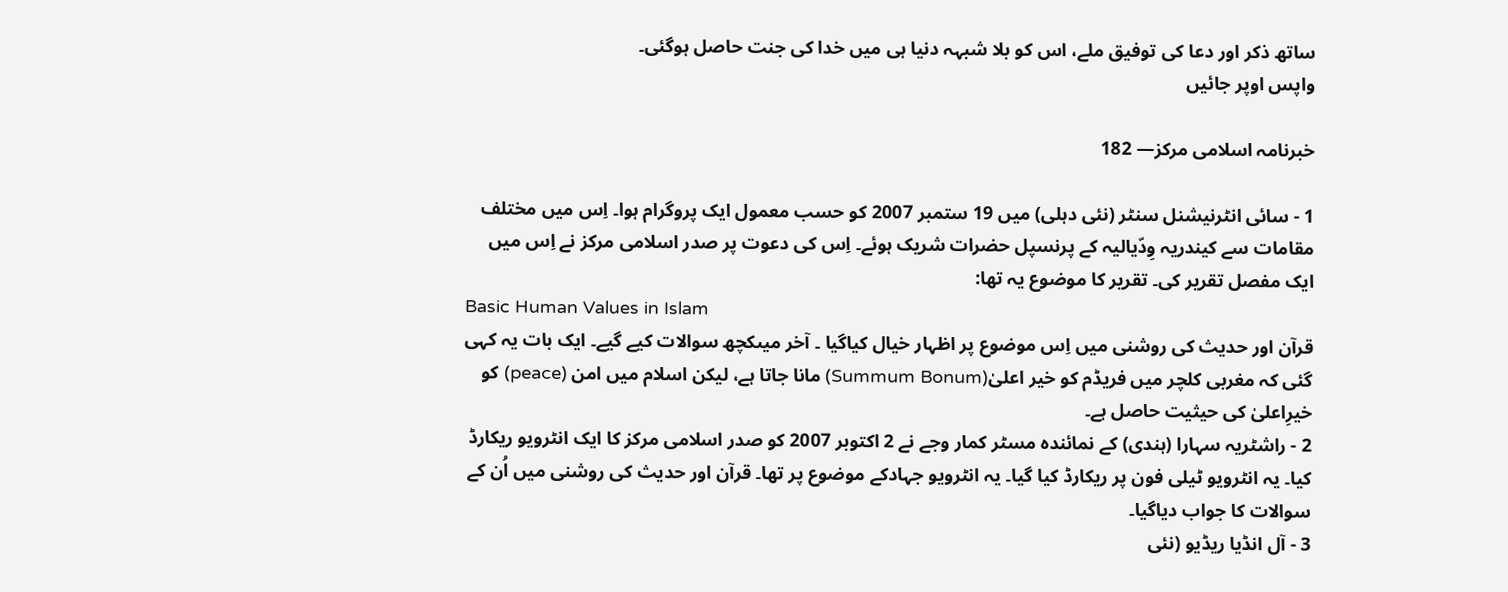ساتھ ذکر اور دعا کی توفیق ملے، اس کو بلا شبہہ دنیا ہی میں خدا کی جنت حاصل ہوگئی۔
واپس اوپر جائیں

خبرنامہ اسلامی مرکز— 182

1 - سائی انٹرنیشنل سنٹر (نئی دہلی) میں 19 ستمبر 2007 کو حسب معمول ایک پروگرام ہوا۔ اِس میں مختلف مقامات سے کیندریہ وِدّیالیہ کے پرنسپل حضرات شریک ہوئے۔ اِس کی دعوت پر صدر اسلامی مرکز نے اِس میں ایک مفصل تقریر کی۔ تقریر کا موضوع یہ تھا:
Basic Human Values in Islam
قرآن اور حدیث کی روشنی میں اِس موضوع پر اظہار خیال کیاگیا ۔ آخر میںکچھ سوالات کیے گیے۔ ایک بات یہ کہی گئی کہ مغربی کلچر میں فریڈم کو خیر اعلیٰ(Summum Bonum) مانا جاتا ہے، لیکن اسلام میں امن (peace) کو خیرِاعلیٰ کی حیثیت حاصل ہے۔
2 - راشٹریہ سہارا (ہندی) کے نمائندہ مسٹر کمار وجے نے 2 اکتوبر 2007 کو صدر اسلامی مرکز کا ایک انٹرویو ریکارڈ کیا۔ یہ انٹرویو ٹیلی فون پر ریکارڈ کیا گیا۔ یہ انٹرویو جہادکے موضوع پر تھا۔ قرآن اور حدیث کی روشنی میں اُن کے سوالات کا جواب دیاگیا۔
3 - آل انڈیا ریڈیو (نئی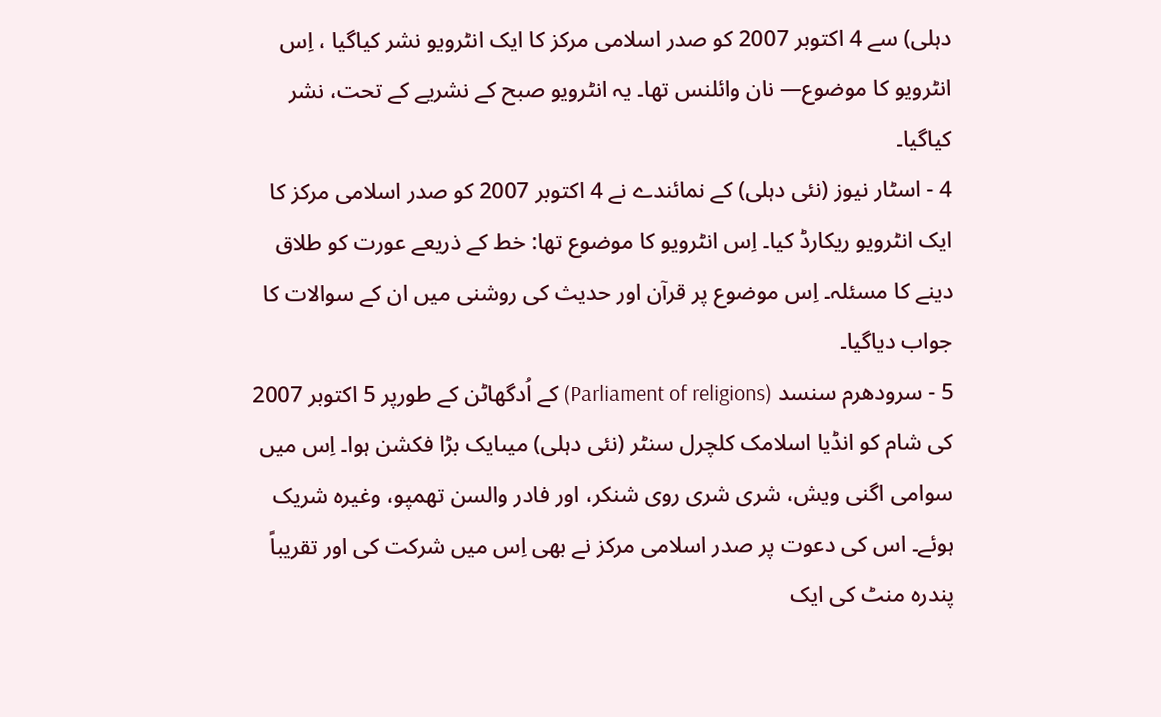دہلی) سے 4 اکتوبر 2007 کو صدر اسلامی مرکز کا ایک انٹرویو نشر کیاگیا ، اِس انٹرویو کا موضوع— نان وائلنس تھا۔ یہ انٹرویو صبح کے نشریے کے تحت، نشر کیاگیا۔
4 - اسٹار نیوز (نئی دہلی) کے نمائندے نے 4 اکتوبر 2007 کو صدر اسلامی مرکز کا ایک انٹرویو ریکارڈ کیا۔ اِس انٹرویو کا موضوع تھا: خط کے ذریعے عورت کو طلاق دینے کا مسئلہ۔ اِس موضوع پر قرآن اور حدیث کی روشنی میں ان کے سوالات کا جواب دیاگیا۔
5 - سرودھرم سنسد (Parliament of religions) کے اُدگھاٹن کے طورپر 5 اکتوبر 2007 کی شام کو انڈیا اسلامک کلچرل سنٹر (نئی دہلی) میںایک بڑا فکشن ہوا۔ اِس میں سوامی اگنی ویش، شری شری روی شنکر، اور فادر والسن تھمپو، وغیرہ شریک ہوئے۔ اس کی دعوت پر صدر اسلامی مرکز نے بھی اِس میں شرکت کی اور تقریباً پندرہ منٹ کی ایک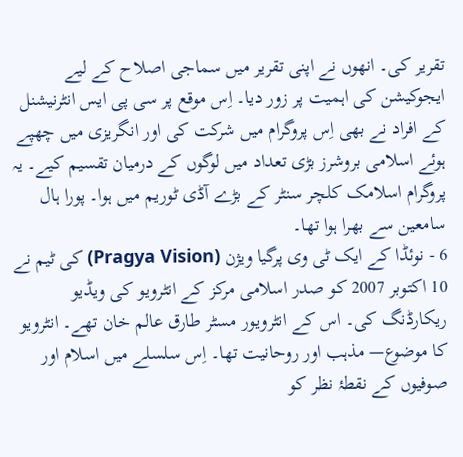تقریر کی۔ انھوں نے اپنی تقریر میں سماجی اصلاح کے لیے ایجوکیشن کی اہمیت پر زور دیا۔ اِس موقع پر سی پی ایس انٹرنیشنل کے افراد نے بھی اِس پروگرام میں شرکت کی اور انگریزی میں چھپے ہوئے اسلامی بروشرز بڑی تعداد میں لوگوں کے درمیان تقسیم کیے۔ یہ پروگرام اسلامک کلچر سنٹر کے بڑے آڈی ٹوریم میں ہوا۔ پورا ہال سامعین سے بھرا ہوا تھا۔
6 - نوئڈا کے ایک ٹی وی پرگیا ویژن (Pragya Vision) کی ٹیم نے 10 اکتوبر 2007 کو صدر اسلامی مرکز کے انٹرویو کی ویڈیو ریکارڈنگ کی۔ اس کے انٹرویور مسٹر طارق عالم خان تھے۔ انٹرویو کا موضوع— مذہب اور روحانیت تھا۔ اِس سلسلے میں اسلام اور صوفیوں کے نقطۂ نظر کو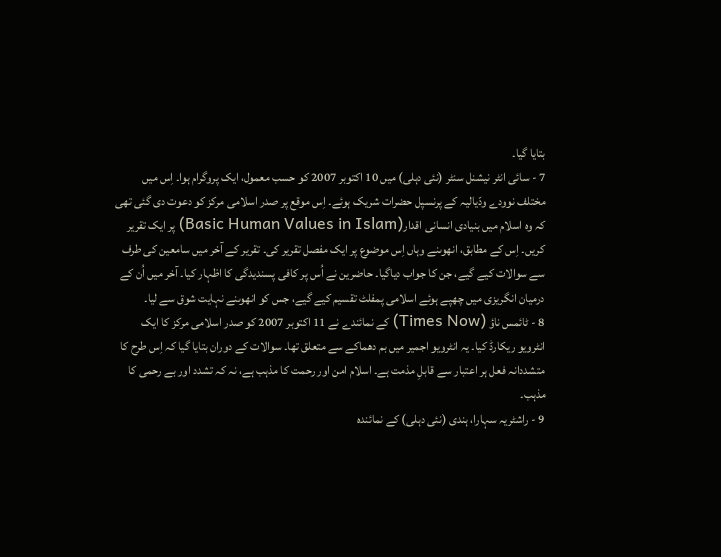بتایا گیا۔
7 - سائی انٹر نیشنل سنٹر (نئی دہلی) میں 10 اکتوبر 2007 کو حسب معمول، ایک پروگرام ہوا۔ اِس میں مختلف نوودے ودّیالیہ کے پرنسپل حضرات شریک ہوئے۔ اِس موقع پر صدر اسلامی مرکز کو دعوت دی گئی تھی کہ وہ اسلام میں بنیادی انسانی اقدار(Basic Human Values in Islam) پر ایک تقریر کریں۔ اِس کے مطابق، انھوںنے وہاں اِس موضوع پر ایک مفصل تقریر کی۔ تقریر کے آخر میں سامعین کی طرف سے سوالات کیے گیے، جن کا جواب دیاگیا۔ حاضرین نے اُس پر کافی پسندیدگی کا اظہار کیا۔ آخر میں اُن کے درمیان انگریزی میں چھپے ہوئے اسلامی پمفلٹ تقسیم کیے گیے، جس کو انھوںنے نہایت شوق سے لیا۔
8 - ٹائمس ناؤ (Times Now) کے نمائندے نے 11 اکتوبر 2007 کو صدر اسلامی مرکز کا ایک انٹرویو ریکارڈ کیا۔ یہ انٹرویو اجمیر میں بم دھماکے سے متعلق تھا۔ سوالات کے دوران بتایا گیا کہ اِس طرح کا متشددانہ فعل ہر اعتبار سے قابلِ مذمت ہے۔ اسلام امن اور رحمت کا مذہب ہے، نہ کہ تشدد اور بے رحمی کا مذہب۔
9 - راشٹریہ سہارا، ہندی (نئی دہلی) کے نمائندہ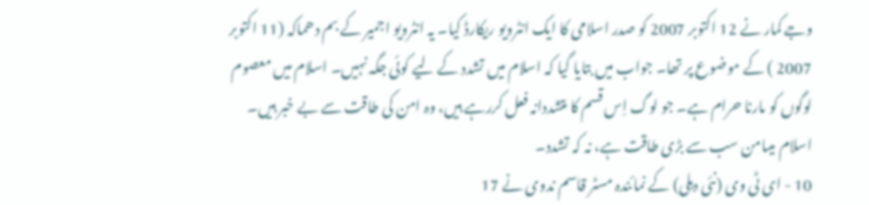وجے کمار نے 12 اکتوبر 2007 کو صدر اسلامی کا ایک انٹرویو ریکارڈ کیا۔ یہ انٹرویو اجمیر کے بم دھماکہ (11 اکتوبر 2007 ) کے موضوع پر تھا۔ جواب میں بتایا گیا کہ اسلام میں تشدد کے لیے کوئی جگہ نہیں۔ اسلام میں معصوم لوگوں کو مارنا حرام ہے۔ جو لوگ اِس قسم کا متشددانہ فعل کررہے ہیں، وہ امن کی طاقت سے بے خبر ہیں۔ اسلام میںامن سب سے بڑی طاقت ہے، نہ کہ تشدد۔
10 - ای ٹی وی (نئی دہلی) کے نمائندہ مسٹر قاسم ندوی نے 17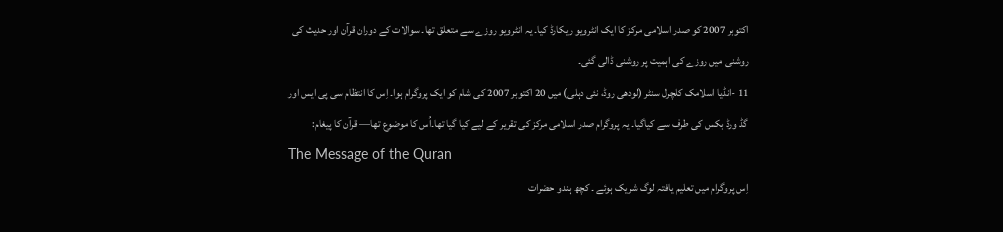اکتوبر 2007 کو صدر اسلامی مرکز کا ایک انٹرویو ریکارڈ کیا۔ یہ انٹرویو روزے سے متعلق تھا۔ سوالات کے دوران قرآن اور حدیث کی روشنی میں روزے کی اہمیت پر روشنی ڈالی گئی۔
11 -انڈیا اسلامک کلچرل سنٹر (لودھی روڈ، نئی دہلی) میں 20 اکتوبر 2007 کی شام کو ایک پروگرام ہوا۔ اِس کا انتظام سی پی ایس اور گڈ ورڈ بکس کی طرف سے کیاگیا۔ یہ پروگرام صدر اسلامی مرکز کی تقریر کے لیے کیا گیا تھا۔اُس کا موضوع تھا— قرآن کا پیغام:
The Message of the Quran
اِس پروگرام میں تعلیم یافتہ لوگ شریک ہوئے ۔ کچھ ہندو حضرات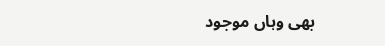بھی وہاں موجود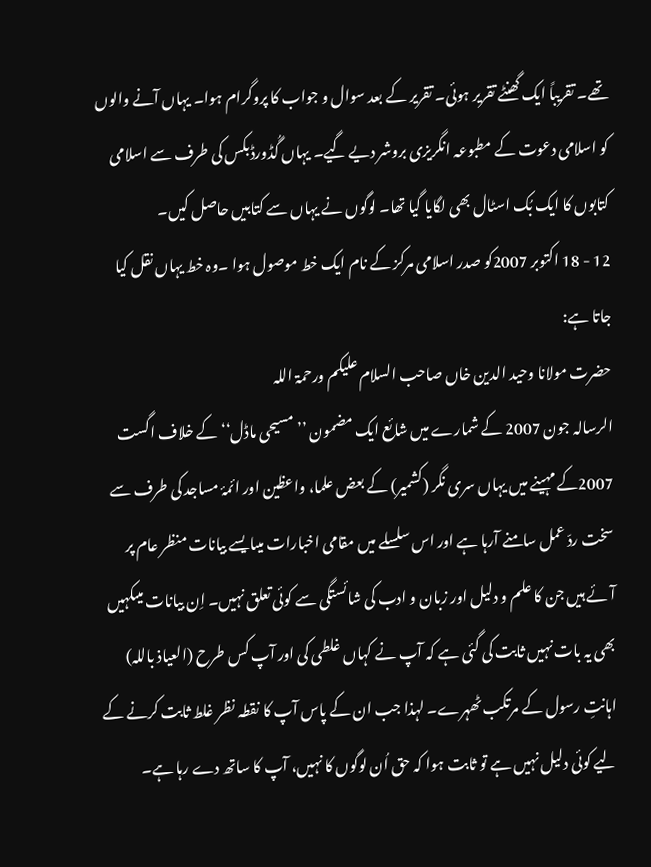تھے۔ تقریباً ایک گھنٹے تقریر ہوئی۔ تقریر کے بعد سوال و جواب کا پروگرام ہوا۔ یہاں آنے والوں کو اسلامی دعوت کے مطبوعہ انگریزی بروشر دیے گیے۔ یہاں گُڈورڈبکس کی طرف سے اسلامی کتابوں کا ایک بُک اسٹال بھی لگایا گیا تھا۔ لوگوں نے یہاں سے کتابیں حاصل کیں۔
12 - 18 اکتوبر 2007کو صدر اسلامی مرکز کے نام ایک خط موصول ہوا ۔وہ خط یہاں نقل کیا جاتا ہے:
حضرت مولانا وحید الدین خاں صاحب السلام علیکم ورحمۃ اللہ
الرسالہ جون 2007 کے شمارے میں شائع ایک مضمون ’’مسیحی ماڈل‘‘ کے خلاف اگست 2007کے مہینے میں یہاں سری نگر (کشمیر) کے بعض علما، واعظین اور ائمۂ مساجد کی طرف سے سخت ردّ عمل سامنے آرہا ہے اور اس سلسلے میں مقامی اخبارات میںایسے بیانات منظر عام پر آئے ہیں جن کا علم و دلیل اور زبان و ادب کی شائستگی سے کوئی تعلق نہیں۔ اِن بیانات میںکہیں بھی یہ بات نہیں ثابت کی گئی ہے کہ آپ نے کہاں غلطی کی اور آپ کس طرح (العیاذ باللہ) اہانتِ رسول کے مرتکب ٹھہرے۔ لہذا جب ان کے پاس آپ کا نقطہ نظر غلط ثابت کرنے کے لیے کوئی دلیل نہیں ہے تو ثابت ہوا کہ حق اُن لوگوں کا نہیں، آپ کا ساتھ دے رہا ہے۔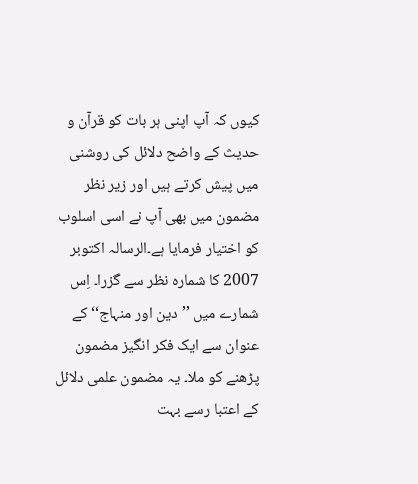کیوں کہ آپ اپنی ہر بات کو قرآن و حدیث کے واضح دلائل کی روشنی میں پیش کرتے ہیں اور زیر نظر مضمون میں بھی آپ نے اسی اسلوب کو اختیار فرمایا ہے۔الرسالہ اکتوبر 2007 کا شمارہ نظر سے گزرا۔ اِس شمارے میں ’’دین اور منہاج‘‘ کے عنوان سے ایک فکر انگیز مضمون پڑھنے کو ملا۔ یہ مضمون علمی دلائل کے اعتبا رسے بہت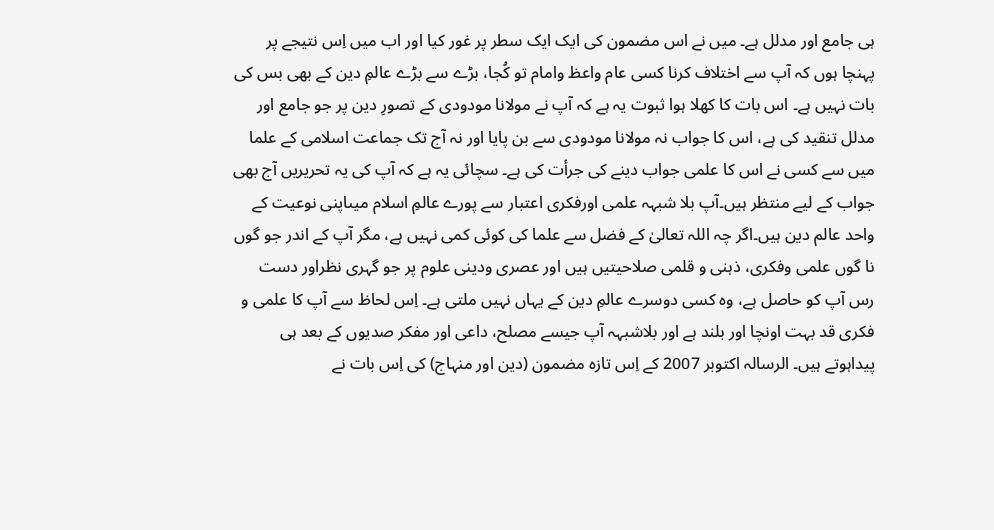ہی جامع اور مدلل ہے۔ میں نے اس مضمون کی ایک ایک سطر پر غور کیا اور اب میں اِس نتیجے پر پہنچا ہوں کہ آپ سے اختلاف کرنا کسی عام واعظ وامام تو کُجا، بڑے سے بڑے عالمِ دین کے بھی بس کی بات نہیں ہے۔ اس بات کا کھلا ہوا ثبوت یہ ہے کہ آپ نے مولانا مودودی کے تصورِ دین پر جو جامع اور مدلل تنقید کی ہے، اس کا جواب نہ مولانا مودودی سے بن پایا اور نہ آج تک جماعت اسلامی کے علما میں سے کسی نے اس کا علمی جواب دینے کی جرأت کی ہے۔ سچائی یہ ہے کہ آپ کی یہ تحریریں آج بھی جواب کے لیے منتظر ہیں۔آپ بلا شبہہ علمی اورفکری اعتبار سے پورے عالمِ اسلام میںاپنی نوعیت کے واحد عالم دین ہیں۔اگر چہ اللہ تعالیٰ کے فضل سے علما کی کوئی کمی نہیں ہے، مگر آپ کے اندر جو گوں نا گوں علمی وفکری، ذہنی و قلمی صلاحیتیں ہیں اور عصری ودینی علوم پر جو گہری نظراور دست رس آپ کو حاصل ہے، وہ کسی دوسرے عالمِ دین کے یہاں نہیں ملتی ہے۔ اِس لحاظ سے آپ کا علمی و فکری قد بہت اونچا اور بلند ہے اور بلاشبہہ آپ جیسے مصلح، داعی اور مفکر صدیوں کے بعد ہی پیداہوتے ہیں۔ الرسالہ اکتوبر 2007 کے اِس تازہ مضمون (دین اور منہاج) کی اِس بات نے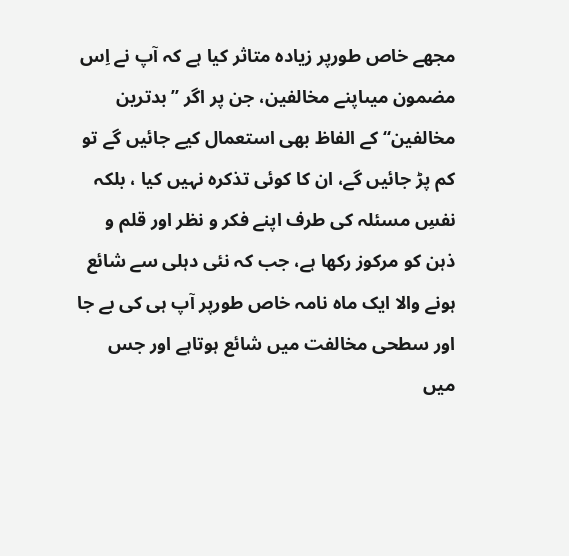مجھے خاص طورپر زیادہ متاثر کیا ہے کہ آپ نے اِس مضمون میںاپنے مخالفین، جن پر اگر ’’بدترین مخالفین‘‘ کے الفاظ بھی استعمال کیے جائیں گے تو کم پڑ جائیں گے، ان کا کوئی تذکرہ نہیں کیا ، بلکہ نفسِ مسئلہ کی طرف اپنے فکر و نظر اور قلم و ذہن کو مرکوز رکھا ہے، جب کہ نئی دہلی سے شائع ہونے والا ایک ماہ نامہ خاص طورپر آپ ہی کی بے جا اور سطحی مخالفت میں شائع ہوتاہے اور جس میں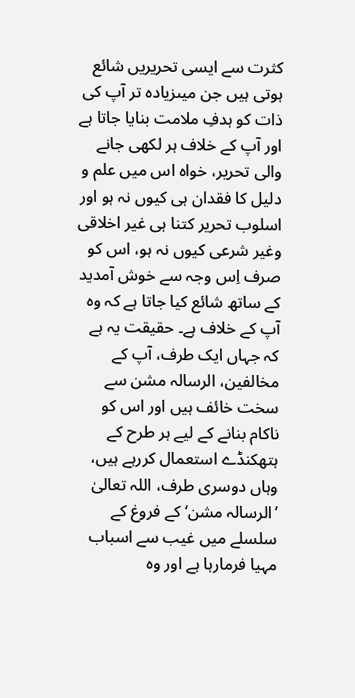کثرت سے ایسی تحریریں شائع ہوتی ہیں جن میںزیادہ تر آپ کی ذات کو ہدفِ ملامت بنایا جاتا ہے اور آپ کے خلاف ہر لکھی جانے والی تحریر، خواہ اس میں علم و دلیل کا فقدان ہی کیوں نہ ہو اور اسلوب تحریر کتنا ہی غیر اخلاقی وغیر شرعی کیوں نہ ہو، اس کو صرف اِس وجہ سے خوش آمدید کے ساتھ شائع کیا جاتا ہے کہ وہ آپ کے خلاف ہے۔ حقیقت یہ ہے کہ جہاں ایک طرف، آپ کے مخالفین، الرسالہ مشن سے سخت خائف ہیں اور اس کو ناکام بنانے کے لیے ہر طرح کے ہتھکنڈے استعمال کررہے ہیں، وہاں دوسری طرف، اللہ تعالیٰ ’الرسالہ مشن‘ کے فروغ کے سلسلے میں غیب سے اسباب مہیا فرمارہا ہے اور وہ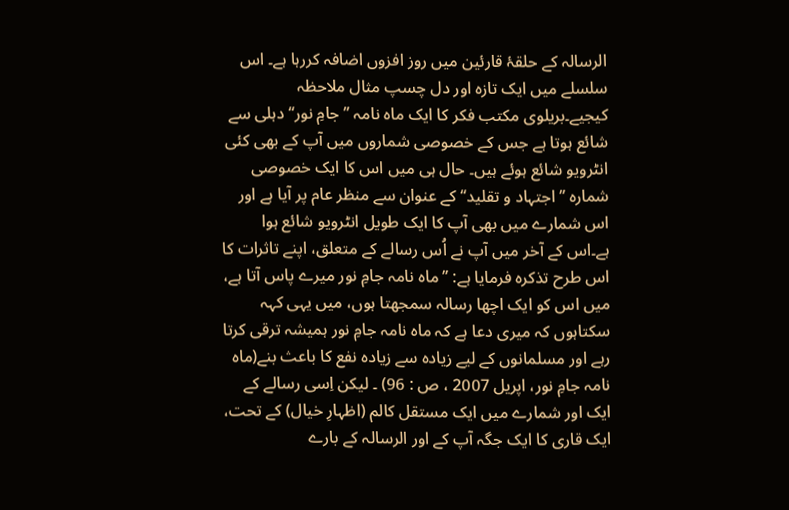الرسالہ کے حلقۂ قارئین میں روز افزوں اضافہ کررہا ہے۔ اس سلسلے میں ایک تازہ اور دل چسپ مثال ملاحظہ کیجیے۔بریلوی مکتب فکر کا ایک ماہ نامہ ’’جامِ نور‘‘ دہلی سے شائع ہوتا ہے جس کے خصوصی شماروں میں آپ کے بھی کئی انٹرویو شائع ہوئے ہیں۔ حال ہی میں اس کا ایک خصوصی شمارہ ’’اجتہاد و تقلید‘‘ کے عنوان سے منظر عام پر آیا ہے اور اس شمارے میں بھی آپ کا ایک طویل انٹرویو شائع ہوا ہے۔اس کے آخر میں آپ نے اُس رسالے کے متعلق، اپنے تاثرات کا اس طرح تذکرہ فرمایا ہے: ’’ماہ نامہ جامِ نور میرے پاس آتا ہے، میں اس کو ایک اچھا رسالہ سمجھتا ہوں، میں یہی کہہ سکتاہوں کہ میری دعا ہے کہ ماہ نامہ جامِ نور ہمیشہ ترقی کرتا رہے اور مسلمانوں کے لیے زیادہ سے زیادہ نفع کا باعث بنے(ماہ نامہ جامِ نور، اپریل 2007 ، ص : 96) ۔ لیکن اِسی رسالے کے ایک اور شمارے میں ایک مستقل کالم (اظہارِ خیال) کے تحت، ایک قاری کا ایک جگہ آپ کے اور الرسالہ کے بارے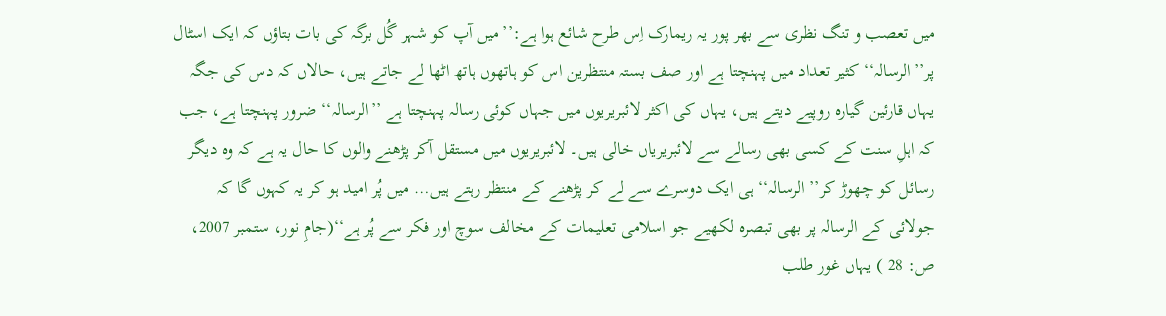میں تعصب و تنگ نظری سے بھر پور یہ ریمارک اِس طرح شائع ہوا ہے:’’میں آپ کو شہر گُل برگہ کی بات بتاؤں کہ ایک اسٹال پر’’الرسالہ‘‘ کثیر تعداد میں پہنچتا ہے اور صف بستہ منتظرین اس کو ہاتھوں ہاتھ اٹھا لے جاتے ہیں، حالاں کہ دس کی جگہ یہاں قارئین گیارہ روپیے دیتے ہیں، یہاں کی اکثر لائبریریوں میں جہاں کوئی رسالہ پہنچتا ہے ’’الرسالہ‘‘ ضرور پہنچتا ہے، جب کہ اہلِ سنت کے کسی بھی رسالے سے لائبریریاں خالی ہیں۔ لائبریریوں میں مستقل آکر پڑھنے والوں کا حال یہ ہے کہ وہ دیگر رسائل کو چھوڑ کر’’ الرسالہ‘‘ ہی ایک دوسرے سے لے کر پڑھنے کے منتظر رہتے ہیں… میں پُر امید ہو کر یہ کہوں گا کہ جولائی کے الرسالہ پر بھی تبصرہ لکھیے جو اسلامی تعلیمات کے مخالف سوچ اور فکر سے پُر ہے‘‘(جامِ نور، ستمبر 2007، ص: 28 ) یہاں غور طلب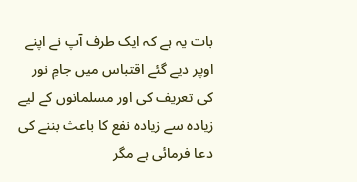بات یہ ہے کہ ایک طرف آپ نے اپنے اوپر دیے گئے اقتباس میں جامِ نور کی تعریف کی اور مسلمانوں کے لیے زیادہ سے زیادہ نفع کا باعث بننے کی دعا فرمائی ہے مگر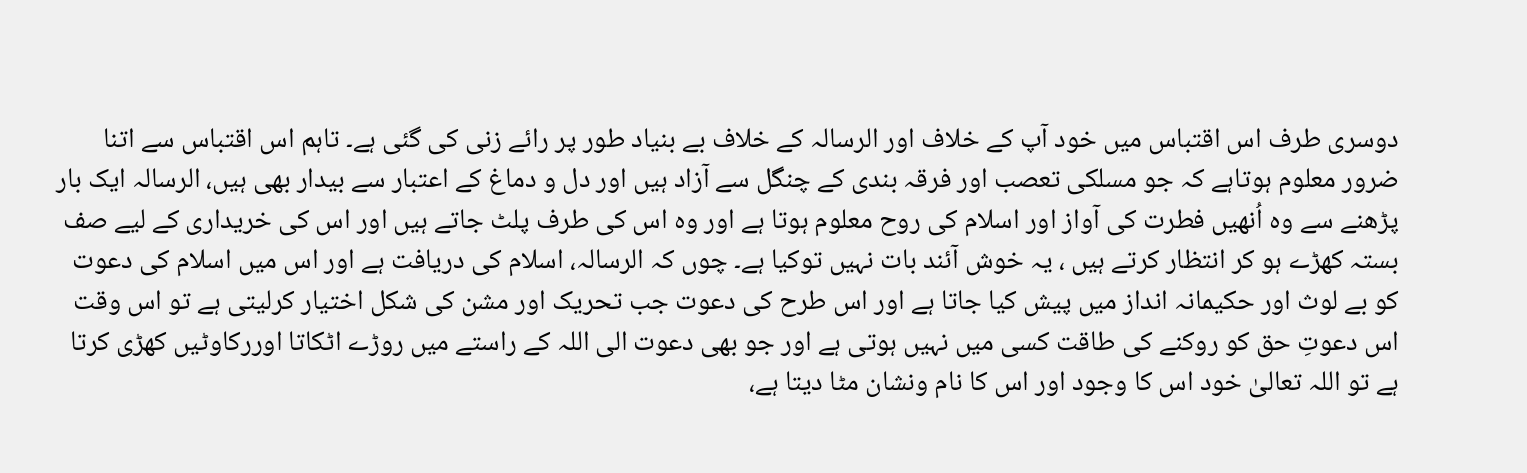دوسری طرف اس اقتباس میں خود آپ کے خلاف اور الرسالہ کے خلاف بے بنیاد طور پر رائے زنی کی گئی ہے۔ تاہم اس اقتباس سے اتنا ضرور معلوم ہوتاہے کہ جو مسلکی تعصب اور فرقہ بندی کے چنگل سے آزاد ہیں اور دل و دماغ کے اعتبار سے بیدار بھی ہیں، الرسالہ ایک بار پڑھنے سے وہ اُنھیں فطرت کی آواز اور اسلام کی روح معلوم ہوتا ہے اور وہ اس کی طرف پلٹ جاتے ہیں اور اس کی خریداری کے لیے صف بستہ کھڑے ہو کر انتظار کرتے ہیں ، یہ خوش آئند بات نہیں توکیا ہے۔ چوں کہ الرسالہ، اسلام کی دریافت ہے اور اس میں اسلام کی دعوت کو بے لوث اور حکیمانہ انداز میں پیش کیا جاتا ہے اور اس طرح کی دعوت جب تحریک اور مشن کی شکل اختیار کرلیتی ہے تو اس وقت اس دعوتِ حق کو روکنے کی طاقت کسی میں نہیں ہوتی ہے اور جو بھی دعوت الی اللہ کے راستے میں روڑے اٹکاتا اوررکاوٹیں کھڑی کرتا ہے تو اللہ تعالیٰ خود اس کا وجود اور اس کا نام ونشان مٹا دیتا ہے،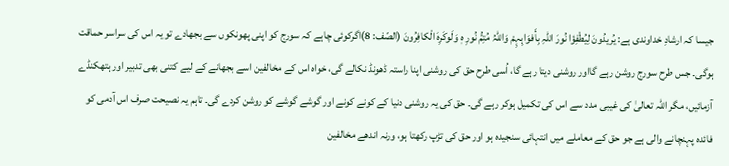جیسا کہ ارشادِ خداوندی ہے: یُریدُونَ لِیُطْفِؤا نُورَ اللہِ بِأَفوَاہِہِمْ وَاللہُ مُتِمُّ نُورِ ہٖ وَلَوکَرِہَ الْکافِرُونَ (الصّف: 8)اگرکوئی چاہے کہ سورج کو اپنی پھونکوں سے بجھادے تو یہ اس کی سراسر حماقت ہوگی۔ جس طرح سورج روشن رہے گااور روشنی دیتا رہے گا، اُسی طرح حق کی روشنی اپنا راستہ ڈھونڈ نکالے گی، خواہ اس کے مخالفین اسے بجھانے کے لیے کتنی بھی تدبیر اور ہتھکنڈے آزمائیں، مگر اللہ تعالیٰ کی غیبی مدد سے اس کی تکمیل ہوکر رہے گی۔ حق کی یہ روشنی دنیا کے کونے کونے اور گوشے گوشے کو روشن کردے گی۔ تاہم یہ نصیحت صرف اس آدمی کو فائدہ پہنچانے والی ہے جو حق کے معاملے میں انتہائی سنجیدہ ہو اور حق کی تڑپ رکھتا ہو، ورنہ اندھے مخالفین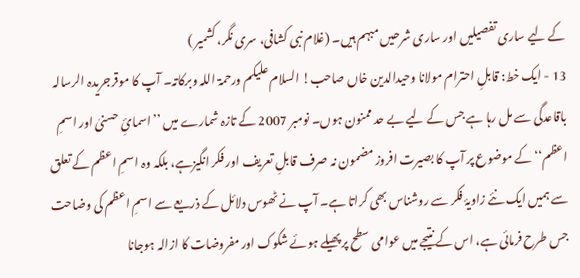کے لیے ساری تفصیلیں اور ساری شرحیں مبہم ہیں۔ (غلام نبی کشافی، سری نگر، کشمیر )
13 - ایک خط: قابلِ احترام مولانا وحیدالدین خاں صاحب! السلام علیکم ورحمۃ اللہ وبرکاتہ۔ آپ کا موقرجریدہ الرسالہ باقاعدگی سے مل رہا ہے جس کے لیے بے حد ممنون ہوں۔ نومبر 2007 کے تازہ شمارے میں ’’اسمائِ حسنیٰ اور اسمِ اعظم‘‘ کے موضوع پر آپ کا بصیرت افروز مضمون نہ صرف قابلِ تعریف اور فکر انگیزہے، بلکہ وہ اسمِ اعظم کے تعلق سے ہمیں ایک نئے زاویۂ فکر سے روشناس بھی کراتا ہے۔ آپ نے ٹھوس دلائل کے ذریعے سے اسمِ اعظم کی وضاحت جس طرح فرمائی ہے، اس کے نتیجے میں عوامی سطح پر پھیلے ہوئے شکوک اور مفروضات کا ازالہ ہوجانا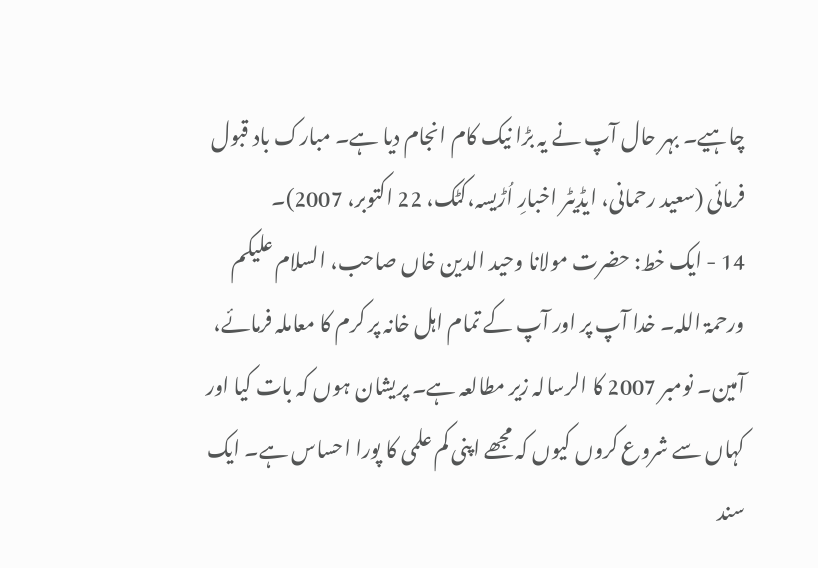چاہیے۔ بہر حال آپ نے یہ بڑا نیک کام انجام دیا ہے۔ مبارک باد قبول فرمائی (سعید رحمانی، ایڈیٹر اخبارِ اُڑیسہ،کٹک، 22 اکتوبر، 2007)۔
14 - ایک خط: حضرت مولانا وحید الدین خاں صاحب، السلام علیکم ورحمۃ اللہ۔ خدا آپ پر اور آپ کے تمام اہل خانہ پر کرم کا معاملہ فرمائے، آمین۔ نومبر 2007 کا الرسالہ زیر مطالعہ ہے۔ پریشان ہوں کہ بات کیا اور کہاں سے شروع کروں کیوں کہ مجھے اپنی کم علمی کا پورا احساس ہے۔ ایک سند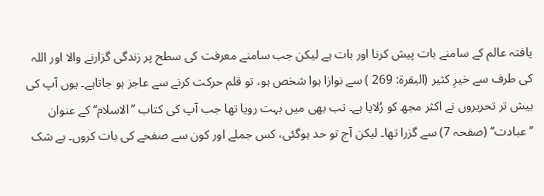یافتہ عالم کے سامنے بات پیش کرنا اور بات ہے لیکن جب سامنے معرفت کی سطح پر زندگی گزارنے والا اور اللہ کی طرف سے خیرِ کثیر (البقرۃ: 269 ) سے نوازا ہوا شخص ہو، تو قلم حرکت کرنے سے عاجز ہو جاتاہے۔ یوں آپ کی بیش تر تحریروں نے اکثر مجھ کو رُلایا ہے۔ تب بھی میں بہت رویا تھا جب آپ کی کتاب ’’الاسلام‘‘ کے عنوان ’’عبادت‘‘ (صفحہ 7) سے گزرا تھا۔ لیکن آج تو حد ہوگئی، کس جملے اور کون سے صفحے کی بات کروں۔ بے شک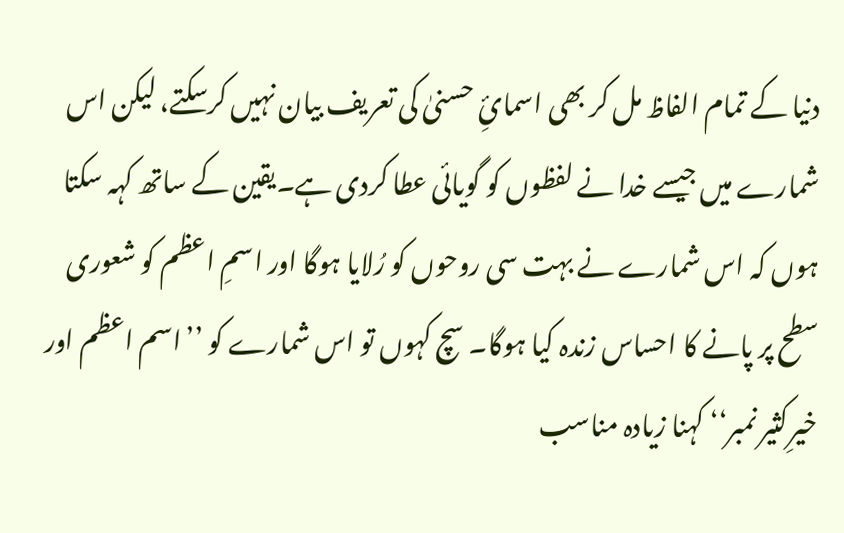دنیا کے تمام الفاظ مل کر بھی اسمائِ حسنیٰ کی تعریف بیان نہیں کرسکتے، لیکن اس شمارے میں جیسے خدا نے لفظوں کو گویائی عطا کردی ہے۔یقین کے ساتھ کہہ سکتا ہوں کہ اس شمارے نے بہت سی روحوں کو رُلایا ہوگا اور اسمِ اعظم کو شعوری سطح پر پانے کا احساس زندہ کیا ہوگا۔ سچ کہوں تو اس شمارے کو ’’اسم اعظم اور خیرِکثیر نمبر‘‘ کہنا زیادہ مناسب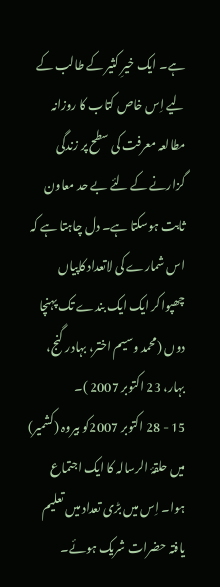ہے۔ ایک خیرِ کثیر کے طالب کے لیے اِس خاص کتاب کا روزانہ مطالعہ معرفت کی سطح پر زندگی گزارنے کے لئے بے حد معاون ثابت ہوسکتا ہے۔ دل چاہتا ہے کہ اس شمارے کی لاتعداد کاپیاں چھپواکر ایک ایک بندے تک پہنچا دوں (محمد وسیم اختر، بہادر گنج، بہار، 23 اکتوبر 2007 )۔
15 - 28 اکتوبر 2007کو بیروہ (کشمیر) میں حلقۂ الرسالہ کا ایک اجتماع ہوا۔ اِس میں بڑی تعداد میں تعلیم یافتہ حضرات شریک ہوئے۔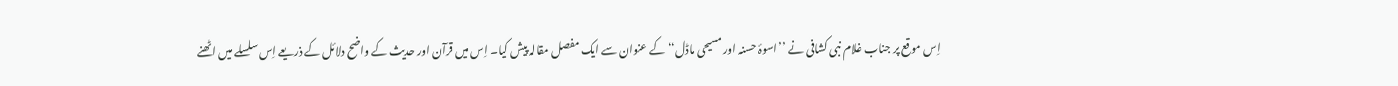اِس موقع پر جناب غلام نبی کشافی نے ’’اسوۂ حسنہ اور مسیحی ماڈل‘‘ کے عنوان سے ایک مفصل مقالہ پیش کیا۔ اِس میں قرآن اور حدیث کے واضح دلائل کے ذریعے اِس سلسلے میں اٹھنے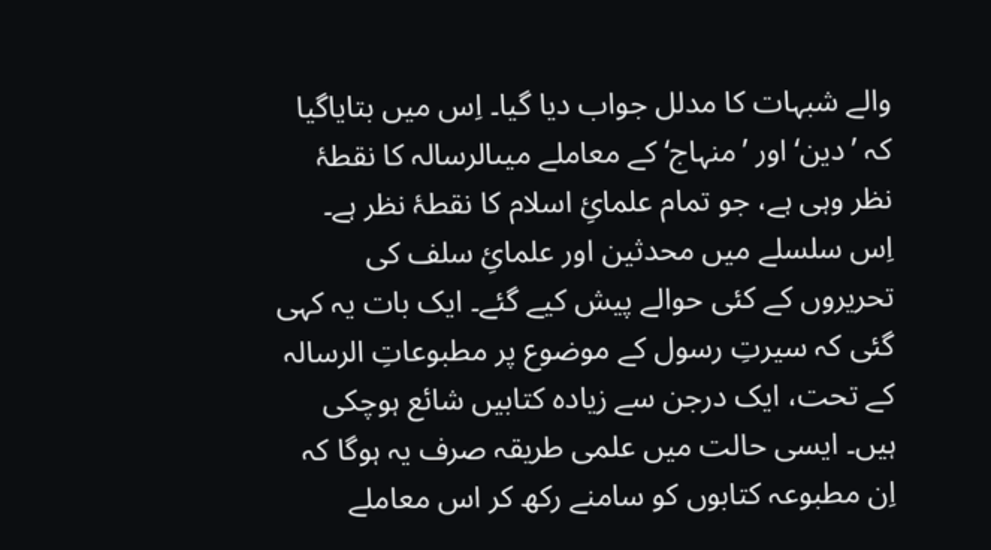والے شبہات کا مدلل جواب دیا گیا۔ اِس میں بتایاگیا کہ ’دین‘ اور ’منہاج‘ کے معاملے میںالرسالہ کا نقطۂ نظر وہی ہے، جو تمام علمائِ اسلام کا نقطۂ نظر ہے۔ اِس سلسلے میں محدثین اور علمائِ سلف کی تحریروں کے کئی حوالے پیش کیے گئے۔ ایک بات یہ کہی گئی کہ سیرتِ رسول کے موضوع پر مطبوعاتِ الرسالہ کے تحت، ایک درجن سے زیادہ کتابیں شائع ہوچکی ہیں۔ ایسی حالت میں علمی طریقہ صرف یہ ہوگا کہ اِن مطبوعہ کتابوں کو سامنے رکھ کر اس معاملے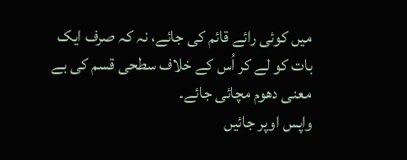میں کوئی رائے قائم کی جائے، نہ کہ صرف ایک بات کو لے کر اُس کے خلاف سطحی قسم کی بے معنی دھوم مچائی جائے۔
واپس اوپر جائیں